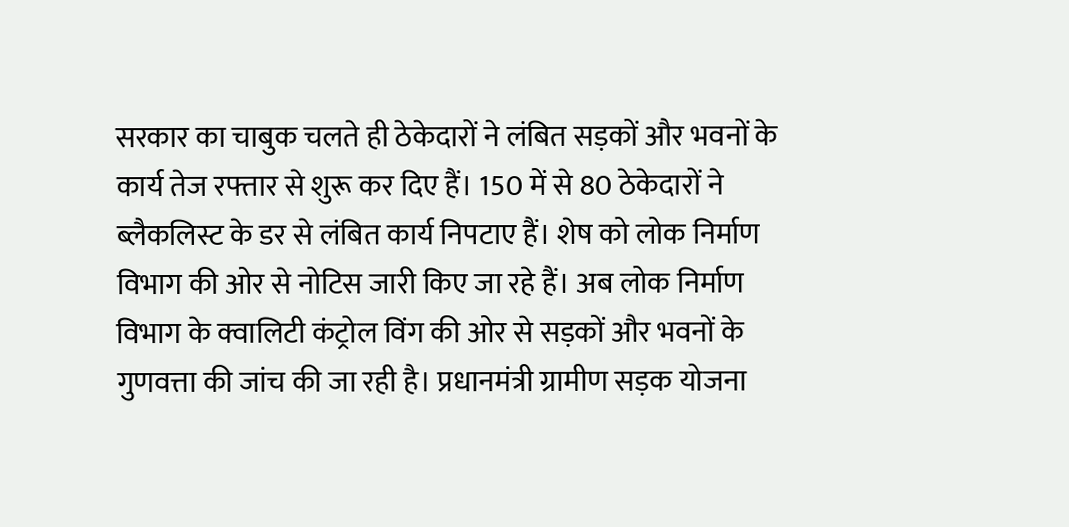सरकार का चाबुक चलते ही ठेकेदारों ने लंबित सड़कों और भवनों के कार्य तेज रफ्तार से शुरू कर दिए हैं। 150 में से 80 ठेकेदारों ने ब्लैकलिस्ट के डर से लंबित कार्य निपटाए हैं। शेष को लोक निर्माण विभाग की ओर से नोटिस जारी किए जा रहे हैं। अब लोक निर्माण विभाग के क्वालिटी कंट्रोल विंग की ओर से सड़कों और भवनों के गुणवत्ता की जांच की जा रही है। प्रधानमंत्री ग्रामीण सड़क योजना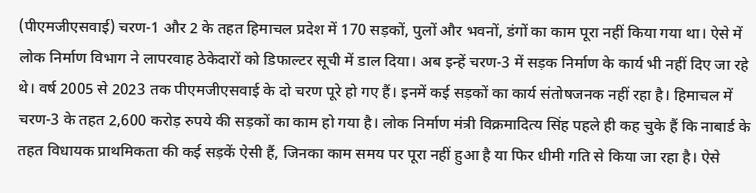(पीएमजीएसवाई) चरण-1 और 2 के तहत हिमाचल प्रदेश में 170 सड़कों, पुलों और भवनों, डंगों का काम पूरा नहीं किया गया था। ऐसे में लोक निर्माण विभाग ने लापरवाह ठेकेदारों को डिफाल्टर सूची में डाल दिया। अब इन्हें चरण-3 में सड़क निर्माण के कार्य भी नहीं दिए जा रहे थे। वर्ष 2005 से 2023 तक पीएमजीएसवाई के दो चरण पूरे हो गए हैं। इनमें कई सड़कों का कार्य संतोषजनक नहीं रहा है। हिमाचल में चरण-3 के तहत 2,600 करोड़ रुपये की सड़कों का काम हो गया है। लोक निर्माण मंत्री विक्रमादित्य सिंह पहले ही कह चुके हैं कि नाबार्ड के तहत विधायक प्राथमिकता की कई सड़कें ऐसी हैं, जिनका काम समय पर पूरा नहीं हुआ है या फिर धीमी गति से किया जा रहा है। ऐसे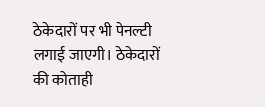ठेकेदारों पर भी पेनल्टी लगाई जाएगी। ठेकेदारों की कोताही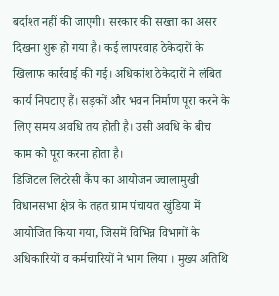बर्दाश्त नहीं की जाएगी। सरकार की सख्ता का असर दिखना शुरू हो गया है। कई लापरवाह ठेकेदारों के खिलाफ कार्रवाई की गई। अधिकांश ठेकेदारों ने लंबित कार्य निपटाए हैं। सड़कों और भवन निर्माण पूरा करने के लिए समय अवधि तय होती है। उसी अवधि के बीच काम को पूरा करना होता है।
डिजिटल लिटरेसी कैंप का आयोजन ज्वालामुखी विधानसभा क्षेत्र के तहत ग्राम पंचायत खुंडिया में आयोजित किया गया, जिसमें विभिन्न विभागों के अधिकारियों व कर्मचारियों ने भाग लिया । मुख्य अतिथि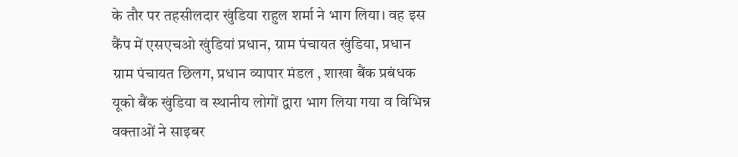के तौर पर तहसीलदार खुंडिया राहुल शर्मा ने भाग लिया। वह इस कैंप में एसएचओ खुंडियां प्रधान, ग्राम पंचायत खुंडिया, प्रधान ग्राम पंचायत छिलग, प्रधान व्यापार मंडल , शाखा बैंक प्रबंधक यूको बैंक खुंडिया व स्थानीय लोगों द्वारा भाग लिया गया व विभिन्न वक्ताओं ने साइबर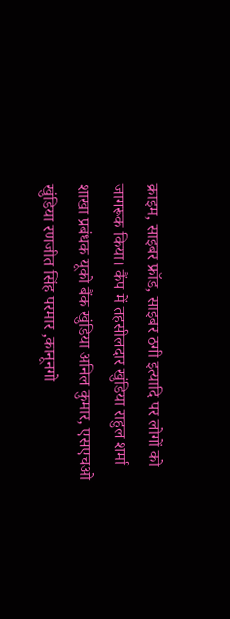क्राइम, साइबर फ्रॉड, साइबर ठगी इत्यादि पर लोगों को जागरूक किया। कैंप में तहसीलदार खुंडिया राहुल शर्मा शाखा प्रबंधक यूको बैंक खुंडिया अनिल कुमार, एसएचओ खुंडिया रणजीत सिंह परमार ,कानूनगो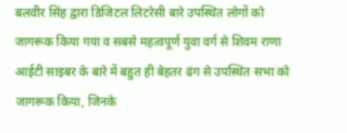बलवीर सिंह द्वारा डिजिटल लिटरेसी बारे उपस्थित लोगों को जागरूक किया गया व सबसे महत्वपूर्ण युवा वर्ग से शिवम राणा आईटी साइबर के बारे में बहुत ही बेहतर ढंग से उपस्थित सभा को जागरूक किया, जिनके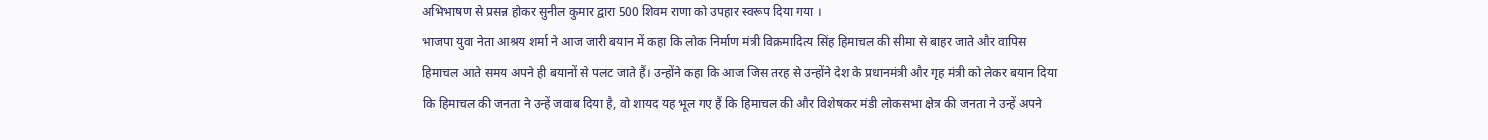अभिभाषण से प्रसन्न होकर सुनील कुमार द्वारा 500 शिवम राणा को उपहार स्वरूप दिया गया ।
भाजपा युवा नेता आश्रय शर्मा ने आज जारी बयान में कहा कि लोक निर्माण मंत्री विक्रमादित्य सिंह हिमाचल की सीमा से बाहर जाते और वापिस हिमाचल आते समय अपने ही बयानों से पलट जाते हैं। उन्होंने कहा कि आज जिस तरह से उन्होंने देश के प्रधानमंत्री और गृह मंत्री को लेकर बयान दिया कि हिमाचल की जनता ने उन्हें जवाब दिया है, वो शायद यह भूल गए हैं कि हिमाचल की और विशेषकर मंडी लोकसभा क्षेत्र की जनता ने उन्हें अपने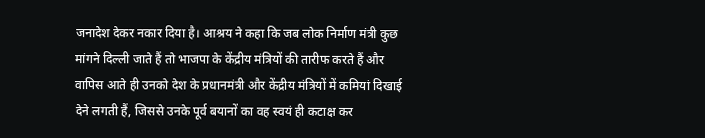जनादेश देकर नकार दिया है। आश्रय ने कहा कि जब लोक निर्माण मंत्री कुछ मांगने दिल्ली जाते हैं तो भाजपा के केंद्रीय मंत्रियों की तारीफ करते हैं और वापिस आते ही उनको देश के प्रधानमंत्री और केंद्रीय मंत्रियों में कमियां दिखाई देने लगती हैं, जिससे उनके पूर्व बयानों का वह स्वयं ही कटाक्ष कर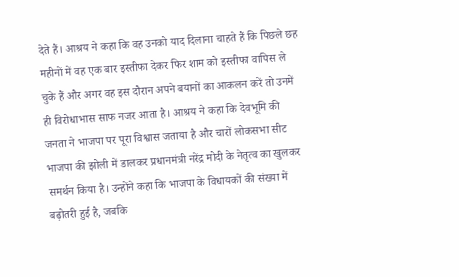देते हैं। आश्रय ने कहा कि वह उनको याद दिलाना चाहते हैं कि पिछले छह महीनों में वह एक बार इस्तीफा देकर फिर शाम को इस्तीफा वापिस ले चुके हैं और अगर वह इस दौरान अपने बयानों का आकलन करें तो उनमें ही विरोधाभास साफ नजर आता है। आश्रय ने कहा कि देवभूमि की जनता ने भाजपा पर पूरा विश्वास जताया है और चारों लोकसभा सीट भाजपा की झोली में डालकर प्रधानमंत्री नरेंद्र मोदी के नेतृत्व का खुलकर समर्थन किया है। उन्होंने कहा कि भाजपा के विधायकों की संख्या में बढ़ोतरी हुई है, जबकि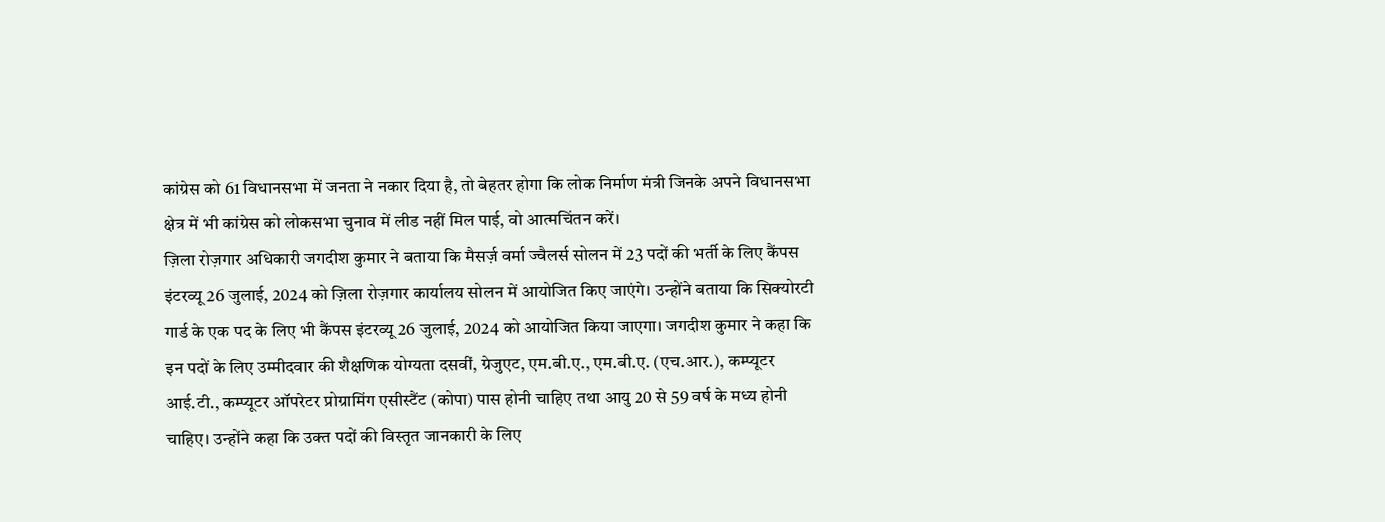कांग्रेस को 61 विधानसभा में जनता ने नकार दिया है, तो बेहतर होगा कि लोक निर्माण मंत्री जिनके अपने विधानसभा क्षेत्र में भी कांग्रेस को लोकसभा चुनाव में लीड नहीं मिल पाई, वो आत्मचिंतन करें।
ज़िला रोज़गार अधिकारी जगदीश कुमार ने बताया कि मैसर्ज़ वर्मा ज्वैलर्स सोलन में 23 पदों की भर्ती के लिए कैंपस इंटरव्यू 26 जुलाई, 2024 को ज़िला रोज़गार कार्यालय सोलन में आयोजित किए जाएंगे। उन्होंने बताया कि सिक्योरटी गार्ड के एक पद के लिए भी कैंपस इंटरव्यू 26 जुलाई, 2024 को आयोजित किया जाएगा। जगदीश कुमार ने कहा कि इन पदों के लिए उम्मीदवार की शैक्षणिक योग्यता दसवीं, ग्रेजुएट, एम.बी.ए., एम.बी.ए. (एच.आर.), कम्प्यूटर आई.टी., कम्प्यूटर ऑपरेटर प्रोग्रामिंग एसीस्टैंट (कोपा) पास होनी चाहिए तथा आयु 20 से 59 वर्ष के मध्य होनी चाहिए। उन्होंने कहा कि उक्त पदों की विस्तृत जानकारी के लिए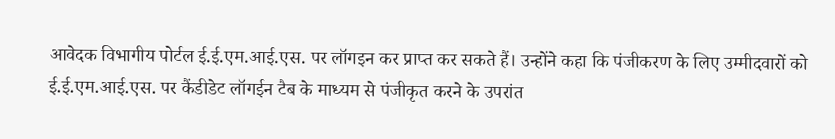आवेदक विभागीय पोर्टल ई.ई.एम.आई.एस. पर लॉगइन कर प्राप्त कर सकते हैं। उन्होंने कहा कि पंजीकरण के लिए उम्मीदवारों को ई.ई.एम.आई.एस. पर कैंडीडेट लॉगईन टैब के माध्यम से पंजीकृत करने के उपरांत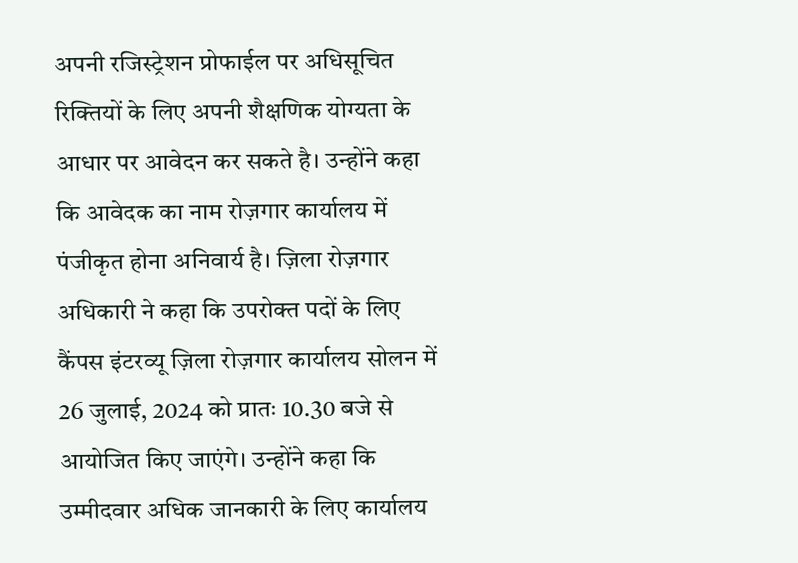अपनी रजिस्ट्रेशन प्रोफाईल पर अधिसूचित रिक्तियों के लिए अपनी शैक्षणिक योग्यता के आधार पर आवेदन कर सकते है। उन्होंने कहा कि आवेदक का नाम रोज़गार कार्यालय में पंजीकृत होना अनिवार्य है। ज़िला रोज़गार अधिकारी ने कहा कि उपरोक्त पदों के लिए कैंपस इंटरव्यू ज़िला रोज़गार कार्यालय सोलन में 26 जुलाई, 2024 को प्रातः 10.30 बजे से आयोजित किए जाएंगे। उन्होंने कहा कि उम्मीदवार अधिक जानकारी के लिए कार्यालय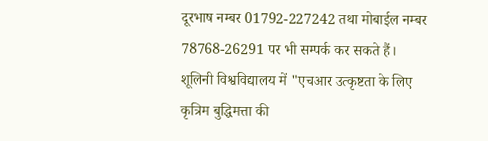दूरभाष नम्बर 01792-227242 तथा मोबाईल नम्बर 78768-26291 पर भी सम्पर्क कर सकते हैं।
शूलिनी विश्वविद्यालय में "एचआर उत्कृष्टता के लिए कृत्रिम बुद्धिमत्ता की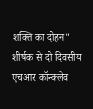शक्ति का दोहन" शीर्षक से दो दिवसीय एचआर कॉन्क्लेव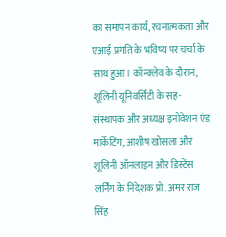का समापन कार्य, रचनात्मकता और एआई प्रगति के भविष्य पर चर्चा के साथ हुआ। कॉन्क्लेव के दौरान, शूलिनी यूनिवर्सिटी के सह-संस्थापक और अध्यक्ष इनोवेशन एंड मार्केटिंग, आशीष खोसला और शूलिनी ऑनलाइन और डिस्टेंस लर्निंग के निदेशक प्रो. अमर राज सिंह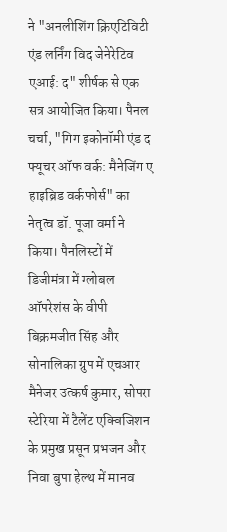ने "अनलीशिंग क्रिएटिविटी एंड लर्निंग विद जेनेरेटिव एआई: द" शीर्षक से एक सत्र आयोजित किया। पैनल चर्चा, "गिग इकोनॉमी एंड द फ्यूचर ऑफ वर्क: मैनेजिंग ए हाइब्रिड वर्कफोर्स" का नेतृत्व डॉ. पूजा वर्मा ने किया। पैनलिस्टों में डिजीमंत्रा में ग्लोबल ऑपरेशंस के वीपी बिक्रमजीत सिंह और सोनालिका ग्रुप में एचआर मैनेजर उत्कर्ष कुमार, सोपरा स्टेरिया में टैलेंट एक्विजिशन के प्रमुख प्रसून प्रभजन और निवा बुपा हेल्थ में मानव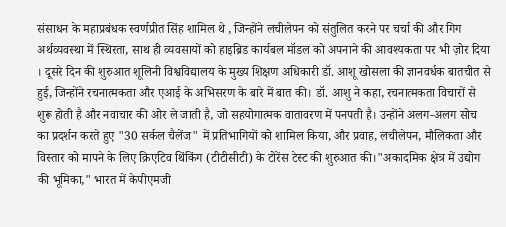संसाधन के महाप्रबंधक स्वर्णप्रीत सिंह शामिल थे , जिन्होंने लचीलेपन को संतुलित करने पर चर्चा की और गिग अर्थव्यवस्था में स्थिरता, साथ ही व्यवसायों को हाइब्रिड कार्यबल मॉडल को अपनाने की आवश्यकता पर भी ज़ोर दिया । दूसरे दिन की शुरुआत शूलिनी विश्वविद्यालय के मुख्य शिक्षण अधिकारी डॉ. आशू खोसला की ज्ञानवर्धक बातचीत से हुई, जिन्होंने रचनात्मकता और एआई के अभिसरण के बारे में बात की। डॉ. आशु ने कहा, रचनात्मकता विचारों से शुरू होती है और नवाचार की ओर ले जाती है, जो सहयोगात्मक वातावरण में पनपती है। उन्होंने अलग-अलग सोच का प्रदर्शन करते हुए "30 सर्कल चैलेंज" में प्रतिभागियों को शामिल किया, और प्रवाह, लचीलेपन, मौलिकता और विस्तार को मापने के लिए क्रिएटिव थिंकिंग (टीटीसीटी) के टोरेंस टेस्ट की शुरुआत की।"अकादमिक क्षेत्र में उद्योग की भूमिका," भारत में केपीएमजी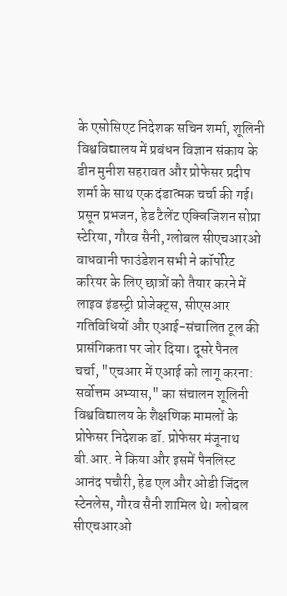के एसोसिएट निदेशक सचिन शर्मा, शूलिनी विश्वविद्यालय में प्रबंधन विज्ञान संकाय के डीन मुनीश सहरावत और प्रोफेसर प्रदीप शर्मा के साथ एक दंडात्मक चर्चा की गई। प्रसून प्रभजन, हेड टैलेंट एक्विजिशन सोप्रा स्टेरिया, गौरव सैनी, ग्लोबल सीएचआरओ वाधवानी फाउंडेशन सभी ने कॉर्पोरेट करियर के लिए छात्रों को तैयार करने में लाइव इंडस्ट्री प्रोजेक्ट्स, सीएसआर गतिविधियों और एआई-संचालित टूल की प्रासंगिकता पर जोर दिया। दूसरे पैनल चर्चा, "एचआर में एआई को लागू करना: सर्वोत्तम अभ्यास," का संचालन शूलिनी विश्वविद्यालय के शैक्षणिक मामलों के प्रोफेसर निदेशक डॉ. प्रोफेसर मंजूनाथ बी.आर. ने किया और इसमें पैनलिस्ट आनंद पचौरी, हेड एल और ओडी जिंदल स्टेनलेस, गौरव सैनी शामिल थे। ग्लोबल सीएचआरओ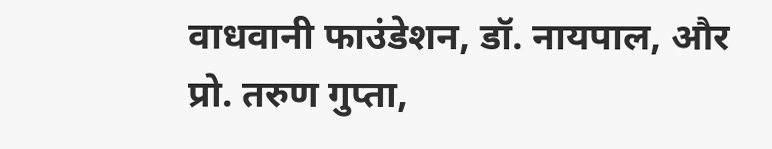वाधवानी फाउंडेशन, डॉ. नायपाल, और प्रो. तरुण गुप्ता,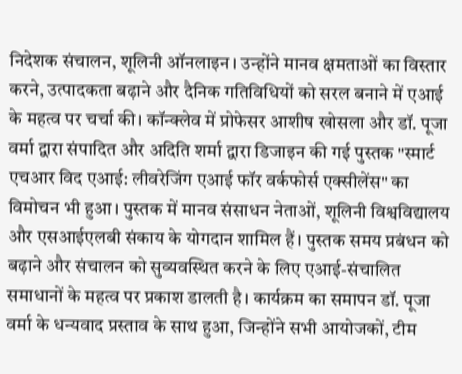निदेशक संचालन, शूलिनी ऑनलाइन। उन्होंने मानव क्षमताओं का विस्तार करने, उत्पादकता बढ़ाने और दैनिक गतिविधियों को सरल बनाने में एआई के महत्व पर चर्चा की। कॉन्क्लेव में प्रोफेसर आशीष खोसला और डॉ. पूजा वर्मा द्वारा संपादित और अदिति शर्मा द्वारा डिजाइन की गई पुस्तक "स्मार्ट एचआर विद एआई: लीवरेजिंग एआई फॉर वर्कफोर्स एक्सीलेंस" का विमोचन भी हुआ। पुस्तक में मानव संसाधन नेताओं, शूलिनी विश्वविद्यालय और एसआईएलबी संकाय के योगदान शामिल हैं। पुस्तक समय प्रबंधन को बढ़ाने और संचालन को सुव्यवस्थित करने के लिए एआई-संचालित समाधानों के महत्व पर प्रकाश डालती है। कार्यक्रम का समापन डॉ. पूजा वर्मा के धन्यवाद प्रस्ताव के साथ हुआ, जिन्होंने सभी आयोजकों, टीम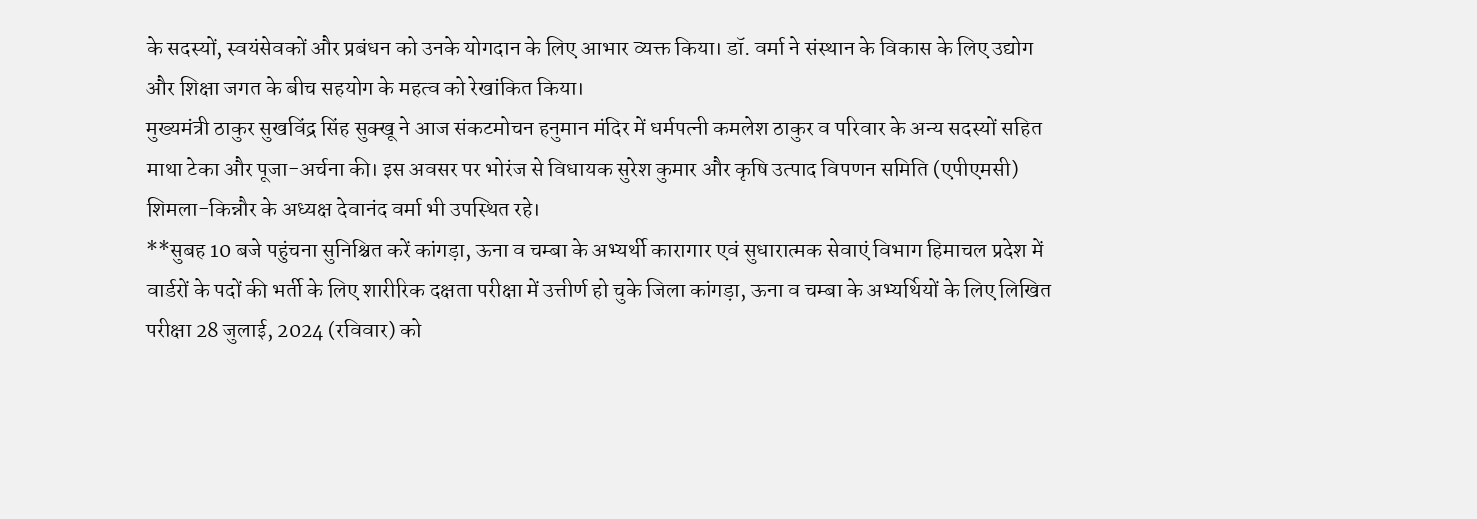के सदस्यों, स्वयंसेवकों और प्रबंधन को उनके योगदान के लिए आभार व्यक्त किया। डॉ. वर्मा ने संस्थान के विकास के लिए उद्योग और शिक्षा जगत के बीच सहयोग के महत्व को रेखांकित किया।
मुख्यमंत्री ठाकुर सुखविंद्र सिंह सुक्खू ने आज संकटमोचन हनुमान मंदिर में धर्मपत्नी कमलेश ठाकुर व परिवार के अन्य सदस्यों सहित माथा टेका और पूजा-अर्चना की। इस अवसर पर भोरंज से विधायक सुरेश कुमार और कृषि उत्पाद विपणन समिति (एपीएमसी) शिमला-किन्नौर के अध्यक्ष देवानंद वर्मा भी उपस्थित रहे।
**सुबह 10 बजे पहुंचना सुनिश्चित करें कांगड़ा, ऊना व चम्बा के अभ्यर्थी कारागार एवं सुधारात्मक सेवाएं विभाग हिमाचल प्रदेश में वार्डरों के पदों की भर्ती के लिए शारीरिक दक्षता परीक्षा में उत्तीर्ण हो चुके जिला कांगड़ा, ऊना व चम्बा के अभ्यर्थियों के लिए लिखित परीक्षा 28 जुलाई, 2024 (रविवार) को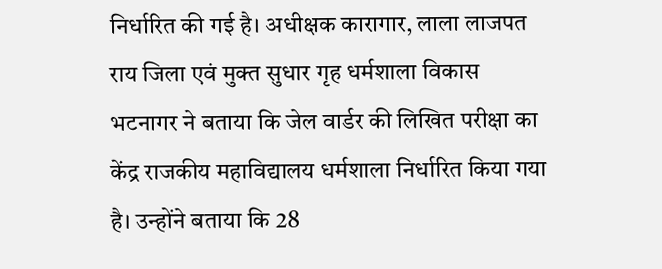निर्धारित की गई है। अधीक्षक कारागार, लाला लाजपत राय जिला एवं मुक्त सुधार गृह धर्मशाला विकास भटनागर ने बताया कि जेल वार्डर की लिखित परीक्षा का केंद्र राजकीय महाविद्यालय धर्मशाला निर्धारित किया गया है। उन्होंने बताया कि 28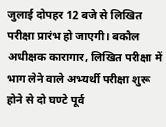जुलाई दोपहर 12 बजे से लिखित परीक्षा प्रारंभ हो जाएगी। बकौल अधीक्षक कारागार, लिखित परीक्षा में भाग लेने वाले अभ्यर्थी परीक्षा शुरू होने से दो घण्टे पूर्व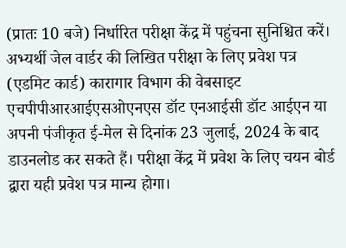(प्रातः 10 बजे) निर्धारित परीक्षा केंद्र में पहुंचना सुनिश्चित करें। अभ्यर्थी जेल वार्डर की लिखित परीक्षा के लिए प्रवेश पत्र (एडमिट कार्ड) कारागार विभाग की वेबसाइट एचपीपीआरआईएसओएनएस डॉट एनआईसी डॉट आईएन या अपनी पंजीकृत ई-मेल से दिनांक 23 जुलाई, 2024 के बाद डाउनलोड कर सकते हैं। परीक्षा केंद्र में प्रवेश के लिए चयन बोर्ड द्वारा यही प्रवेश पत्र मान्य होगा।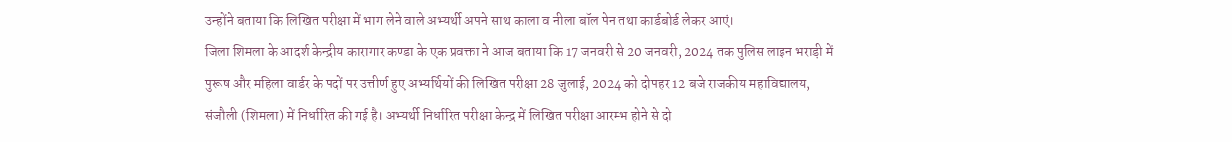उन्होंने बताया कि लिखित परीक्षा में भाग लेने वाले अभ्यर्थी अपने साथ काला व नीला बॉल पेन तथा कार्डबोर्ड लेकर आएं।
जिला शिमला के आदर्श केन्द्रीय कारागार कण्डा के एक प्रवक्ता ने आज बताया कि 17 जनवरी से 20 जनवरी, 2024 तक पुलिस लाइन भराड़ी में पुरूष और महिला वार्डर के पदों पर उत्तीर्ण हुए अभ्यर्थियों की लिखित परीक्षा 28 जुलाई, 2024 को दोपहर 12 बजे राजकीय महाविद्यालय, संजौली (शिमला) में निर्धारित की गई है। अभ्यर्थी निर्धारित परीक्षा केन्द्र में लिखित परीक्षा आरम्भ होने से दो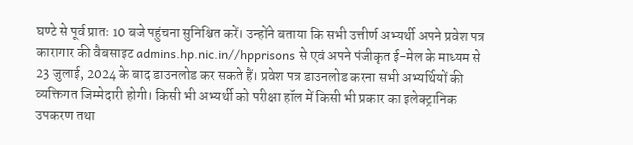घण्टे से पूर्व प्रातः 10 बजे पहुंचना सुनिश्चित करें। उन्होंने बताया कि सभी उत्तीर्ण अभ्यर्थी अपने प्रवेश पत्र कारागार की वैबसाइट admins.hp.nic.in//hpprisons से एवं अपने पंजीकृत ई-मेल के माध्यम से 23 जुलाई, 2024 के बाद डाउनलोड कर सकते हैं। प्रवेश पत्र डाउनलोड करना सभी अभ्यर्थियों की व्यक्तिगत जिम्मेदारी होगी। किसी भी अभ्यर्थी को परीक्षा हॉल में किसी भी प्रकार का इलेक्ट्रानिक उपकरण तथा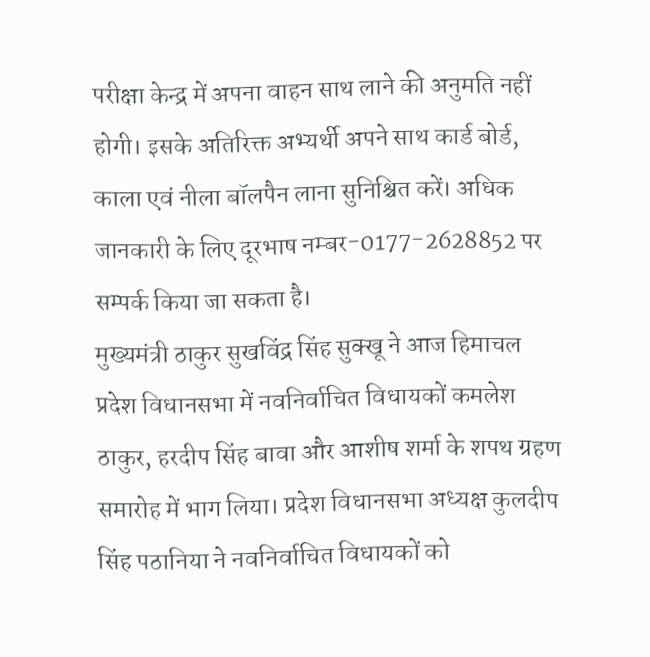परीक्षा केन्द्र में अपना वाहन साथ लाने की अनुमति नहीं होगी। इसके अतिरिक्त अभ्यर्थी अपने साथ कार्ड बोर्ड, काला एवं नीला बॉलपैन लाना सुनिश्चित करें। अधिक जानकारी के लिए दूरभाष नम्बर-0177-2628852 पर सम्पर्क किया जा सकता है।
मुख्यमंत्री ठाकुर सुखविंद्र सिंह सुक्खू ने आज हिमाचल प्रदेश विधानसभा में नवनिर्वाचित विधायकों कमलेश ठाकुर, हरदीप सिंह बावा और आशीष शर्मा के शपथ ग्रहण समारोह में भाग लिया। प्रदेश विधानसभा अध्यक्ष कुलदीप सिंह पठानिया ने नवनिर्वाचित विधायकों को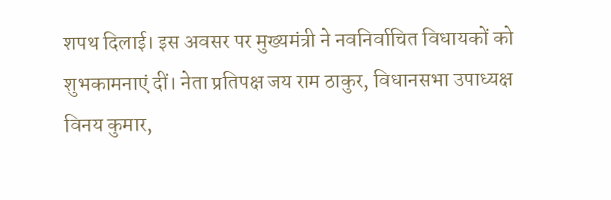शपथ दिलाई। इस अवसर पर मुख्यमंत्री ने नवनिर्वाचित विधायकों को शुभकामनाएं दीं। नेता प्रतिपक्ष जय राम ठाकुर, विधानसभा उपाध्यक्ष विनय कुमार,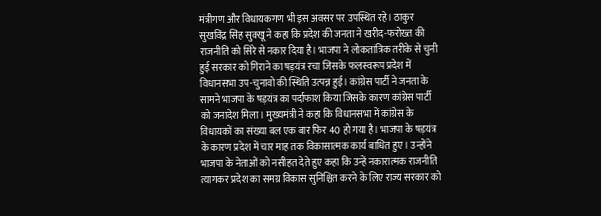मंत्रीगण और विधायकगण भी इस अवसर पर उपस्थित रहे। ठाकुर सुखविंद्र सिंह सुक्खू ने कहा कि प्रदेश की जनता ने खरीद-फरोख्त की राजनीति को सिरे से नकार दिया है। भाजपा ने लोकतांत्रिक तरीके से चुनी हुई सरकार को गिराने का षड़यंत्र रचा जिसके फलस्वरूप प्रदेश में विधानसभा उप-चुनावो की स्थिति उत्पन्न हुई। कांग्रेस पार्टी ने जनता के सामने भाजपा के षड़यंत्र का पर्दाफाश किया जिसके कारण कांग्रेस पार्टी को जनादेश मिला। मुख्यमंत्री ने कहा कि विधानसभा में कांग्रेस के विधायकों का संख्या बल एक बार फिर 40 हो गया है। भाजपा के षड़यंत्र के कारण प्रदेश में चार माह तक विकासात्मक कार्य बाधित हुए। उन्होंने भाजपा के नेताओं को नसीहत देते हुए कहा कि उन्हें नकारात्मक राजनीति त्यागकर प्रदेश का समग्र विकास सुनिश्चित करने के लिए राज्य सरकार को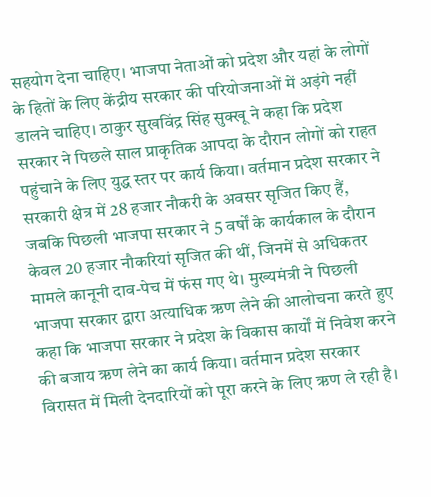सहयोग देना चाहिए। भाजपा नेताओं को प्रदेश और यहां के लोगों के हितों के लिए केंद्रीय सरकार की परियोजनाओं में अड़ंगे नहीं डालने चाहिए। ठाकुर सुखविंद्र सिंह सुक्खू ने कहा कि प्रदेश सरकार ने पिछले साल प्राकृतिक आपदा के दौरान लोगों को राहत पहुंचाने के लिए युद्ध स्तर पर कार्य किया। वर्तमान प्रदेश सरकार ने सरकारी क्षेत्र में 28 हजार नौकरी के अवसर सृजित किए हैं, जबकि पिछली भाजपा सरकार ने 5 वर्षों के कार्यकाल के दौरान केवल 20 हजार नौकरियां सृजित की थीं, जिनमें से अधिकतर मामले कानूनी दाव-पेच में फंस गए थे। मुख्यमंत्री ने पिछली भाजपा सरकार द्वारा अत्याधिक ऋण लेने की आलोचना करते हुए कहा कि भाजपा सरकार ने प्रदेश के विकास कार्यों में निवेश करने की बजाय ऋण लेने का कार्य किया। वर्तमान प्रदेश सरकार विरासत में मिली देनदारियों को पूरा करने के लिए ऋण ले रही है।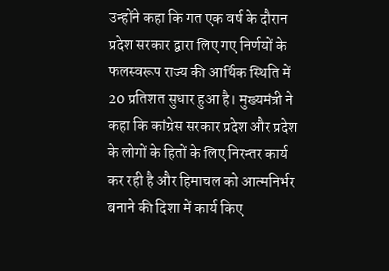उन्होंने कहा कि गत एक वर्ष के दौरान प्रदेश सरकार द्वारा लिए गए निर्णयों के फलस्वरूप राज्य की आर्थिक स्थिति में 20 प्रतिशत सुधार हुआ है। मुख्यमंत्री ने कहा कि कांग्रेस सरकार प्रदेश और प्रदेश के लोगों के हितों के लिए निरन्तर कार्य कर रही है और हिमाचल को आत्मनिर्भर बनाने की दिशा में कार्य किए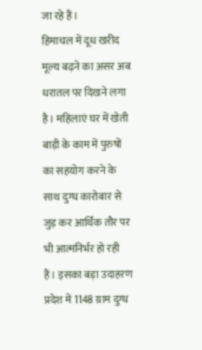जा रहे हैं।
हिमाचल में दूध खरीद मूल्य बढ़ने का असर अब धरातल पर दिखने लगा है। महिलाएं घर में खेती बाड़ी के काम में पुरुषों का सहयोग करने के साथ दुग्ध कारोबार से जुड़ कर आर्थिक तौर पर भी आत्मनिर्भर हो रही हैं। इसका बड़ा उदाहरण प्रदेश में 1148 ग्राम दुग्ध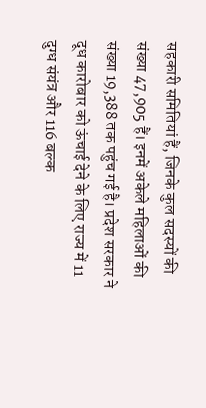सहकारी समितियां हैं, जिनके कुल सदस्यों की संख्या 47,905 हैं। इनमें अकेले महिलाओं की संख्या 19,388 तक पहुंच गई है। प्रदेश सरकार ने दूध कारोबार को ऊंचाई देने के लिए राज्य में 11 दुग्ध संयंत्र और 116 बल्क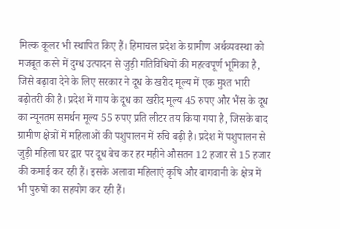मिल्क कूलर भी स्थापित किए हैं। हिमाचल प्रदेश के ग्रामीण अर्थव्यवस्था को मजबूत करने में दुग्ध उत्पादन से जुड़ी गतिविधियों की महत्वपूर्ण भूमिका है, जिसे बढ़ावा देने के लिए सरकार ने दूध के खरीद मूल्य में एक मुश्त भारी बढ़ोतरी की है। प्रदेश में गाय के दूध का खरीद मूल्य 45 रुपए और भैंस के दूध का न्यूनतम समर्थन मूल्य 55 रुपए प्रति लीटर तय किया गया है, जिसके बाद ग्रामीण क्षेत्रों में महिलाओं की पशुपालन में रुचि बढ़ी है। प्रदेश में पशुपालन से जुड़ी महिला घर द्वार पर दूध बेच कर हर महीने औसतन 12 हजार से 15 हजार की कमाई कर रही हैं। इसके अलावा महिलाएं कृषि और बागवानी के क्षेत्र में भी पुरुषों का सहयोग कर रही हैं।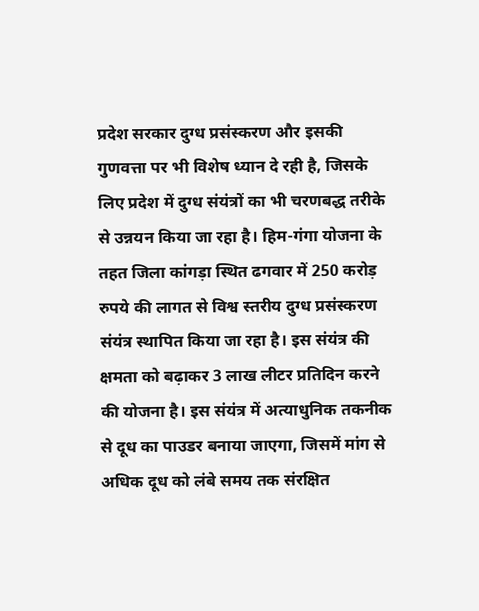प्रदेश सरकार दुग्ध प्रसंस्करण और इसकी गुणवत्ता पर भी विशेष ध्यान दे रही है, जिसके लिए प्रदेश में दुग्ध संयंत्रों का भी चरणबद्ध तरीके से उन्नयन किया जा रहा है। हिम-गंगा योजना के तहत जिला कांगड़ा स्थित ढगवार में 250 करोड़ रुपये की लागत से विश्व स्तरीय दुग्ध प्रसंस्करण संयंत्र स्थापित किया जा रहा है। इस संयंत्र की क्षमता को बढ़ाकर 3 लाख लीटर प्रतिदिन करने की योजना है। इस संयंत्र में अत्याधुनिक तकनीक से दूध का पाउडर बनाया जाएगा, जिसमें मांग से अधिक दूध को लंबे समय तक संरक्षित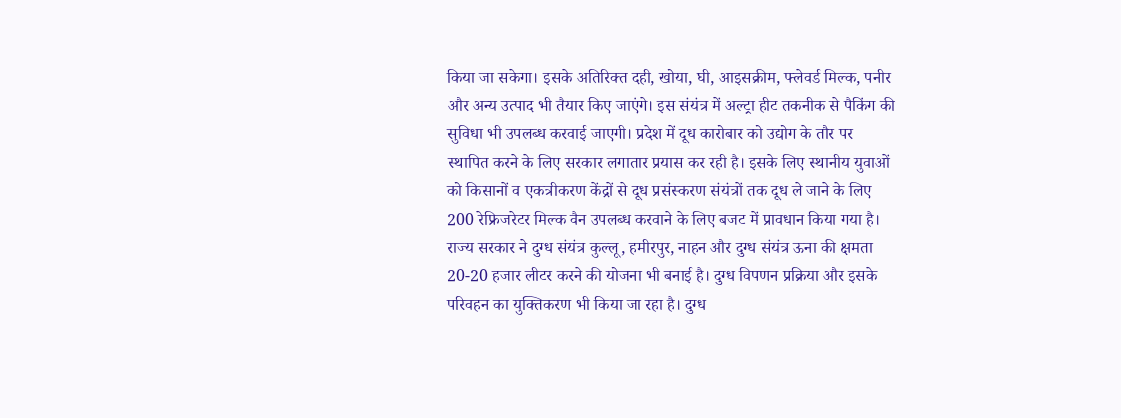किया जा सकेगा। इसके अतिरिक्त दही, खोया, घी, आइसक्रीम, फ्लेवर्ड मिल्क, पनीर और अन्य उत्पाद भी तैयार किए जाएंगे। इस संयंत्र में अल्ट्रा हीट तकनीक से पैकिंग की सुविधा भी उपलब्ध करवाई जाएगी। प्रदेश में दूध कारोबार को उद्योग के तौर पर स्थापित करने के लिए सरकार लगातार प्रयास कर रही है। इसके लिए स्थानीय युवाओं को किसानों व एकत्रीकरण केंद्रों से दूध प्रसंस्करण संयंत्रों तक दूध ले जाने के लिए 200 रेफ्रिजरेटर मिल्क वैन उपलब्ध करवाने के लिए बजट में प्रावधान किया गया है। राज्य सरकार ने दुग्ध संयंत्र कुल्लू, हमीरपुर, नाहन और दुग्ध संयंत्र ऊना की क्षमता 20-20 हजार लीटर करने की योजना भी बनाई है। दुग्ध विपणन प्रक्रिया और इसके परिवहन का युक्तिकरण भी किया जा रहा है। दुग्ध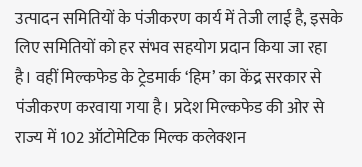उत्पादन समितियों के पंजीकरण कार्य में तेजी लाई है, इसके लिए समितियों को हर संभव सहयोग प्रदान किया जा रहा है। वहीं मिल्कफेड के ट्रेडमार्क ‘हिम’ का केंद्र सरकार से पंजीकरण करवाया गया है। प्रदेश मिल्कफेड की ओर से राज्य में 102 ऑटोमेटिक मिल्क कलेक्शन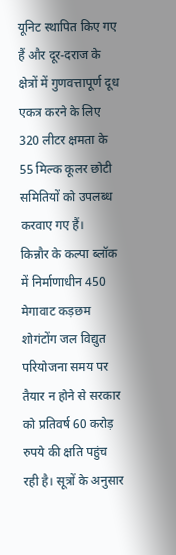यूनिट स्थापित किए गए हैं और दूर-दराज के क्षेत्रों में गुणवत्तापूर्ण दूध एकत्र करने के लिए 320 लीटर क्षमता के 55 मिल्क कूलर छोटी समितियों को उपलब्ध करवाए गए हैं।
किन्नौर के कल्पा ब्लॉक में निर्माणाधीन 450 मेगावाट कड़छम शोगंटोंग जल विद्युत परियोजना समय पर तैयार न होने से सरकार को प्रतिवर्ष 60 करोड़ रुपये की क्षति पहुंच रही है। सूत्रों के अनुसार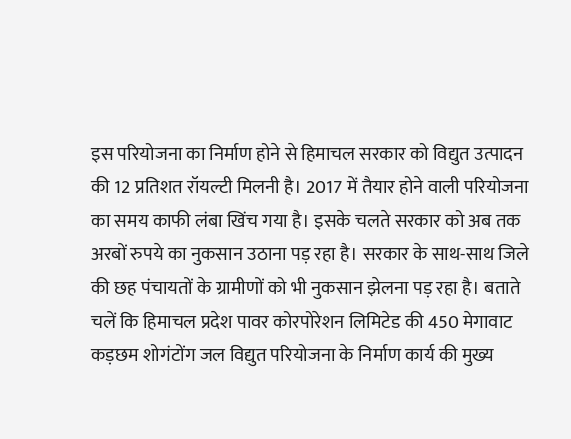इस परियोजना का निर्माण होने से हिमाचल सरकार को विद्युत उत्पादन की 12 प्रतिशत रॉयल्टी मिलनी है। 2017 में तैयार होने वाली परियोजना का समय काफी लंबा खिंच गया है। इसके चलते सरकार को अब तक अरबों रुपये का नुकसान उठाना पड़ रहा है। सरकार के साथ-साथ जिले की छह पंचायतों के ग्रामीणों को भी नुकसान झेलना पड़ रहा है। बताते चलें कि हिमाचल प्रदेश पावर कोरपोरेशन लिमिटेड की 450 मेगावाट कड़छम शोगंटोंग जल विद्युत परियोजना के निर्माण कार्य की मुख्य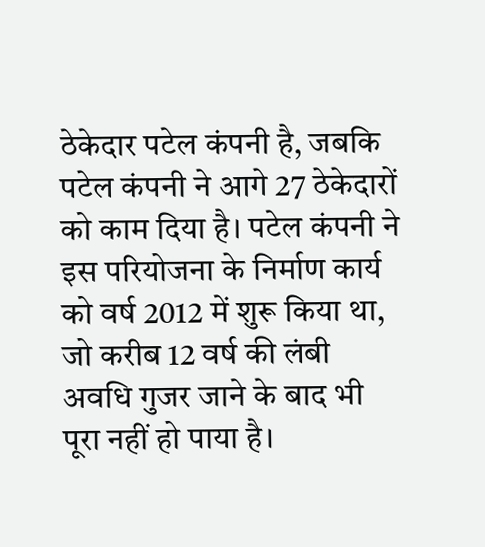ठेकेदार पटेल कंपनी है, जबकि पटेल कंपनी ने आगे 27 ठेकेदारों को काम दिया है। पटेल कंपनी ने इस परियोजना के निर्माण कार्य को वर्ष 2012 में शुरू किया था, जो करीब 12 वर्ष की लंबी अवधि गुजर जाने के बाद भी पूरा नहीं हो पाया है।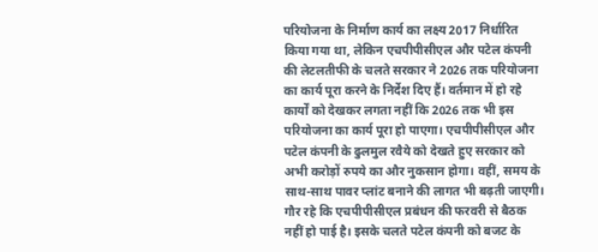परियोजना के निर्माण कार्य का लक्ष्य 2017 निर्धारित किया गया था, लेकिन एचपीपीसीएल और पटेल कंपनी की लेटलतीफी के चलते सरकार ने 2026 तक परियोजना का कार्य पूरा करने के निर्देश दिए हैं। वर्तमान में हो रहे कार्यों को देखकर लगता नहीं कि 2026 तक भी इस परियोजना का कार्य पूरा हो पाएगा। एचपीपीसीएल और पटेल कंपनी के ढुलमुल रवैये को देखते हुए सरकार को अभी करोड़ों रुपये का और नुकसान होगा। वहीं, समय के साथ-साथ पावर प्लांट बनाने की लागत भी बढ़ती जाएगी। गौर रहे कि एचपीपीसीएल प्रबंधन की फरवरी से बैठक नहीं हो पाई है। इसके चलते पटेल कंपनी को बजट के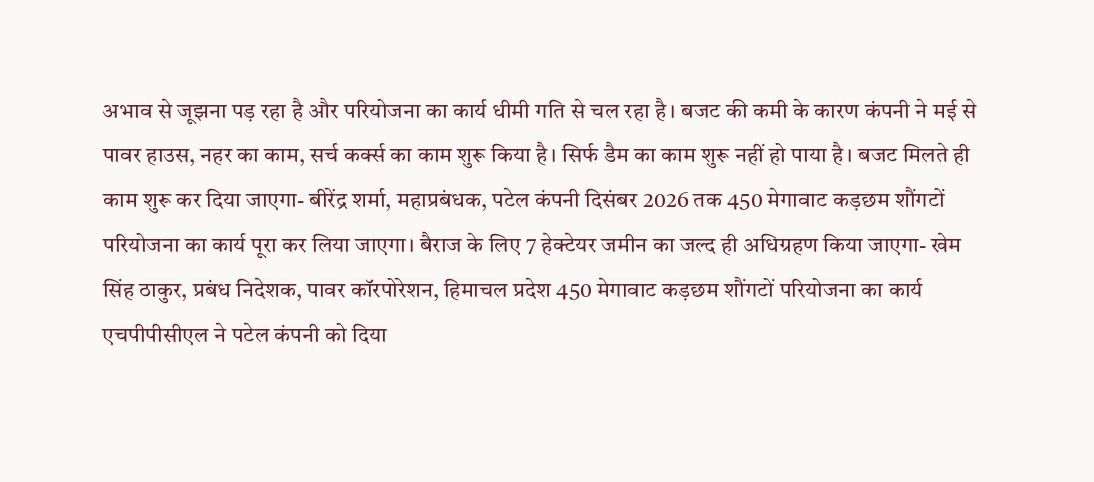अभाव से जूझना पड़ रहा है और परियोजना का कार्य धीमी गति से चल रहा है। बजट की कमी के कारण कंपनी ने मई से पावर हाउस, नहर का काम, सर्च कर्क्स का काम शुरू किया है। सिर्फ डैम का काम शुरू नहीं हो पाया है। बजट मिलते ही काम शुरू कर दिया जाएगा- बीरेंद्र शर्मा, महाप्रबंधक, पटेल कंपनी दिसंबर 2026 तक 450 मेगावाट कड़छम शौंगटों परियोजना का कार्य पूरा कर लिया जाएगा। बैराज के लिए 7 हेक्टेयर जमीन का जल्द ही अधिग्रहण किया जाएगा- खेम सिंह ठाकुर, प्रबंध निदेशक, पावर कॉरपोरेशन, हिमाचल प्रदेश 450 मेगावाट कड़छम शौंगटों परियोजना का कार्य एचपीपीसीएल ने पटेल कंपनी को दिया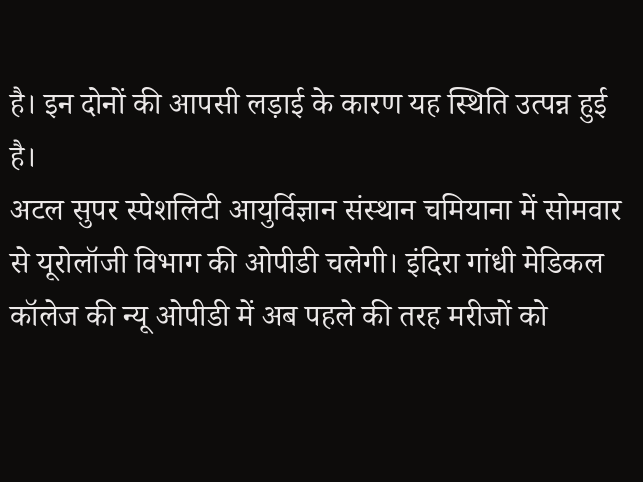है। इन दोनों की आपसी लड़ाई के कारण यह स्थिति उत्पन्न हुई है।
अटल सुपर स्पेशलिटी आयुर्विज्ञान संस्थान चमियाना में सोमवार से यूरोलॉजी विभाग की ओपीडी चलेगी। इंदिरा गांधी मेडिकल कॉलेज की न्यू ओपीडी में अब पहले की तरह मरीजों को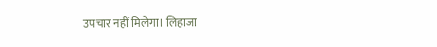उपचार नहीं मिलेगा। लिहाजा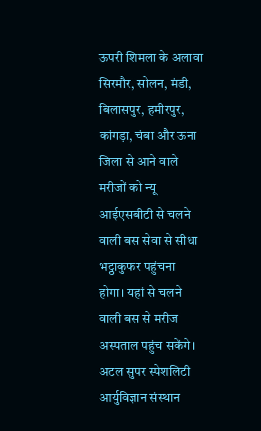ऊपरी शिमला के अलावा सिरमौर, सोलन, मंडी, बिलासपुर, हमीरपुर, कांगड़ा, चंबा और ऊना जिला से आने वाले मरीजों को न्यू आईएसबीटी से चलने वाली बस सेवा से सीधा भट्ठाकुफर पहुंचना होगा। यहां से चलने वाली बस से मरीज अस्पताल पहुंच सकेंगे। अटल सुपर स्पेशलिटी आर्युविज्ञान संस्थान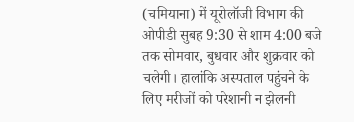(चमियाना) में यूरोलॉजी विभाग की ओपीडी सुबह 9:30 से शाम 4:00 बजे तक सोमवार, बुधवार और शुक्रवार को चलेगी। हालांकि अस्पताल पहुंचने के लिए मरीजों को परेशानी न झेलनी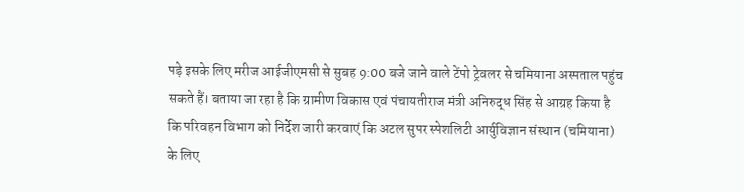पड़े इसके लिए मरीज आईजीएमसी से सुबह 9:00 बजे जाने वाले टेंपो ट्रेवलर से चमियाना अस्पताल पहुंच सकते हैं। बताया जा रहा है कि ग्रामीण विकास एवं पंचायतीराज मंत्री अनिरुद्ध सिंह से आग्रह किया है कि परिवहन विभाग को निर्देश जारी करवाएं कि अटल सुपर स्पेशलिटी आर्युविज्ञान संस्थान (चमियाना) के लिए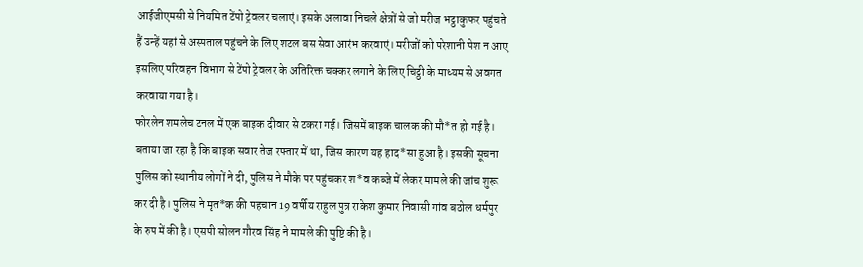आईजीएमसी से नियमित टेंपो ट्रेवलर चलाएं। इसके अलावा निचले क्षेत्रों से जो मरीज भट्ठाकुफर पहुंचते हैं उन्हें यहां से अस्पताल पहुंचने के लिए शटल बस सेवा आरंभ करवाएं। मरीजों को परेशानी पेश न आए इसलिए परिवहन विभाग से टेंपो ट्रेवलर के अतिरिक्त चक्कर लगाने के लिए चिट्ठी के माध्यम से अवगत करवाया गया है।
फोरलेन शमलेच टनल में एक बाइक दीवार से टकरा गई। जिसमें बाइक चालक की मौ*त हो गई है। बताया जा रहा है कि बाइक सवार तेज रफ्तार में था, जिस कारण यह हाद*सा हुआ है। इसकी सूचना पुलिस को स्थानीय लोगों ने दी, पुलिस ने मौके पर पहुंचकर श*व कब्जे में लेकर मामले की जांच शुरू कर दी है। पुलिस ने मृत*क की पहचान 19 वर्षीय राहुल पुत्र राकेश कुमार निवासी गांव बठोल धर्मपुर के रुप में की है। एसपी सोलन गौरव सिंह ने मामले की पुष्टि की है।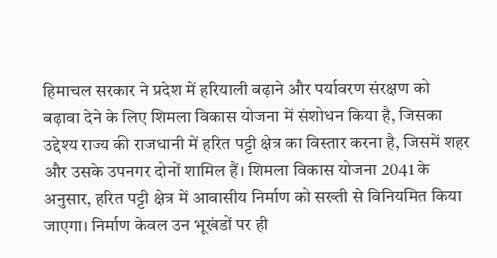हिमाचल सरकार ने प्रदेश में हरियाली बढ़ाने और पर्यावरण संरक्षण को बढ़ावा देने के लिए शिमला विकास योजना में संशोधन किया है, जिसका उद्देश्य राज्य की राजधानी में हरित पट्टी क्षेत्र का विस्तार करना है, जिसमें शहर और उसके उपनगर दोनों शामिल हैं। शिमला विकास योजना 2041 के अनुसार, हरित पट्टी क्षेत्र में आवासीय निर्माण को सख्ती से विनियमित किया जाएगा। निर्माण केवल उन भूखंडों पर ही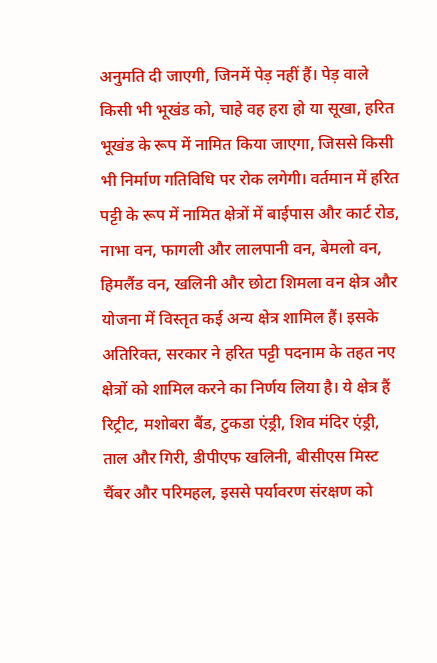अनुमति दी जाएगी, जिनमें पेड़ नहीं हैं। पेड़ वाले किसी भी भूखंड को, चाहे वह हरा हो या सूखा, हरित भूखंड के रूप में नामित किया जाएगा, जिससे किसी भी निर्माण गतिविधि पर रोक लगेगी। वर्तमान में हरित पट्टी के रूप में नामित क्षेत्रों में बाईपास और कार्ट रोड, नाभा वन, फागली और लालपानी वन, बेमलो वन, हिमलैंड वन, खलिनी और छोटा शिमला वन क्षेत्र और योजना में विस्तृत कई अन्य क्षेत्र शामिल हैं। इसके अतिरिक्त, सरकार ने हरित पट्टी पदनाम के तहत नए क्षेत्रों को शामिल करने का निर्णय लिया है। ये क्षेत्र हैं रिट्रीट, मशोबरा बैंड, टुकडा एंड्री, शिव मंदिर एंड्री, ताल और गिरी, डीपीएफ खलिनी, बीसीएस मिस्ट चैंबर और परिमहल, इससे पर्यावरण संरक्षण को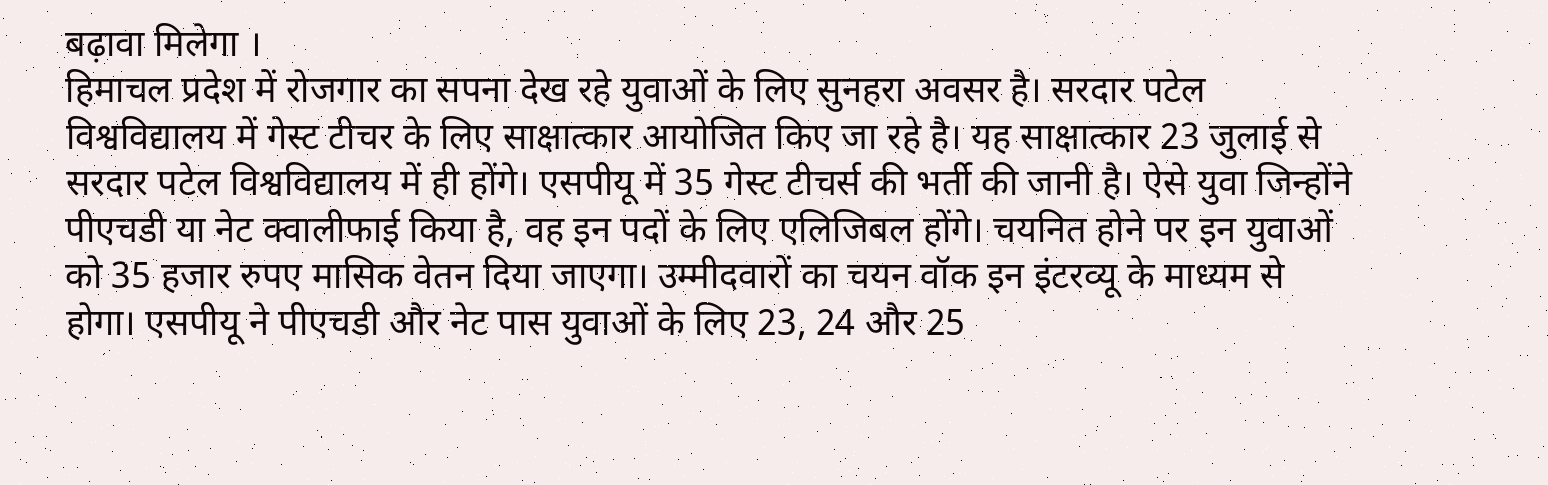बढ़ावा मिलेगा ।
हिमाचल प्रदेश में रोजगार का सपना देख रहे युवाओं के लिए सुनहरा अवसर है। सरदार पटेल विश्वविद्यालय में गेस्ट टीचर के लिए साक्षात्कार आयोजित किए जा रहे है। यह साक्षात्कार 23 जुलाई से सरदार पटेल विश्वविद्यालय में ही होंगे। एसपीयू में 35 गेस्ट टीचर्स की भर्ती की जानी है। ऐसे युवा जिन्होंने पीएचडी या नेट क्वालीफाई किया है, वह इन पदों के लिए एलिजिबल होंगे। चयनित होने पर इन युवाओं को 35 हजार रुपए मासिक वेतन दिया जाएगा। उम्मीदवारों का चयन वॉक इन इंटरव्यू के माध्यम से होगा। एसपीयू ने पीएचडी और नेट पास युवाओं के लिए 23, 24 और 25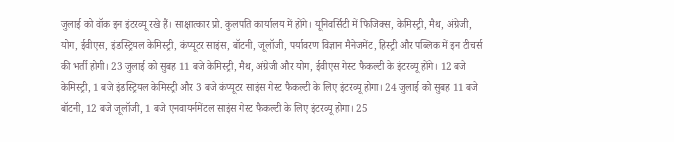जुलाई को वॉक इन इंटरव्यू रखे हैं। साक्षात्कार प्रो. कुलपति कार्यालय में होंगे। यूनिवर्सिटी में फिजिक्स, केमिस्ट्री, मैथ, अंग्रेजी, योग, ईवीएस, इंडस्ट्रियल केमिस्ट्री, कंप्यूटर साइंस, बॉटनी, जूलॉजी, पर्यावरण विज्ञान मैनेजमेंट, हिस्ट्री और पब्लिक में इन टीचर्स की भर्ती होगी। 23 जुलाई को सुबह 11 बजे केमिस्ट्री, मैथ, अंग्रेजी और योग, ईवीएस गेस्ट फैकल्टी के इंटरव्यू होंगे। 12 बजे केमिस्ट्री, 1 बजे इंडस्ट्रियल केमिस्ट्री और 3 बजे कंप्यूटर साइंस गेस्ट फैकल्टी के लिए इंटरव्यू होगा। 24 जुलाई को सुबह 11 बजे बॉटनी, 12 बजे जूलॉजी, 1 बजे एनवायर्नमेंटल साइंस गेस्ट फैकल्टी के लिए इंटरव्यू होगा। 25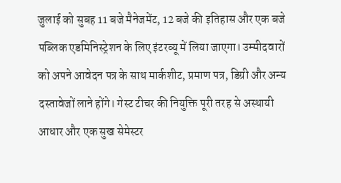जुलाई को सुबह 11 बजे मैनेजमेंट, 12 बजे की इतिहास और एक बजे पब्लिक एडमिनिस्ट्रेशन के लिए इंटरव्यू में लिया जाएगा। उम्मीदवारों को अपने आवेदन पत्र के साथ मार्कशीट, प्रमाण पत्र, डिग्री और अन्य दस्तावेजों लाने होंगे। गेस्ट टीचर की नियुक्ति पूरी तरह से अस्थायी आधार और एक सुख सेमेस्टर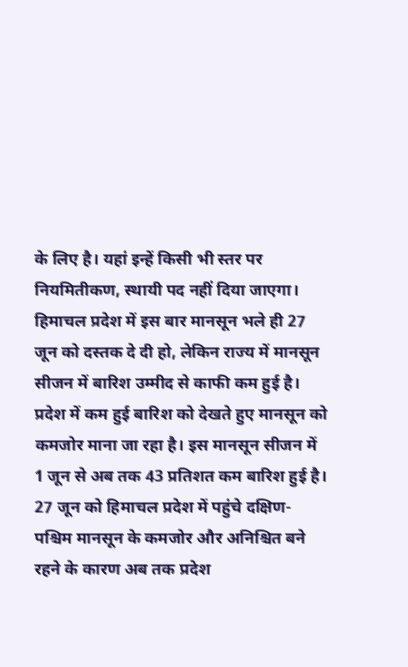के लिए है। यहां इन्हें किसी भी स्तर पर नियमितीकण, स्थायी पद नहीं दिया जाएगा।
हिमाचल प्रदेश में इस बार मानसून भले ही 27 जून को दस्तक दे दी हो, लेकिन राज्य में मानसून सीजन में बारिश उम्मीद से काफी कम हुई है। प्रदेश में कम हुई बारिश को देखते हुए मानसून को कमजोर माना जा रहा है। इस मानसून सीजन में 1 जून से अब तक 43 प्रतिशत कम बारिश हुई है। 27 जून को हिमाचल प्रदेश में पहुंचे दक्षिण-पश्चिम मानसून के कमजोर और अनिश्चित बने रहने के कारण अब तक प्रदेश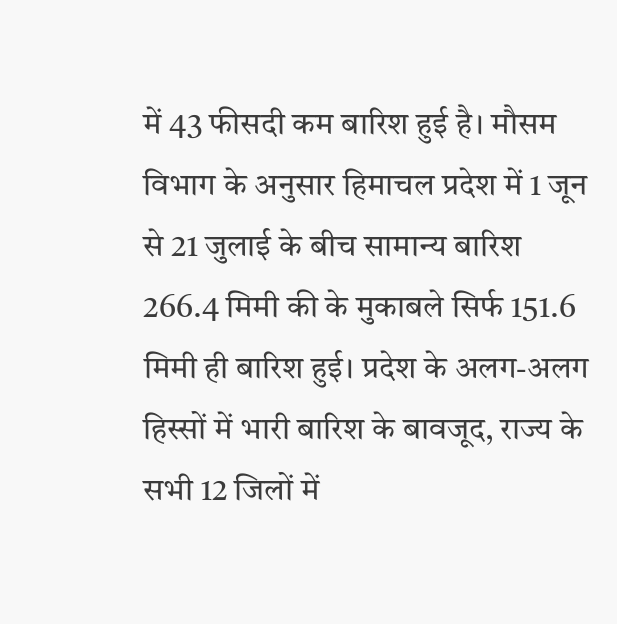में 43 फीसदी कम बारिश हुई है। मौसम विभाग के अनुसार हिमाचल प्रदेश में 1 जून से 21 जुलाई के बीच सामान्य बारिश 266.4 मिमी की के मुकाबले सिर्फ 151.6 मिमी ही बारिश हुई। प्रदेश के अलग-अलग हिस्सों में भारी बारिश के बावजूद, राज्य के सभी 12 जिलों में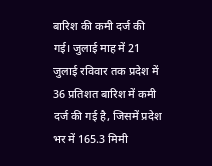बारिश की कमी दर्ज की गई। जुलाई माह में 21 जुलाई रविवार तक प्रदेश में 36 प्रतिशत बारिश में कमी दर्ज की गई है, जिसमें प्रदेश भर में 165.3 मिमी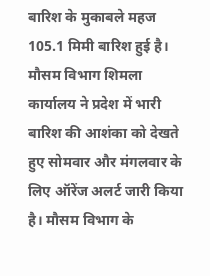बारिश के मुकाबले महज 105.1 मिमी बारिश हुई है। मौसम विभाग शिमला कार्यालय ने प्रदेश में भारी बारिश की आशंका को देखते हुए सोमवार और मंगलवार के लिए ऑरेंज अलर्ट जारी किया है। मौसम विभाग के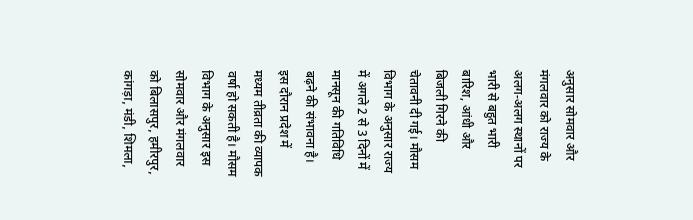अनुसार सोमवार और मंगलवार को राज्य के अलग-अलग स्थानों पर भारी से बहुत भारी बारिश, आंधी और बिजली गिरने की चेतावनी दी गई। मौसम विभाग के अनुसार राज्य में अगले 2 से 3 दिनों में मानसून की गतिविधि बढ़ने की संभावना है। इस दौरान प्रदेश में मध्यम तीव्रता की व्यापक वर्षा हो सकती है। मौसम विभाग के अनुसार इस सोमवार और मंगलवार को बिलासपुर, हमीरपुर, कांगड़ा, मंडी, शिमला,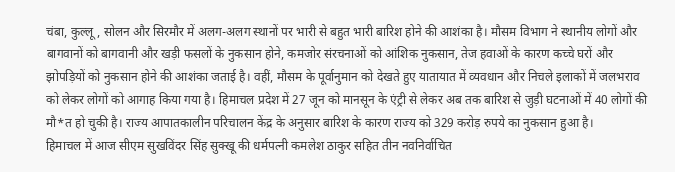चंबा, कुल्लू, सोलन और सिरमौर में अलग-अलग स्थानों पर भारी से बहुत भारी बारिश होने की आशंका है। मौसम विभाग ने स्थानीय लोगों और बागवानों को बागवानी और खड़ी फसलों के नुकसान होने, कमजोर संरचनाओं को आंशिक नुकसान, तेज हवाओं के कारण कच्चे घरों और झोपड़ियों को नुकसान होने की आशंका जताई है। वहीं, मौसम के पूर्वानुमान को देखते हुए यातायात में व्यवधान और निचले इलाकों में जलभराव को लेकर लोगों को आगाह किया गया है। हिमाचल प्रदेश में 27 जून को मानसून के एंट्री से लेकर अब तक बारिश से जुड़ी घटनाओं में 40 लोगों की मौ*त हो चुकी है। राज्य आपातकालीन परिचालन केंद्र के अनुसार बारिश के कारण राज्य को 329 करोड़ रुपये का नुकसान हुआ है।
हिमाचल में आज सीएम सुखविंदर सिंह सुक्खू की धर्मपत्नी कमलेश ठाकुर सहित तीन नवनिर्वाचित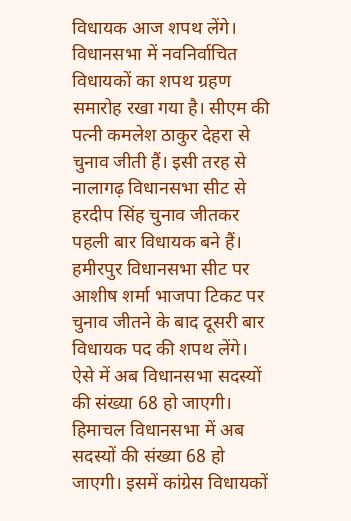विधायक आज शपथ लेंगे। विधानसभा में नवनिर्वाचित विधायकों का शपथ ग्रहण समारोह रखा गया है। सीएम की पत्नी कमलेश ठाकुर देहरा से चुनाव जीती हैं। इसी तरह से नालागढ़ विधानसभा सीट से हरदीप सिंह चुनाव जीतकर पहली बार विधायक बने हैं। हमीरपुर विधानसभा सीट पर आशीष शर्मा भाजपा टिकट पर चुनाव जीतने के बाद दूसरी बार विधायक पद की शपथ लेंगे। ऐसे में अब विधानसभा सदस्यों की संख्या 68 हो जाएगी। हिमाचल विधानसभा में अब सदस्यों की संख्या 68 हो जाएगी। इसमें कांग्रेस विधायकों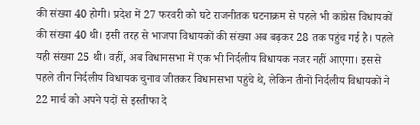की संख्या 40 होगी। प्रदेश में 27 फरवरी को घटे राजनीतक घटनाक्रम से पहले भी कांग्रेस विधायकों की संख्या 40 थी। इसी तरह से भाजपा विधायकों की संख्या अब बढ़कर 28 तक पहुंच गई है। पहले यही संख्या 25 थी। वहीं, अब विधानसभा में एक भी निर्दलीय विधायक नजर नहीं आएगा। इससे पहले तीन निर्दलीय विधायक चुनाव जीतकर विधानसभा पहुंचे थे, लेकिन तीनों निर्दलीय विधायकों ने 22 मार्च को अपने पदों से इस्तीफा दे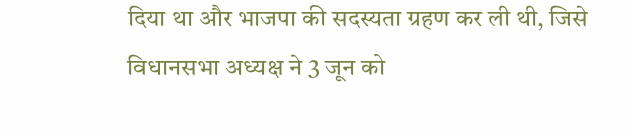दिया था और भाजपा की सदस्यता ग्रहण कर ली थी, जिसे विधानसभा अध्यक्ष ने 3 जून को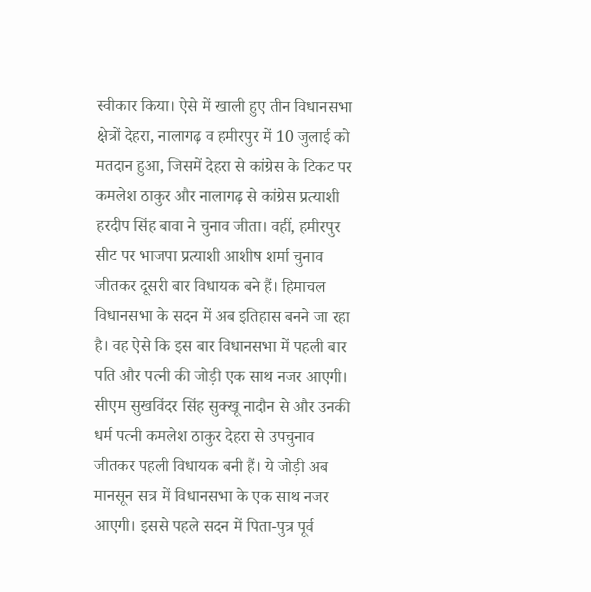स्वीकार किया। ऐसे में खाली हुए तीन विधानसभा क्षेत्रों देहरा, नालागढ़ व हमीरपुर में 10 जुलाई को मतदान हुआ, जिसमें देहरा से कांग्रेस के टिकट पर कमलेश ठाकुर और नालागढ़ से कांग्रेस प्रत्याशी हरदीप सिंह बावा ने चुनाव जीता। वहीं, हमीरपुर सीट पर भाजपा प्रत्याशी आशीष शर्मा चुनाव जीतकर दूसरी बार विधायक बने हैं। हिमाचल विधानसभा के सदन में अब इतिहास बनने जा रहा है। वह ऐसे कि इस बार विधानसभा में पहली बार पति और पत्नी की जोड़ी एक साथ नजर आएगी। सीएम सुखविंदर सिंह सुक्खू नादौन से और उनकी धर्म पत्नी कमलेश ठाकुर देहरा से उपचुनाव जीतकर पहली विधायक बनी हैं। ये जोड़ी अब मानसून सत्र में विधानसभा के एक साथ नजर आएगी। इससे पहले सदन में पिता-पुत्र पूर्व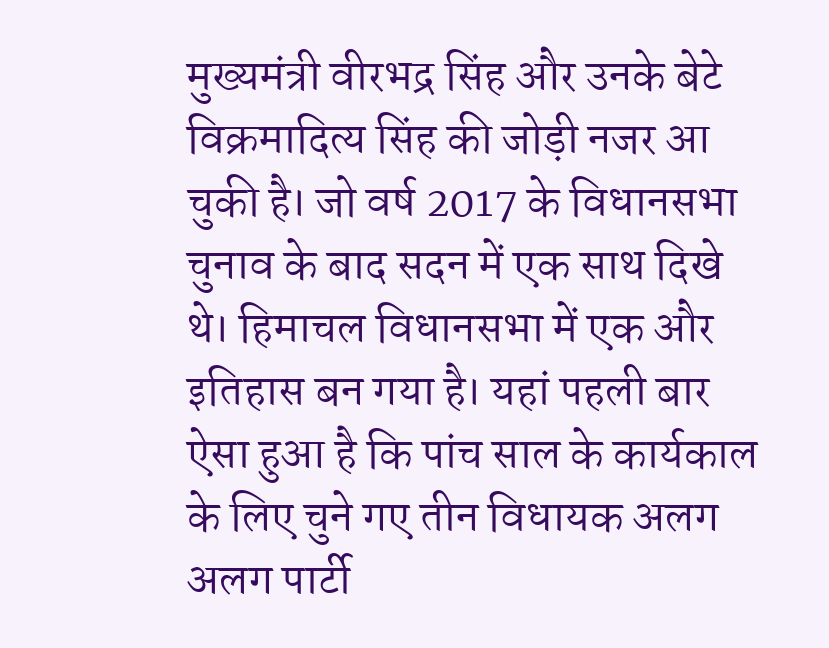मुख्यमंत्री वीरभद्र सिंह और उनके बेटे विक्रमादित्य सिंह की जोड़ी नजर आ चुकी है। जो वर्ष 2017 के विधानसभा चुनाव के बाद सदन में एक साथ दिखे थे। हिमाचल विधानसभा में एक और इतिहास बन गया है। यहां पहली बार ऐसा हुआ है कि पांच साल के कार्यकाल के लिए चुने गए तीन विधायक अलग अलग पार्टी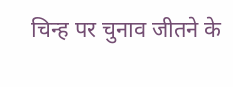चिन्ह पर चुनाव जीतने के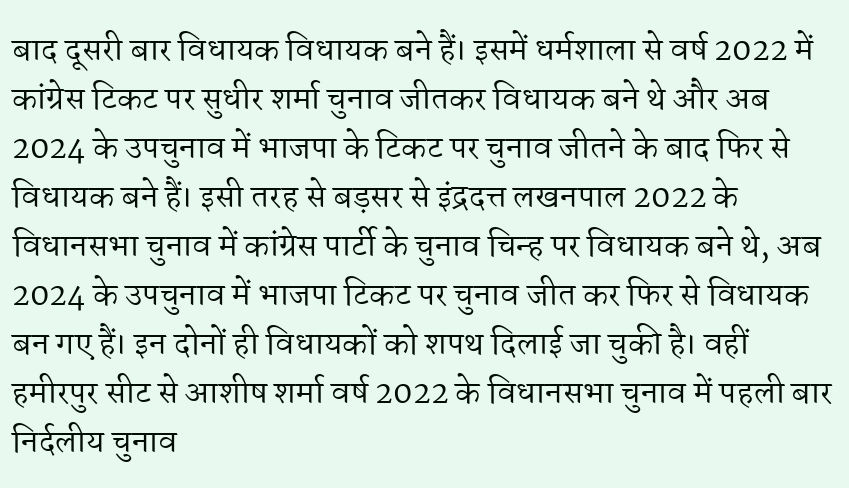बाद दूसरी बार विधायक विधायक बने हैं। इसमें धर्मशाला से वर्ष 2022 में कांग्रेस टिकट पर सुधीर शर्मा चुनाव जीतकर विधायक बने थे और अब 2024 के उपचुनाव में भाजपा के टिकट पर चुनाव जीतने के बाद फिर से विधायक बने हैं। इसी तरह से बड़सर से इंद्रदत्त लखनपाल 2022 के विधानसभा चुनाव में कांग्रेस पार्टी के चुनाव चिन्ह पर विधायक बने थे, अब 2024 के उपचुनाव में भाजपा टिकट पर चुनाव जीत कर फिर से विधायक बन गए हैं। इन दोनों ही विधायकों को शपथ दिलाई जा चुकी है। वहीं हमीरपुर सीट से आशीष शर्मा वर्ष 2022 के विधानसभा चुनाव में पहली बार निर्दलीय चुनाव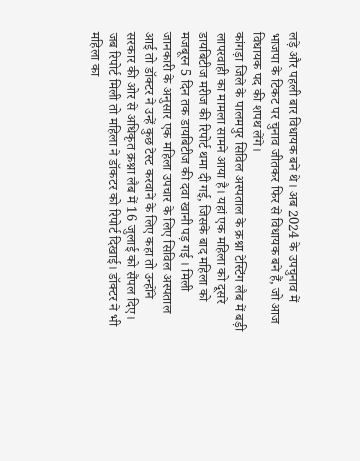लड़े और पहली बार विधायक बने थे। अब 2024 के उपचुनाव में भाजपा के टिकट पर चुनाव जीतकर फिर से विधायक बने हैं, जो आज विधायक पद की शपथ लेंगे।
कांगड़ा जिले के पालमपुर सिविल अस्पताल के क्रश्ना टेस्टिंग लैब में बड़ी लापरवाही का मामला सामने आया है। यहां एक महिला को दूसरे डायबिटीज मरीज की रिपोर्ट थमा दी गई, जिसके बाद महिला को मजबूरन 5 दिन तक डायबिटीज की दवा खानी पड़ गई । मिली जानकारी के अनुसार एक महिला उपचार के लिए सिविल अस्पताल आई तो डॉक्टर ने उन्हें कुछ टेस्ट करवाने के लिए कहा तो उन्होंने सरकार की ओर से अधिकृत क्रश्ना लैब में 16 जुलाई को सैंपल दिए। जब रिपोर्ट मिली तो महिला ने डॉकटर को रिपोर्ट दिखाई। डॉक्टर ने भी महिला का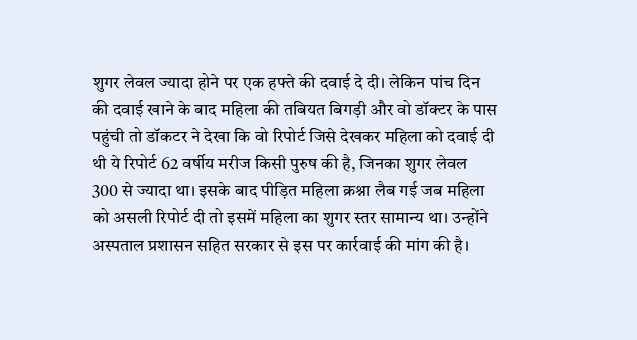शुगर लेवल ज्यादा होने पर एक हफ्ते की दवाई दे दी। लेकिन पांच दिन की दवाई खाने के बाद महिला की तबियत बिगड़ी और वो डॉक्टर के पास पहुंची तो डॉकटर ने देखा कि वो रिपोर्ट जिसे देखकर महिला को दवाई दी थी ये रिपोर्ट 62 वर्षीय मरीज किसी पुरुष की है, जिनका शुगर लेवल 300 से ज्यादा था। इसके बाद पीड़ित महिला क्रश्ना लैब गई जब महिला को असली रिपोर्ट दी तो इसमें महिला का शुगर स्तर सामान्य था। उन्होंने अस्पताल प्रशासन सहित सरकार से इस पर कार्रवाई की मांग की है।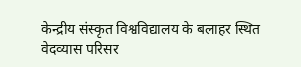केन्द्रीय संस्कृत विश्वविद्यालय के बलाहर स्थित वेदव्यास परिसर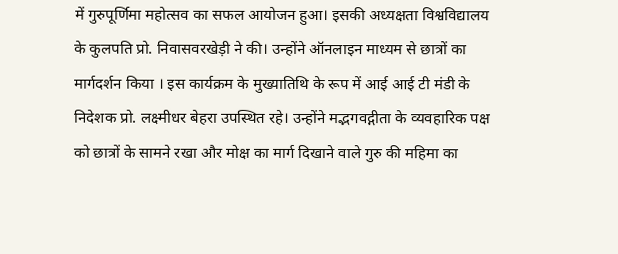में गुरुपूर्णिमा महोत्सव का सफल आयोजन हुआ। इसकी अध्यक्षता विश्वविद्यालय के कुलपति प्रो. निवासवरखेड़ी ने की। उन्होंने ऑनलाइन माध्यम से छात्रों का मार्गदर्शन किया । इस कार्यक्रम के मुख्यातिथि के रूप में आई आई टी मंडी के निदेशक प्रो. लक्ष्मीधर बेहरा उपस्थित रहे। उन्होंने मद्भगवद्गीता के व्यवहारिक पक्ष को छात्रों के सामने रखा और मोक्ष का मार्ग दिखाने वाले गुरु की महिमा का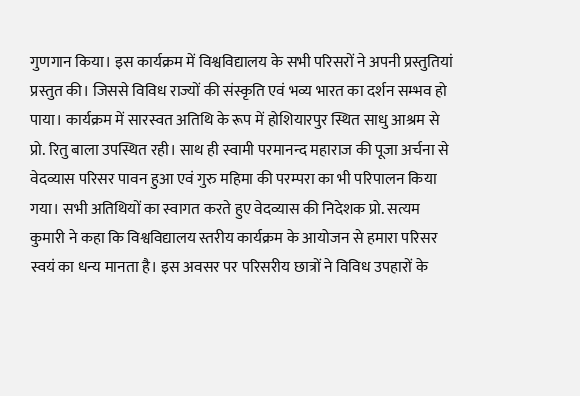गुणगान किया। इस कार्यक्रम में विश्वविद्यालय के सभी परिसरों ने अपनी प्रस्तुतियां प्रस्तुत की। जिससे विविध राज्यों की संस्कृति एवं भव्य भारत का दर्शन सम्भव हो पाया। कार्यक्रम में सारस्वत अतिथि के रूप में होशियारपुर स्थित साधु आश्रम से प्रो. रितु बाला उपस्थित रही। साथ ही स्वामी परमानन्द महाराज की पूजा अर्चना से वेदव्यास परिसर पावन हुआ एवं गुरु महिमा की परम्परा का भी परिपालन किया गया। सभी अतिथियों का स्वागत करते हुए वेदव्यास की निदेशक प्रो. सत्यम कुमारी ने कहा कि विश्वविद्यालय स्तरीय कार्यक्रम के आयोजन से हमारा परिसर स्वयं का धन्य मानता है। इस अवसर पर परिसरीय छात्रों ने विविध उपहारों के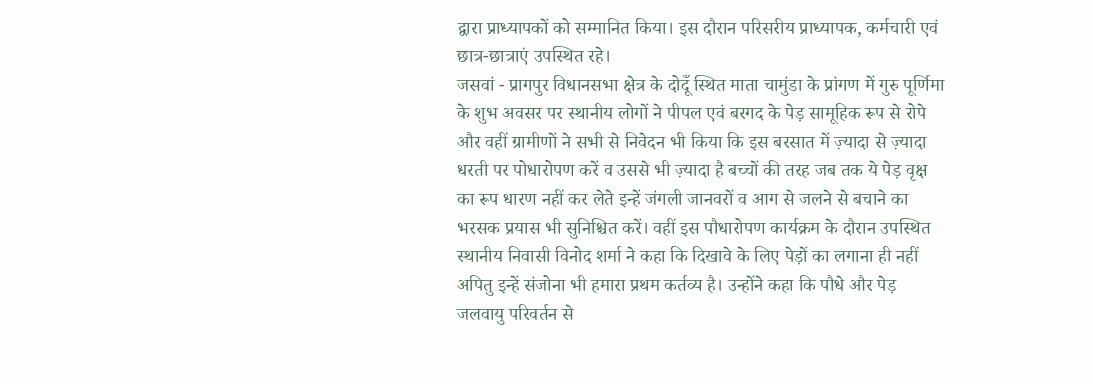द्वारा प्राध्यापकों को सम्मानित किया। इस दौरान परिसरीय प्राध्यापक, कर्मचारी एवं छात्र-छात्राएं उपस्थित रहे।
जसवां - प्रागपुर विधानसभा क्षेत्र के दोदूँ स्थित माता चामुंडा के प्रांगण में गुरु पूर्णिमा के शुभ अवसर पर स्थानीय लोगों ने पीपल एवं बरगद के पेड़ सामूहिक रूप से रोपे और वहीं ग्रामीणों ने सभी से निवेदन भी किया कि इस बरसात में ज़्यादा से ज़्यादा धरती पर पोधारोपण करें व उससे भी ज़्यादा है बच्चों की तरह जब तक ये पेड़ वृक्ष का रूप धारण नहीं कर लेते इन्हें जंगली जानवरों व आग से जलने से बचाने का भरसक प्रयास भी सुनिश्चित करें। वहीं इस पौधारोपण कार्यक्रम के दौरान उपस्थित स्थानीय निवासी विनोद शर्मा ने कहा कि दिखावे के लिए पेड़ों का लगाना ही नहीं अपितु इन्हें संजोना भी हमारा प्रथम कर्तव्य है। उन्होंने कहा कि पौधे और पेड़ जलवायु परिवर्तन से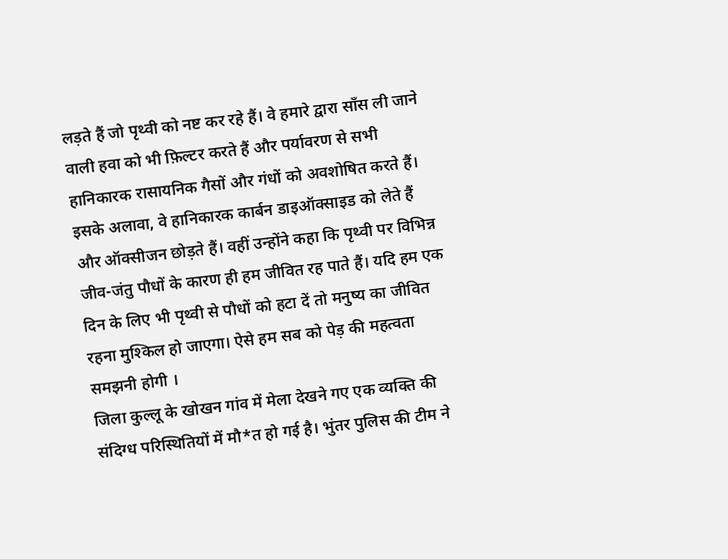लड़ते हैं जो पृथ्वी को नष्ट कर रहे हैं। वे हमारे द्वारा साँस ली जाने वाली हवा को भी फ़िल्टर करते हैं और पर्यावरण से सभी हानिकारक रासायनिक गैसों और गंधों को अवशोषित करते हैं। इसके अलावा, वे हानिकारक कार्बन डाइऑक्साइड को लेते हैं और ऑक्सीजन छोड़ते हैं। वहीं उन्होंने कहा कि पृथ्वी पर विभिन्न जीव-जंतु पौधों के कारण ही हम जीवित रह पाते हैं। यदि हम एक दिन के लिए भी पृथ्वी से पौधों को हटा दें तो मनुष्य का जीवित रहना मुश्किल हो जाएगा। ऐसे हम सब को पेड़ की महत्वता समझनी होगी ।
जिला कुल्लू के खोखन गांव में मेला देखने गए एक व्यक्ति की संदिग्ध परिस्थितियों में मौ*त हो गई है। भुंतर पुलिस की टीम ने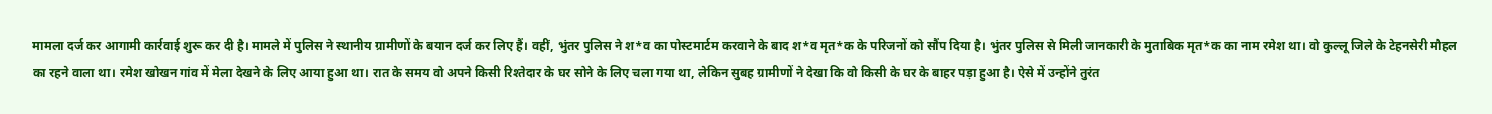मामला दर्ज कर आगामी कार्रवाई शुरू कर दी है। मामले में पुलिस ने स्थानीय ग्रामीणों के बयान दर्ज कर लिए हैं। वहीं, भुंतर पुलिस ने श*व का पोस्टमार्टम करवाने के बाद श*व मृत*क के परिजनों को सौंप दिया है। भुंतर पुलिस से मिली जानकारी के मुताबिक मृत*क का नाम रमेश था। वो कुल्लू जिले के टेहनसेरी मौहल का रहने वाला था। रमेश खोखन गांव में मेला देखने के लिए आया हुआ था। रात के समय वो अपने किसी रिश्तेदार के घर सोने के लिए चला गया था, लेकिन सुबह ग्रामीणों ने देखा कि वो किसी के घर के बाहर पड़ा हुआ है। ऐसे में उन्होंने तुरंत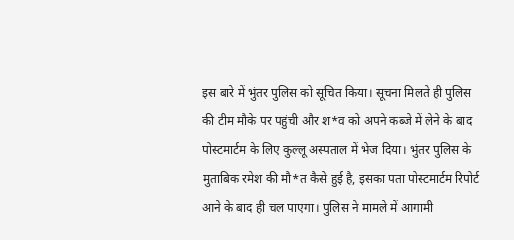इस बारे में भुंतर पुलिस को सूचित किया। सूचना मिलते ही पुलिस की टीम मौके पर पहुंची और श*व को अपने कब्जे में लेने के बाद पोस्टमार्टम के लिए कुल्लू अस्पताल में भेज दिया। भुंतर पुलिस के मुताबिक रमेश की मौ*त कैसे हुई है, इसका पता पोस्टमार्टम रिपोर्ट आने के बाद ही चल पाएगा। पुलिस ने मामले में आगामी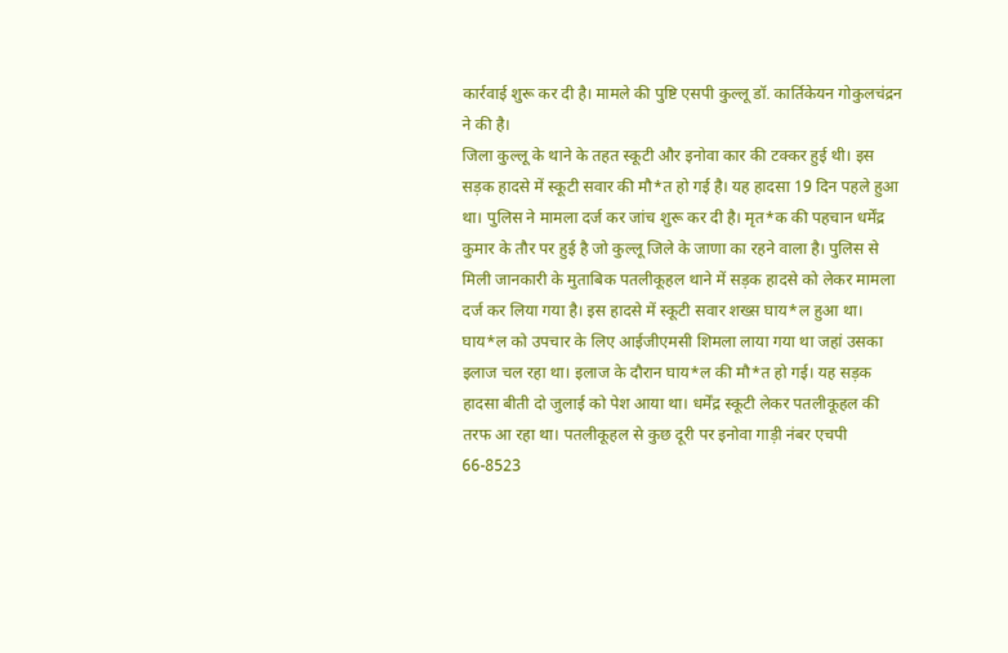कार्रवाई शुरू कर दी है। मामले की पुष्टि एसपी कुल्लू डॉ. कार्तिकेयन गोकुलचंद्रन ने की है।
जिला कुल्लू के थाने के तहत स्कूटी और इनोवा कार की टक्कर हुई थी। इस सड़क हादसे में स्कूटी सवार की मौ*त हो गई है। यह हादसा 19 दिन पहले हुआ था। पुलिस ने मामला दर्ज कर जांच शुरू कर दी है। मृत*क की पहचान धर्मेंद्र कुमार के तौर पर हुई है जो कुल्लू जिले के जाणा का रहने वाला है। पुलिस से मिली जानकारी के मुताबिक पतलीकूहल थाने में सड़क हादसे को लेकर मामला दर्ज कर लिया गया है। इस हादसे में स्कूटी सवार शख्स घाय*ल हुआ था। घाय*ल को उपचार के लिए आईजीएमसी शिमला लाया गया था जहां उसका इलाज चल रहा था। इलाज के दौरान घाय*ल की मौ*त हो गई। यह सड़क हादसा बीती दो जुलाई को पेश आया था। धर्मेंद्र स्कूटी लेकर पतलीकूहल की तरफ आ रहा था। पतलीकूहल से कुछ दूरी पर इनोवा गाड़ी नंबर एचपी 66-8523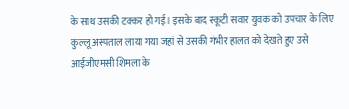के साथ उसकी टक्कर हो गई। इसके बाद स्कूटी सवार युवक को उपचार के लिए कुल्लू अस्पताल लाया गया जहां से उसकी गंभीर हालत को देखते हुए उसे आईजीएमसी शिमला के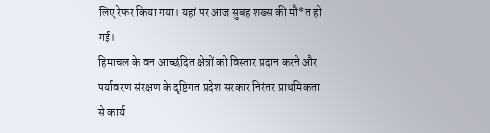लिए रेफर किया गया। यहां पर आज सुबह शख्स की मौ*त हो गई।
हिमाचल के वन आच्छंदित क्षेत्रों को विस्तार प्रदान करने और पर्यावरण संरक्षण के दृष्टिगत प्रदेश सरकार निरंतर प्राथमिकता से कार्य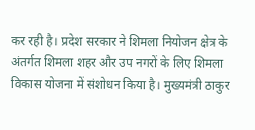कर रही है। प्रदेश सरकार ने शिमला नियोजन क्षेत्र के अंतर्गत शिमला शहर और उप नगरों के लिए शिमला विकास योजना में संशोधन किया है। मुख्यमंत्री ठाकुर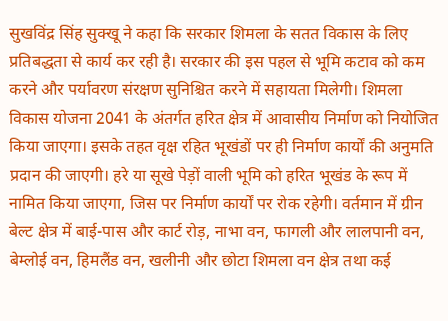सुखविंद्र सिंह सुक्खू ने कहा कि सरकार शिमला के सतत विकास के लिए प्रतिबद्धता से कार्य कर रही है। सरकार की इस पहल से भूमि कटाव को कम करने और पर्यावरण संरक्षण सुनिश्चित करने में सहायता मिलेगी। शिमला विकास योजना 2041 के अंतर्गत हरित क्षेत्र में आवासीय निर्माण को नियोजित किया जाएगा। इसके तहत वृक्ष रहित भूखंडों पर ही निर्माण कार्यों की अनुमति प्रदान की जाएगी। हरे या सूखे पेड़ों वाली भूमि को हरित भूखंड के रूप में नामित किया जाएगा, जिस पर निर्माण कार्यों पर रोक रहेगी। वर्तमान में ग्रीन बेल्ट क्षेत्र में बाई-पास और कार्ट रोड़, नाभा वन, फागली और लालपानी वन, बेम्लोई वन, हिमलैंड वन, खलीनी और छोटा शिमला वन क्षेत्र तथा कई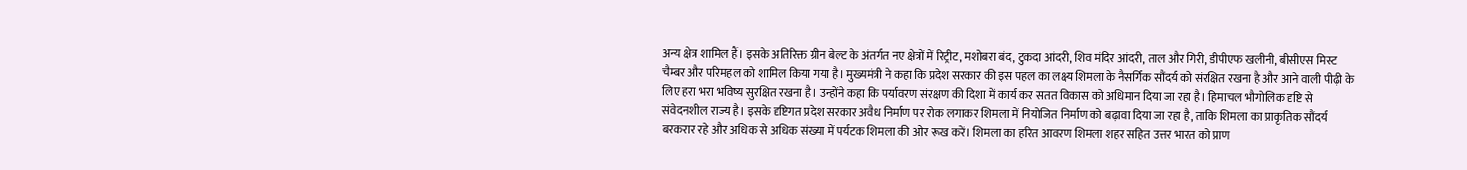अन्य क्षेत्र शामिल हैं। इसके अतिरिक्त ग्रीन बेल्ट के अंतर्गत नए क्षेत्रों में रिट्रीट, मशोबरा बंद, टुकदा आंदरी, शिव मंदिर आंदरी, ताल और गिरी, डीपीएफ खलीनी, बीसीएस मिस्ट चैम्बर और परिमहल को शामिल किया गया है। मुख्यमंत्री ने कहा कि प्रदेश सरकार की इस पहल का लक्ष्य शिमला के नैसर्गिक सौंदर्य को संरक्षित रखना है और आने वाली पीढ़ी के लिए हरा भरा भविष्य सुरक्षित रखना है। उन्होंने कहा कि पर्यावरण संरक्षण की दिशा में कार्य कर सतत विकास को अधिमान दिया जा रहा है। हिमाचल भौगोलिक दृष्टि से संवेदनशील राज्य है। इसके दृष्टिगत प्रदेश सरकार अवैध निर्माण पर रोक लगाकर शिमला में नियोजित निर्माण को बढ़ावा दिया जा रहा है, ताकि शिमला का प्राकृतिक सौंदर्य बरकरार रहे और अधिक से अधिक संख्या में पर्यटक शिमला की ओर रूख करें। शिमला का हरित आवरण शिमला शहर सहित उत्तर भारत को प्राण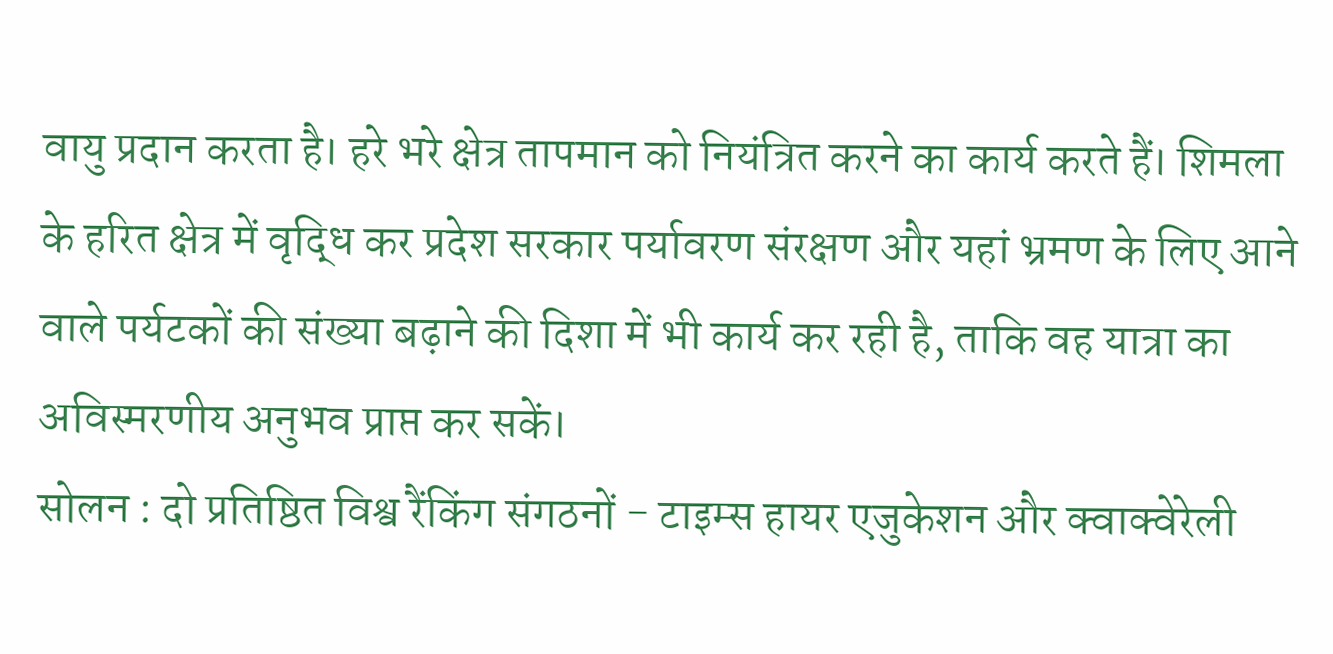वायु प्रदान करता है। हरे भरे क्षेत्र तापमान को नियंत्रित करने का कार्य करते हैं। शिमला के हरित क्षेत्र में वृद्धि कर प्रदेश सरकार पर्यावरण संरक्षण और यहां भ्रमण के लिए आने वाले पर्यटकों की संख्या बढ़ाने की दिशा में भी कार्य कर रही है, ताकि वह यात्रा का अविस्मरणीय अनुभव प्राप्त कर सकें।
सोलन : दो प्रतिष्ठित विश्व रैंकिंग संगठनों - टाइम्स हायर एजुकेशन और क्वाक्वेरेली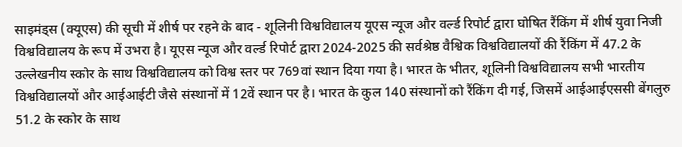साइमंड्स (क्यूएस) की सूची में शीर्ष पर रहने के बाद - शूलिनी विश्वविद्यालय यूएस न्यूज और वर्ल्ड रिपोर्ट द्वारा घोषित रैंकिंग में शीर्ष युवा निजी विश्वविद्यालय के रूप में उभरा है। यूएस न्यूज और वर्ल्ड रिपोर्ट द्वारा 2024-2025 की सर्वश्रेष्ठ वैश्विक विश्वविद्यालयों की रैंकिंग में 47.2 के उल्लेखनीय स्कोर के साथ विश्वविद्यालय को विश्व स्तर पर 769वां स्थान दिया गया है। भारत के भीतर, शूलिनी विश्वविद्यालय सभी भारतीय विश्वविद्यालयों और आईआईटी जैसे संस्थानों में 12वें स्थान पर है। भारत के कुल 140 संस्थानों को रैंकिंग दी गई, जिसमें आईआईएससी बेंगलुरु 51.2 के स्कोर के साथ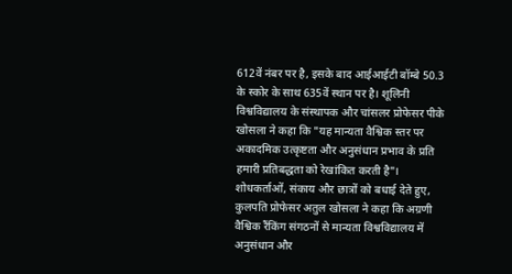612वें नंबर पर है, इसके बाद आईआईटी बॉम्बे 50.3 के स्कोर के साथ 635वें स्थान पर है। शूलिनी विश्वविद्यालय के संस्थापक और चांसलर प्रोफेसर पीके खोसला ने कहा कि "यह मान्यता वैश्विक स्तर पर अकादमिक उत्कृष्टता और अनुसंधान प्रभाव के प्रति हमारी प्रतिबद्धता को रेखांकित करती है"। शोधकर्ताओं, संकाय और छात्रों को बधाई देते हुए, कुलपति प्रोफेसर अतुल खोसला ने कहा कि अग्रणी वैश्विक रैंकिंग संगठनों से मान्यता विश्वविद्यालय में अनुसंधान और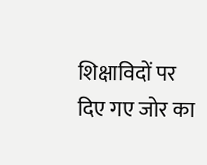शिक्षाविदों पर दिए गए जोर का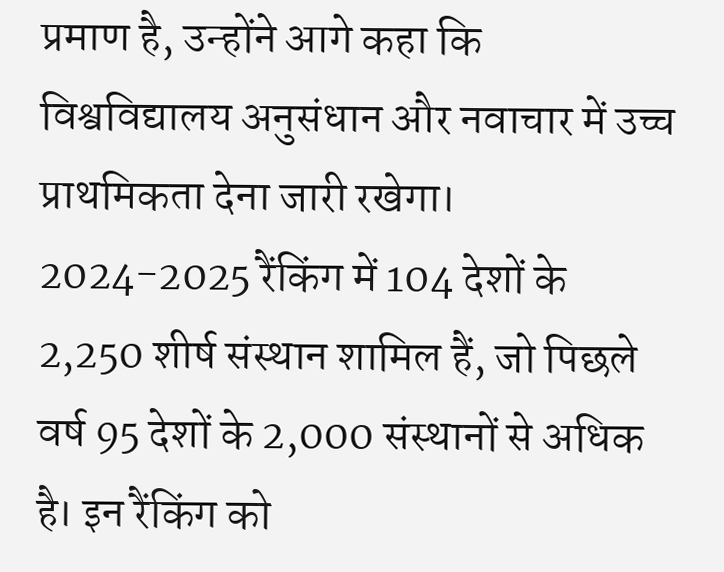प्रमाण है, उन्होंने आगे कहा कि विश्वविद्यालय अनुसंधान और नवाचार में उच्च प्राथमिकता देना जारी रखेगा। 2024-2025 रैंकिंग में 104 देशों के 2,250 शीर्ष संस्थान शामिल हैं, जो पिछले वर्ष 95 देशों के 2,000 संस्थानों से अधिक है। इन रैंकिंग को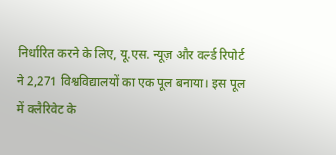निर्धारित करने के लिए, यू.एस. न्यूज़ और वर्ल्ड रिपोर्ट ने 2,271 विश्वविद्यालयों का एक पूल बनाया। इस पूल में क्लैरिवेट के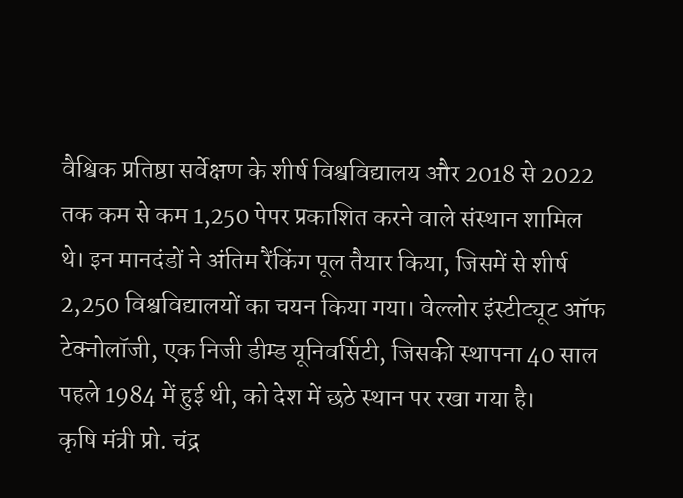वैश्विक प्रतिष्ठा सर्वेक्षण के शीर्ष विश्वविद्यालय और 2018 से 2022 तक कम से कम 1,250 पेपर प्रकाशित करने वाले संस्थान शामिल थे। इन मानदंडों ने अंतिम रैंकिंग पूल तैयार किया, जिसमें से शीर्ष 2,250 विश्वविद्यालयों का चयन किया गया। वेल्लोर इंस्टीट्यूट ऑफ टेक्नोलॉजी, एक निजी डीम्ड यूनिवर्सिटी, जिसकी स्थापना 40 साल पहले 1984 में हुई थी, को देश में छठे स्थान पर रखा गया है।
कृषि मंत्री प्रो. चंद्र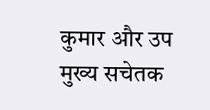कुमार और उप मुख्य सचेतक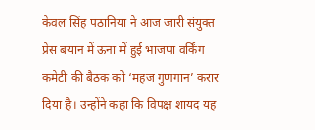केवल सिंह पठानिया ने आज जारी संयुक्त प्रेस बयान में ऊना में हुई भाजपा वर्किंग कमेटी की बैठक को ‘महज गुणगान’ करार दिया है। उन्होंने कहा कि विपक्ष शायद यह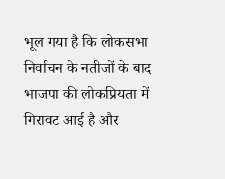भूल गया है कि लोकसभा निर्वाचन के नतीजों के बाद भाजपा की लोकप्रियता में गिरावट आई है और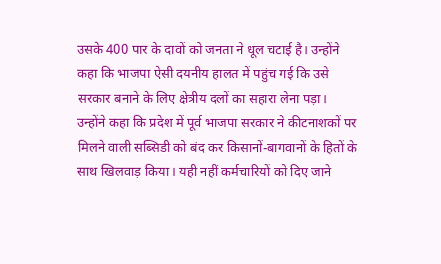उसके 400 पार के दावों को जनता ने धूल चटाई है। उन्होंने कहा कि भाजपा ऐसी दयनीय हालत में पहुंच गई कि उसे सरकार बनाने के लिए क्षेत्रीय दलों का सहारा लेना पड़ा। उन्होंने कहा कि प्रदेश में पूर्व भाजपा सरकार ने कीटनाशकों पर मिलने वाली सब्सिडी को बंद कर किसानों-बागवानों के हितों के साथ खिलवाड़ किया। यही नहीं कर्मचारियों को दिए जाने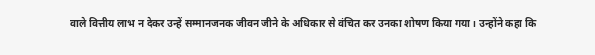वाले वित्तीय लाभ न देकर उन्हें सम्मानजनक जीवन जीने के अधिकार से वंचित कर उनका शोषण किया गया। उन्होंने कहा कि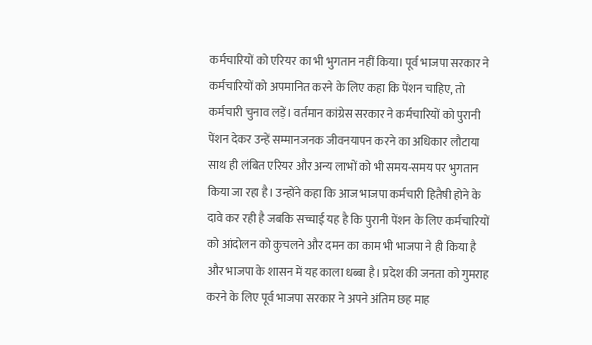कर्मचारियों को एरियर का भी भुगतान नहीं किया। पूर्व भाजपा सरकार ने कर्मचारियों को अपमानित करने के लिए कहा कि पेंशन चाहिए, तो कर्मचारी चुनाव लड़ें। वर्तमान कांग्रेस सरकार ने कर्मचारियों को पुरानी पेंशन देकर उन्हें सम्मानजनक जीवनयापन करने का अधिकार लौटाया साथ ही लंबित एरियर और अन्य लाभों को भी समय-समय पर भुगतान किया जा रहा है। उन्होंने कहा कि आज भाजपा कर्मचारी हितैषी होने के दावे कर रही है जबकि सच्चाई यह है कि पुरानी पेंशन के लिए कर्मचारियों को आंदोलन को कुचलने और दमन का काम भी भाजपा ने ही किया है और भाजपा के शासन में यह काला धब्बा है। प्रदेश की जनता को गुमराह करने के लिए पूर्व भाजपा सरकार ने अपने अंतिम छह माह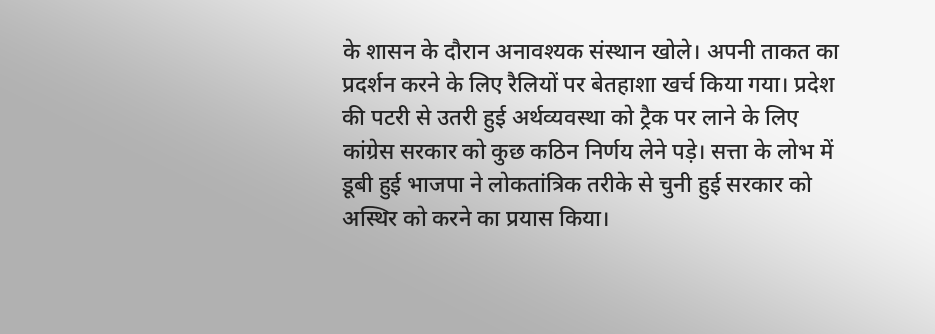के शासन के दौरान अनावश्यक संस्थान खोले। अपनी ताकत का प्रदर्शन करने के लिए रैलियों पर बेतहाशा खर्च किया गया। प्रदेश की पटरी से उतरी हुई अर्थव्यवस्था को ट्रैक पर लाने के लिए कांग्रेस सरकार को कुछ कठिन निर्णय लेने पड़े। सत्ता के लोभ में डूबी हुई भाजपा ने लोकतांत्रिक तरीके से चुनी हुई सरकार को अस्थिर को करने का प्रयास किया।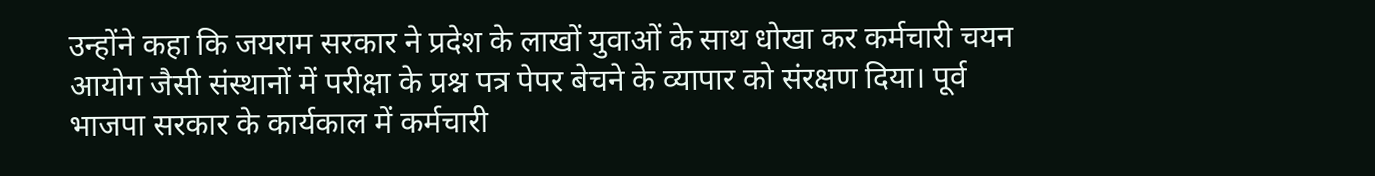उन्होंने कहा कि जयराम सरकार ने प्रदेश के लाखों युवाओं के साथ धोखा कर कर्मचारी चयन आयोग जैसी संस्थानों में परीक्षा के प्रश्न पत्र पेपर बेचने के व्यापार को संरक्षण दिया। पूर्व भाजपा सरकार के कार्यकाल में कर्मचारी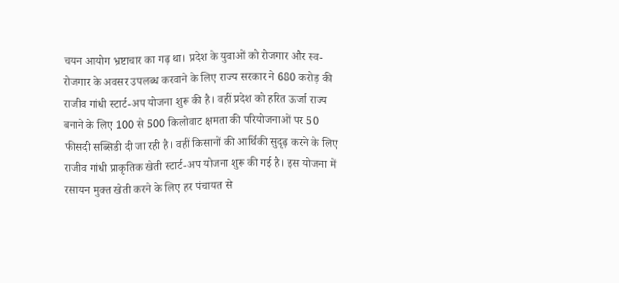चयन आयोग भ्रष्टाचार का गढ़ था। प्रदेश के युवाओं को रोजगार और स्व-रोजगार के अवसर उपलब्ध करवाने के लिए राज्य सरकार ने 680 करोड़ की राजीव गांधी स्टार्ट-अप योजना शुरू की है। वहीं प्रदेश को हरित ऊर्जा राज्य बनाने के लिए 100 से 500 किलोवाट क्षमता की परियोजनाओं पर 50 फीसदी सब्सिडी दी जा रही है। वहीं किसानों की आर्थिकी सुदृढ़ करने के लिए राजीव गांधी प्राकृतिक खेती स्टार्ट-अप योजना शुरू की गई है। इस योजना में रसायन मुक्त खेती करने के लिए हर पंचायत से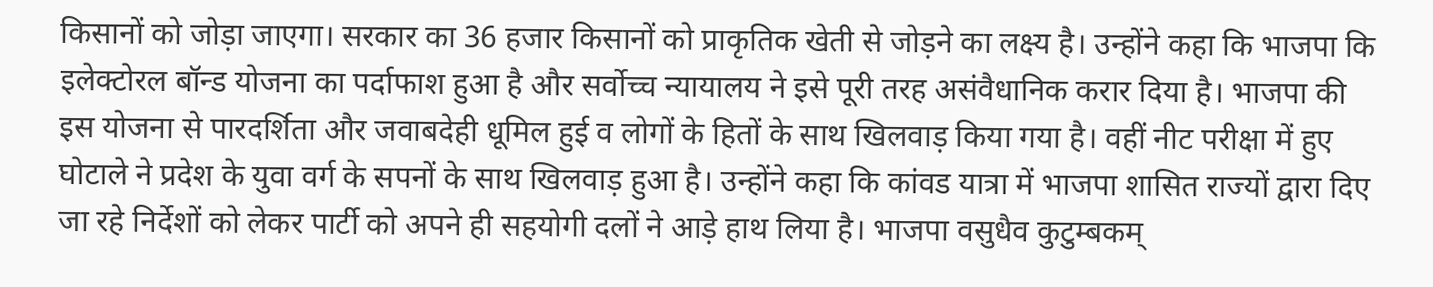किसानों को जोड़ा जाएगा। सरकार का 36 हजार किसानों को प्राकृतिक खेती से जोड़ने का लक्ष्य है। उन्होंने कहा कि भाजपा कि इलेक्टोरल बॉन्ड योजना का पर्दाफाश हुआ है और सर्वोच्च न्यायालय ने इसे पूरी तरह असंवैधानिक करार दिया है। भाजपा की इस योजना से पारदर्शिता और जवाबदेही धूमिल हुई व लोगों के हितों के साथ खिलवाड़ किया गया है। वहीं नीट परीक्षा में हुए घोटाले ने प्रदेश के युवा वर्ग के सपनों के साथ खिलवाड़ हुआ है। उन्होंने कहा कि कांवड यात्रा में भाजपा शासित राज्यों द्वारा दिए जा रहे निर्देशों को लेकर पार्टी को अपने ही सहयोगी दलों ने आड़े हाथ लिया है। भाजपा वसुधैव कुटुम्बकम्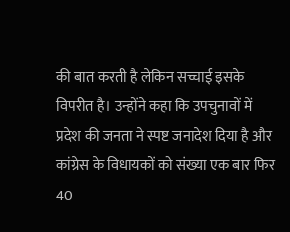की बात करती है लेकिन सच्चाई इसके विपरीत है। उन्होंने कहा कि उपचुनावों में प्रदेश की जनता ने स्पष्ट जनादेश दिया है और कांग्रेस के विधायकों को संख्या एक बार फिर 40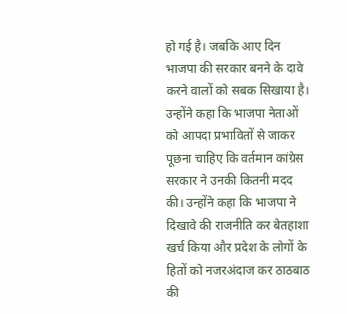हो गई है। जबकि आए दिन भाजपा की सरकार बनने के दावे करने वालों को सबक सिखाया है। उन्होंने कहा कि भाजपा नेताओं को आपदा प्रभावितों से जाकर पूछना चाहिए कि वर्तमान कांग्रेस सरकार ने उनकी कितनी मदद की। उन्होंने कहा कि भाजपा ने दिखावे की राजनीति कर बेतहाशा खर्च किया और प्रदेश के लोगों के हितों को नजरअंदाज कर ठाठबाठ की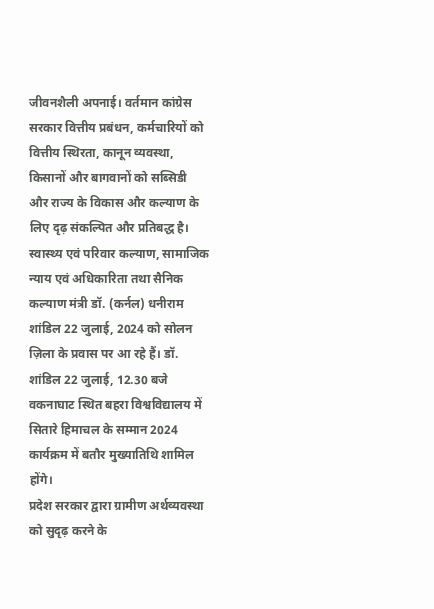जीवनशैली अपनाई। वर्तमान कांग्रेस सरकार वित्तीय प्रबंधन, कर्मचारियों को वित्तीय स्थिरता, कानून व्यवस्था, किसानों और बागवानों को सब्सिडी और राज्य के विकास और कल्याण के लिए दृढ़ संकल्पित और प्रतिबद्ध है।
स्वास्थ्य एवं परिवार कल्याण, सामाजिक न्याय एवं अधिकारिता तथा सैनिक कल्याण मंत्री डॉ. (कर्नल) धनीराम शांडिल 22 जुलाई, 2024 को सोलन ज़िला के प्रवास पर आ रहे हैं। डॉ. शांडिल 22 जुलाई, 12.30 बजे वकनाघाट स्थित बहरा विश्वविद्यालय में सितारे हिमाचल के सम्मान 2024 कार्यक्रम में बतौर मुख्यातिथि शामिल होंगे।
प्रदेश सरकार द्वारा ग्रामीण अर्थव्यवस्था को सुदृढ़ करने के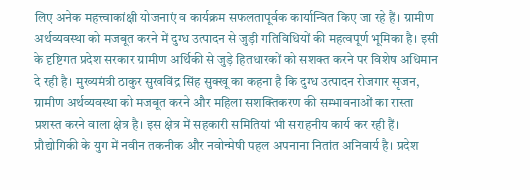लिए अनेक महत्त्वाकांक्षी योजनाएं व कार्यक्रम सफलतापूर्वक कार्यान्वित किए जा रहे हैं। ग्रामीण अर्थव्यवस्था को मजबूत करने में दुग्ध उत्पादन से जुड़ी गतिविधियों की महत्वपूर्ण भूमिका है। इसी के दृष्टिगत प्रदेश सरकार ग्रामीण अर्थिकी से जुड़े हितधारकों को सशक्त करने पर विशेष अधिमान दे रही है। मुख्यमंत्री ठाकुर सुखविंद्र सिंह सुक्खू का कहना है कि दुग्ध उत्पादन रोजगार सृजन, ग्रामीण अर्थव्यवस्था को मजबूत करने और महिला सशक्तिकरण की सम्भावनाओं का रास्ता प्रशस्त करने वाला क्षेत्र है। इस क्षेत्र में सहकारी समितियां भी सराहनीय कार्य कर रही हैं। प्रौद्योगिकी के युग में नवीन तकनीक और नवोन्मेषी पहल अपनाना नितांत अनिवार्य है। प्रदेश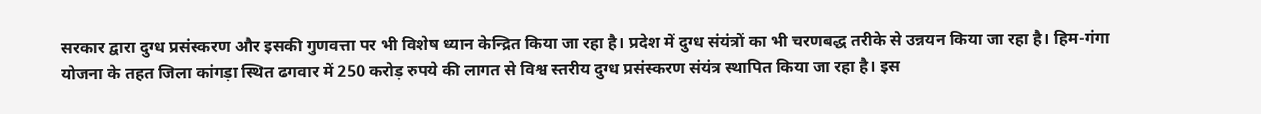सरकार द्वारा दुग्ध प्रसंस्करण और इसकी गुणवत्ता पर भी विशेष ध्यान केन्द्रित किया जा रहा है। प्रदेश में दुग्ध संयंत्रों का भी चरणबद्ध तरीके से उन्नयन किया जा रहा है। हिम-गंगा योजना के तहत जिला कांगड़ा स्थित ढगवार में 250 करोड़ रुपये की लागत से विश्व स्तरीय दुग्ध प्रसंस्करण संयंत्र स्थापित किया जा रहा है। इस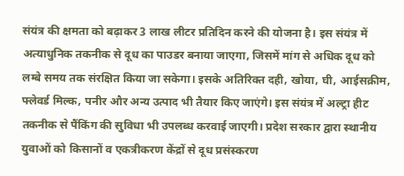संयंत्र की क्षमता को बढ़ाकर 3 लाख लीटर प्रतिदिन करने की योजना है। इस संयंत्र में अत्याधुनिक तकनीक से दूध का पाउडर बनाया जाएगा, जिसमें मांग से अधिक दूध को लम्बे समय तक संरक्षित किया जा सकेगा। इसके अतिरिक्त दही, खोया, घी, आईसक्रीम, फ्लेवर्ड मिल्क, पनीर और अन्य उत्पाद भी तैयार किए जाएंगे। इस संयंत्र में अल्ट्रा हीट तकनीक से पैंकिंग की सुविधा भी उपलब्ध करवाई जाएगी। प्रदेश सरकार द्वारा स्थानीय युवाओं को किसानों व एकत्रीकरण केंद्रों से दूध प्रसंस्करण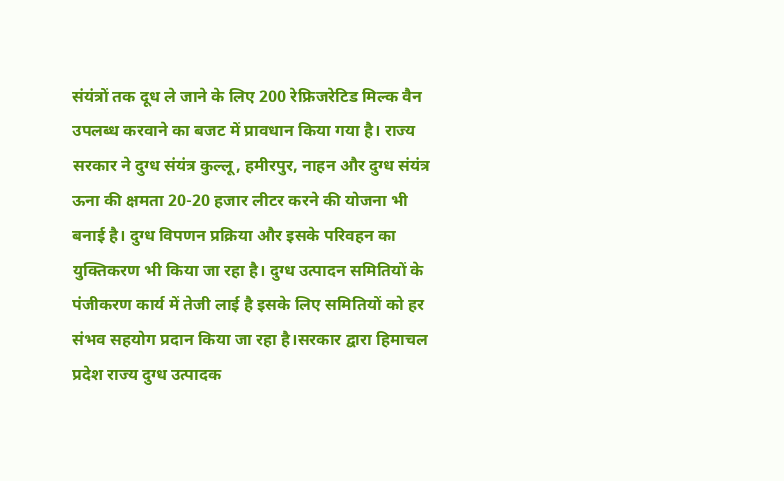संयंत्रों तक दूध ले जाने के लिए 200 रेफ्रिजरेटिड मिल्क वैन उपलब्ध करवाने का बजट में प्रावधान किया गया है। राज्य सरकार ने दुग्ध संयंत्र कुल्लू, हमीरपुर, नाहन और दुग्ध संयंत्र ऊना की क्षमता 20-20 हजार लीटर करने की योजना भी बनाई है। दुग्ध विपणन प्रक्रिया और इसके परिवहन का युक्तिकरण भी किया जा रहा है। दुग्ध उत्पादन समितियों के पंजीकरण कार्य में तेजी लाई है इसके लिए समितियों को हर संभव सहयोग प्रदान किया जा रहा है।सरकार द्वारा हिमाचल प्रदेश राज्य दुग्ध उत्पादक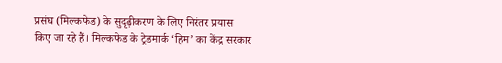प्रसंघ (मिल्कफेड) के सुदृढ़ीकरण के लिए निरंतर प्रयास किए जा रहे हैं। मिल्कफेड के ट्रेडमार्क ‘हिम’ का केंद्र सरकार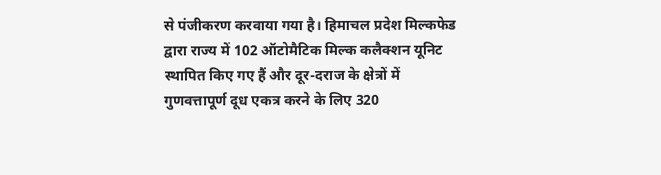से पंजीकरण करवाया गया है। हिमाचल प्रदेश मिल्कफेड द्वारा राज्य में 102 ऑटोमैटिक मिल्क कलैक्शन यूनिट स्थापित किए गए हैं और दूर-दराज के क्षेत्रों में गुणवत्तापूर्ण दूध एकत्र करने के लिए 320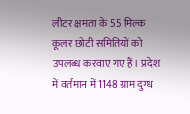लीटर क्षमता के 55 मिल्क कूलर छोटी समितियों को उपलब्ध करवाए गए हैं। प्रदेश में वर्तमान में 1148 ग्राम दुग्ध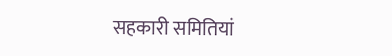सहकारी समितियां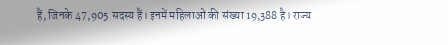हैं, जिनके 47,905 सदस्य हैं। इनमें महिलाओं की संख्या 19,388 है। राज्य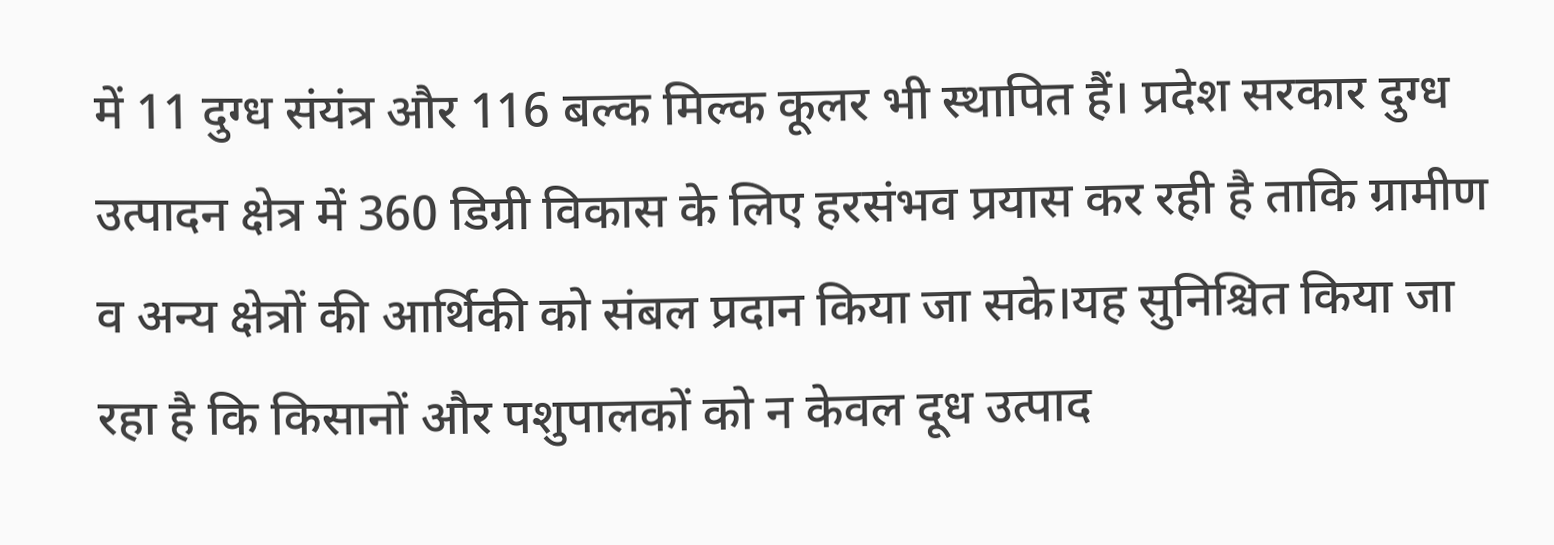में 11 दुग्ध संयंत्र और 116 बल्क मिल्क कूलर भी स्थापित हैं। प्रदेश सरकार दुग्ध उत्पादन क्षेत्र में 360 डिग्री विकास के लिए हरसंभव प्रयास कर रही है ताकि ग्रामीण व अन्य क्षेत्रों की आर्थिकी को संबल प्रदान किया जा सके।यह सुनिश्चित किया जा रहा है कि किसानों और पशुपालकों को न केवल दूध उत्पाद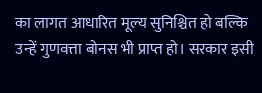का लागत आधारित मूल्य सुनिश्चित हो बल्कि उन्हें गुणवत्ता बोनस भी प्राप्त हो। सरकार इसी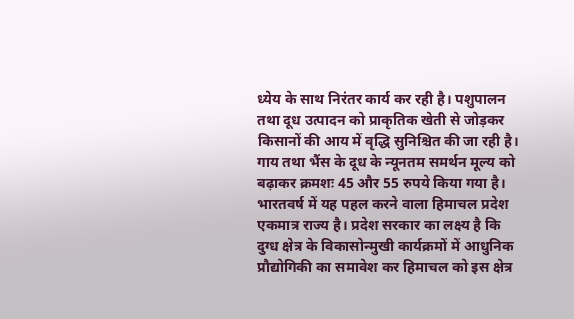ध्येय के साथ निरंतर कार्य कर रही है। पशुपालन तथा दूध उत्पादन को प्राकृतिक खेती से जोड़कर किसानों की आय में वृद्धि सुनिश्चित की जा रही है। गाय तथा भैंस के दूध के न्यूनतम समर्थन मूल्य को बढ़ाकर क्रमशः 45 और 55 रुपये किया गया है। भारतवर्ष में यह पहल करने वाला हिमाचल प्रदेश एकमात्र राज्य है। प्रदेश सरकार का लक्ष्य है कि दुग्ध क्षेत्र के विकासोन्मुखी कार्यक्रमों में आधुनिक प्रौद्योगिकी का समावेश कर हिमाचल को इस क्षेत्र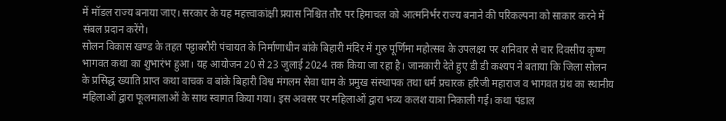में मॉडल राज्य बनाया जाए। सरकार के यह महत्त्वाकांक्षी प्रयास निश्चित तौर पर हिमाचल को आत्मनिर्भर राज्य बनाने की परिकल्पना को साकार करने में संबल प्रदान करेंगे।
सोलन विकास खण्ड के तहत पट्टाबरौरी पंचायत के निर्माणाधीन बांके बिहारी मंदिर में गुरु पूर्णिमा महोत्सव के उपलक्ष्य पर शनिवार से चार दिवसीय कृष्ण भागवत कथा का शुभारंभ हुआ। यह आयोजन 20 से 23 जुलाई 2024 तक किया जा रहा है। जानकारी देते हुए डी डी कश्यप ने बताया कि जिला सोलन के प्रसिद्ध ख्याति प्राप्त कथा वाचक व बांके बिहारी विश्व मंगलम सेवा धाम के प्रमुख संस्थापक तथा धर्म प्रचारक हरिजी महाराज व भागवत ग्रंथ का स्थानीय महिलाओं द्वारा फूलमालाओं के साथ स्वागत किया गया। इस अवसर पर महिलाओं द्वारा भव्य कलश यात्रा निकाली गई। कथा पंडाल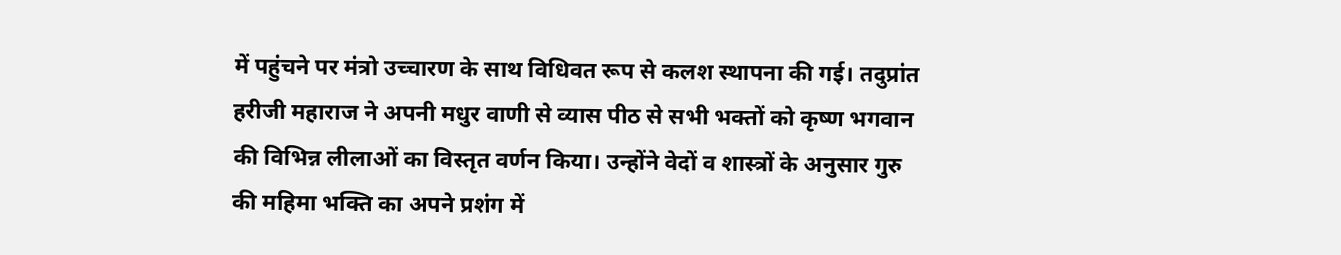में पहुंचने पर मंत्रो उच्चारण के साथ विधिवत रूप से कलश स्थापना की गई। तदुप्रांत हरीजी महाराज ने अपनी मधुर वाणी से व्यास पीठ से सभी भक्तों को कृष्ण भगवान की विभिन्न लीलाओं का विस्तृत वर्णन किया। उन्होंने वेदों व शास्त्रों के अनुसार गुरु की महिमा भक्ति का अपने प्रशंग में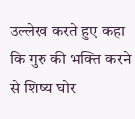उल्लेख करते हुए कहा कि गुरु की भक्ति करने से शिष्य घोर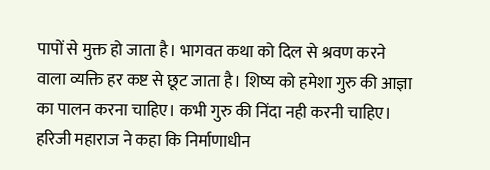पापों से मुक्त हो जाता है। भागवत कथा को दिल से श्रवण करने वाला व्यक्ति हर कष्ट से छूट जाता है। शिष्य को हमेशा गुरु की आज्ञा का पालन करना चाहिए। कभी गुरु की निंदा नही करनी चाहिए। हरिजी महाराज ने कहा कि निर्माणाधीन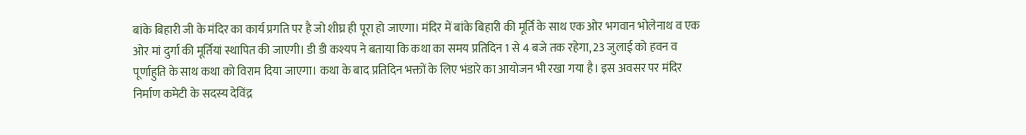बांके बिहारी जी के मंदिर का कार्य प्रगति पर है जो शीघ्र ही पूरा हो जाएगा। मंदिर में बांके बिहारी की मूर्ति के साथ एक ओर भगवान भोलेनाथ व एक ओर मां दुर्गा की मूर्तियां स्थापित की जाएगी। डी डी कश्यप ने बताया कि कथा का समय प्रतिदिन 1 से 4 बजे तक रहेगा, 23 जुलाई को हवन व पूर्णाहुति के साथ कथा को विराम दिया जाएगा। कथा के बाद प्रतिदिन भक्तों के लिए भंडारे का आयोजन भी रखा गया है। इस अवसर पर मंदिर निर्माण कमेटी के सदस्य देविंद्र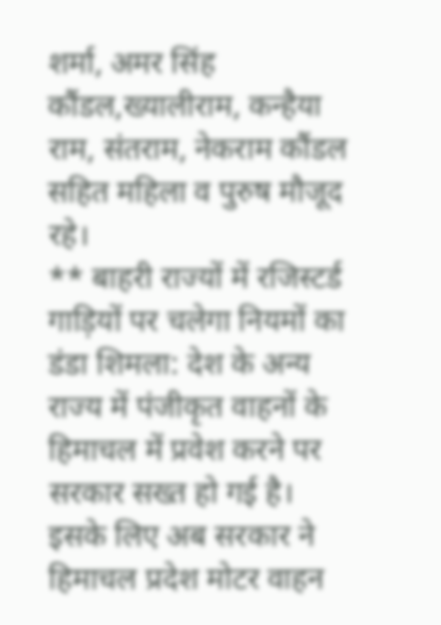शर्मा, अमर सिंह कौंडल,ख्यालीराम, कन्हैया राम, संतराम, नेकराम कौंडल सहित महिला व पुरुष मौजूद रहे।
** बाहरी राज्यों में रजिस्टर्ड गाड़ियों पर चलेगा नियमों का डंडा शिमला: देश के अन्य राज्य में पंजीकृत वाहनों के हिमाचल में प्रवेश करने पर सरकार सख्त हो गई है। इसके लिए अब सरकार ने हिमाचल प्रदेश मोटर वाहन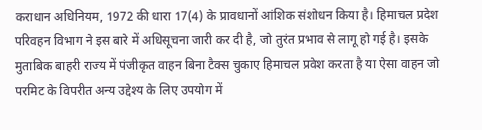कराधान अधिनियम, 1972 की धारा 17(4) के प्रावधानों आंशिक संशोधन किया है। हिमाचल प्रदेश परिवहन विभाग ने इस बारे में अधिसूचना जारी कर दी है, जो तुरंत प्रभाव से लागू हो गई है। इसके मुताबिक बाहरी राज्य में पंजीकृत वाहन बिना टैक्स चुकाए हिमाचल प्रवेश करता है या ऐसा वाहन जो परमिट के विपरीत अन्य उद्देश्य के लिए उपयोग में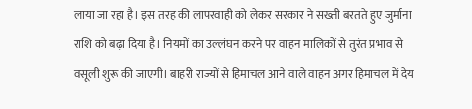लाया जा रहा है। इस तरह की लापरवाही को लेकर सरकार ने सख्ती बरतते हुए जुर्माना राशि को बढ़ा दिया है। नियमों का उल्लंघन करने पर वाहन मालिकों से तुरंत प्रभाव से वसूली शुरू की जाएगी। बाहरी राज्यों से हिमाचल आने वाले वाहन अगर हिमाचल में देय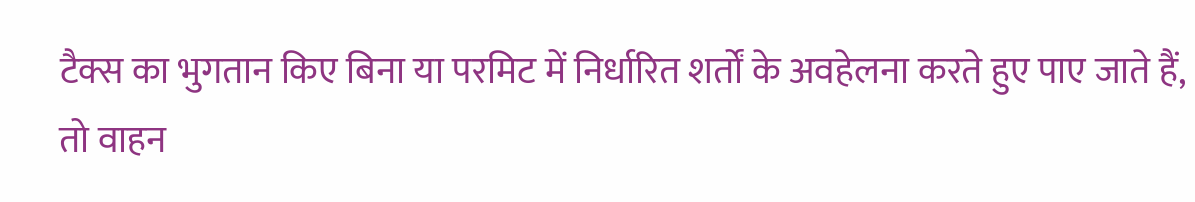टैक्स का भुगतान किए बिना या परमिट में निर्धारित शर्तों के अवहेलना करते हुए पाए जाते हैं, तो वाहन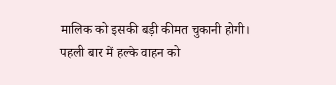मालिक को इसकी बड़ी कीमत चुकानी होगी। पहली बार में हल्के वाहन को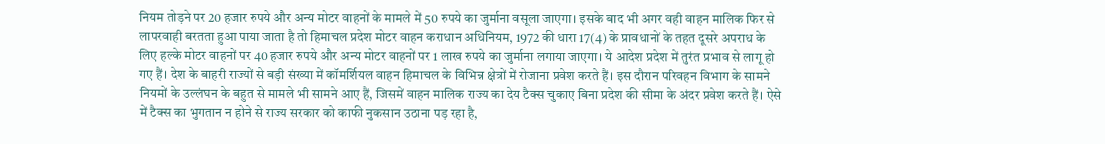नियम तोड़ने पर 20 हजार रुपये और अन्य मोटर वाहनों के मामले में 50 रुपये का जुर्माना वसूला जाएगा। इसके बाद भी अगर वही वाहन मालिक फिर से लापरवाही बरतता हुआ पाया जाता है तो हिमाचल प्रदेश मोटर वाहन कराधान अधिनियम, 1972 की धारा 17(4) के प्रावधानों के तहत दूसरे अपराध के लिए हल्के मोटर वाहनों पर 40 हजार रुपये और अन्य मोटर वाहनों पर 1 लाख रुपये का जुर्माना लगाया जाएगा। ये आदेश प्रदेश में तुरंत प्रभाव से लागू हो गए हैं। देश के बाहरी राज्यों से बड़ी संख्या में कॉमर्शियल वाहन हिमाचल के विभिन्न क्षेत्रों में रोजाना प्रवेश करते हैं। इस दौरान परिवहन विभाग के सामने नियमों के उल्लंघन के बहुत से मामले भी सामने आए हैं, जिसमें वाहन मालिक राज्य का देय टैक्स चुकाए बिना प्रदेश की सीमा के अंदर प्रवेश करते हैं। ऐसे में टैक्स का भुगतान न होने से राज्य सरकार को काफी नुकसान उठाना पड़ रहा है,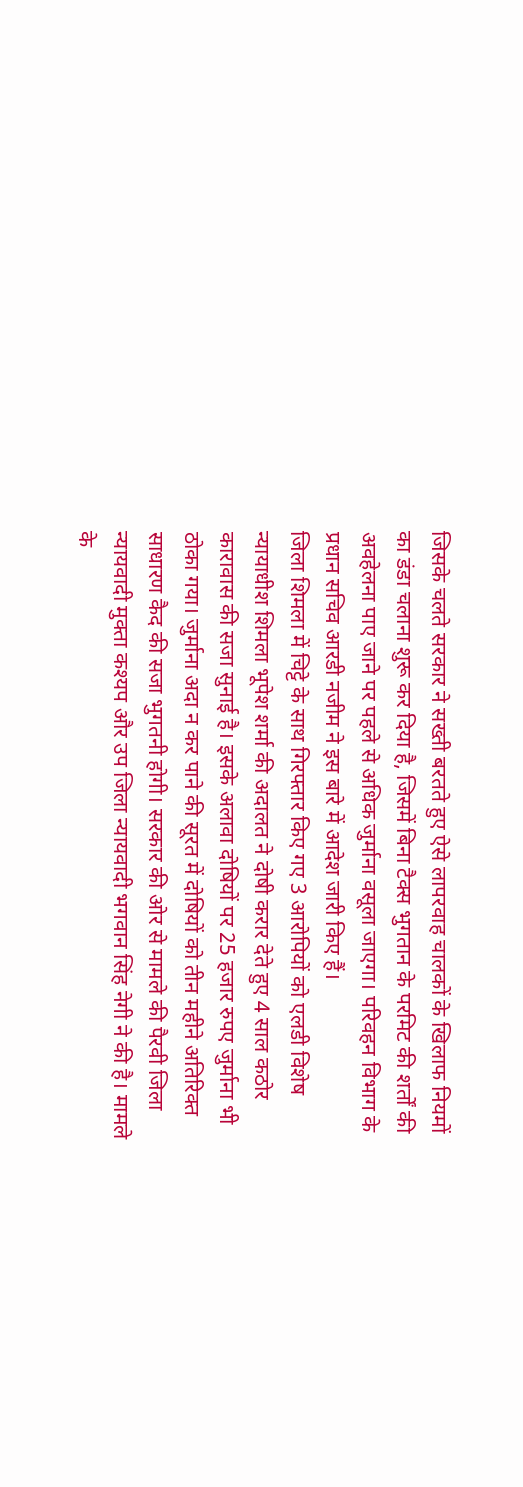जिसके चलते सरकार ने सख्ती बरतते हुए ऐसे लापरवाह चालकों के खिलाफ नियमों का डंडा चलाना शुरू कर दिया है, जिसमें बिना टैक्स भुगतान के परमिट की शर्तों की अवहेलना पाए जाने पर पहले से अधिक जुर्माना वसूला जाएगा। परिवहन विभाग के प्रधान सचिव आरडी नजीम ने इस बारे में आदेश जारी किए हैं।
जिला शिमला में चिट्टे के साथ गिरफ्तार किए गए 3 आरोपियों को एलडी विशेष न्यायाधीश शिमला भूपेश शर्मा की अदालत ने दोषी करार देते हुए 4 साल कठोर कारावास की सजा सुनाई है। इसके अलावा दोषियों पर 25 हजार रुपए जुर्माना भी ठोका गया। जुर्माना अदा न कर पाने की सूरत में दोषियों को तीन महीने अतिरिक्त साधारण कैद की सजा भुगतनी होगी। सरकार की ओर से मामले की पैरवी जिला न्यायवादी मुक्ता कश्यप और उप जिला न्यायवादी भगवान सिंह नेगी ने की है। मामले के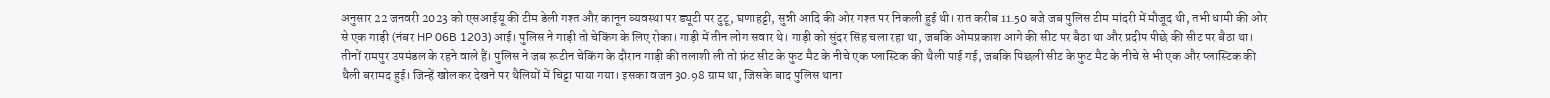अनुसार 22 जनवरी 2023 को एसआईयू की टीम डेली गश्त और कानून व्यवस्था पर ड्यूटी पर टुटू, घणाहट्टी, सुन्नी आदि की ओर गश्त पर निकली हुई थी। रात करीब 11.50 बजे जब पुलिस टीम मांदरी में मौजूद थी, तभी धामी की ओर से एक गाड़ी (नंबर HP 06B 1203) आई। पुलिस ने गाड़ी तो चेकिंग के लिए रोका। गाड़ी में तीन लोग सवार थे। गाड़ी को सुंदर सिंह चला रहा था, जबकि ओमप्रकाश आगे की सीट पर बैठा था और प्रदीप पीछे की सीट पर बैठा था। तीनों रामपुर उपमंडल के रहने वाले हैं। पुलिस ने जब रूटीन चेकिंग के दौरान गाड़ी की तलाशी ली तो फ्रंट सीट के फुट मैट के नीचे एक प्लास्टिक की थैली पाई गई, जबकि पिछली सीट के फुट मैट के नीचे से भी एक और प्लास्टिक की थैली बरामद हुई। जिन्हें खोलकर देखने पर थैलियों में चिट्टा पाया गया। इसका वजन 30.98 ग्राम था, जिसके बाद पुलिस थाना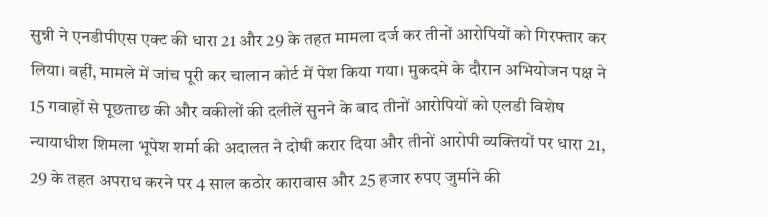सुन्नी ने एनडीपीएस एक्ट की धारा 21 और 29 के तहत मामला दर्ज कर तीनों आरोपियों को गिरफ्तार कर लिया। वहीं, मामले में जांच पूरी कर चालान कोर्ट में पेश किया गया। मुकदमे के दौरान अभियोजन पक्ष ने 15 गवाहों से पूछताछ की और वकीलों की दलीलें सुनने के बाद तीनों आरोपियों को एलडी विशेष न्यायाधीश शिमला भूपेश शर्मा की अदालत ने दोषी करार दिया और तीनों आरोपी व्यक्तियों पर धारा 21, 29 के तहत अपराध करने पर 4 साल कठोर कारावास और 25 हजार रुपए जुर्माने की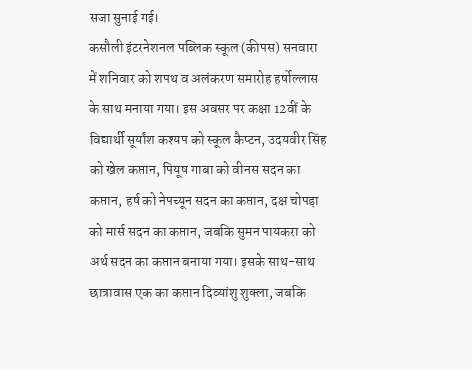सजा सुनाई गई।
कसौली इंटरनेशनल पब्लिक स्कूल (कीपस) सनवारा में शनिवार को शपथ व अलंकरण समारोह हर्षोल्लास के साथ मनाया गया। इस अवसर पर कक्षा 12वीं के विद्यार्थी सूर्यांश कश्यप को स्कूल कैप्टन, उदयवीर सिंह को खेल कप्तान, पियूष गाबा को वीनस सदन का कप्तान, हर्ष को नेपच्यून सदन का कप्तान, दक्ष चोपड़ा को मार्स सदन का कप्तान, जबकि सुमन पायकरा को अर्थ सदन का कप्तान बनाया गया। इसके साथ-साथ छात्रावास एक का कप्तान दिव्यांशु शुक्ला, जबकि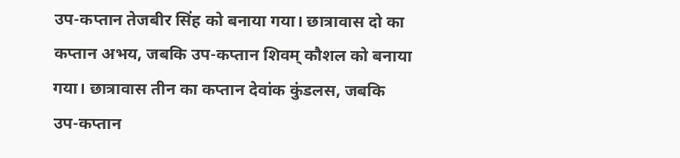उप-कप्तान तेजबीर सिंह को बनाया गया। छात्रावास दो का कप्तान अभय, जबकि उप-कप्तान शिवम् कौशल को बनाया गया। छात्रावास तीन का कप्तान देवांक कुंडलस, जबकि उप-कप्तान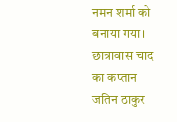नमन शर्मा को बनाया गया। छात्रावास चाद का कप्तान जतिन ठाकुर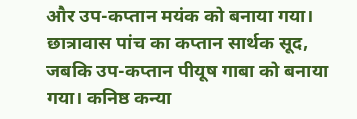और उप-कप्तान मयंक को बनाया गया। छात्रावास पांच का कप्तान सार्थक सूद, जबकि उप-कप्तान पीयूष गाबा को बनाया गया। कनिष्ठ कन्या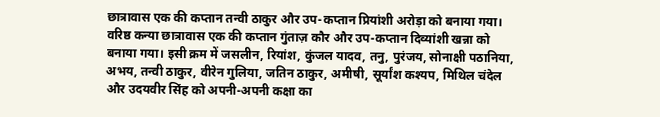छात्रावास एक की कप्तान तन्वी ठाकुर और उप-कप्तान प्रियांशी अरोड़ा को बनाया गया। वरिष्ठ कन्या छात्रावास एक की कप्तान गुंताज़ कौर और उप-कप्तान दिव्यांशी खन्ना को बनाया गया। इसी क्रम में जसलीन, रियांश, कुंजल यादव, तनु, पुरंजय, सोनाक्षी पठानिया, अभय, तन्वी ठाकुर, वीरेन गुलिया, जतिन ठाकुर, अमीषी, सूर्यांश कश्यप, मिथिल चंदेल और उदयवीर सिंह को अपनी-अपनी कक्षा का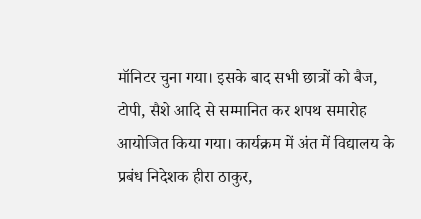मॉनिटर चुना गया। इसके बाद सभी छात्रों को बैज, टोपी, सैशे आदि से सम्मानित कर शपथ समारोह आयोजित किया गया। कार्यक्रम में अंत में विद्यालय के प्रबंध निदेशक हीरा ठाकुर,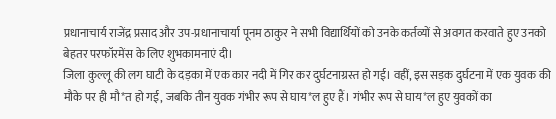प्रधानाचार्य राजेंद्र प्रसाद और उप-प्रधानाचार्या पूनम ठाकुर ने सभी विद्यार्थियों को उनके कर्तव्यों से अवगत करवाते हुए उनको बेहतर परफॉरमेंस के लिए शुभकामनाएं दी।
जिला कुल्लू की लग घाटी के दड़का में एक कार नदी में गिर कर दुर्घटनाग्रस्त हो गई। वहीं, इस सड़क दुर्घटना में एक युवक की मौके पर ही मौ*त हो गई, जबकि तीन युवक गंभीर रूप से घाय*ल हुए हैं। गंभीर रूप से घाय*ल हुए युवकों का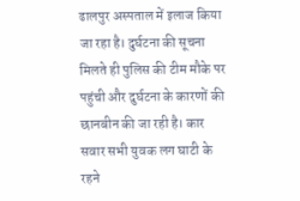ढालपुर अस्पताल में इलाज किया जा रहा है। दुर्घटना की सूचना मिलते ही पुलिस की टीम मौके पर पहुंची और दुर्घटना के कारणों की छानबीन की जा रही है। कार सवार सभी युवक लग घाटी के रहने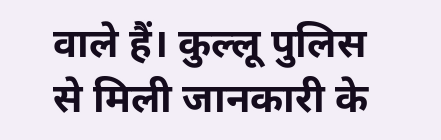वाले हैं। कुल्लू पुलिस से मिली जानकारी के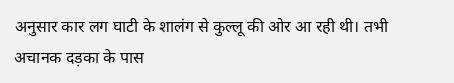अनुसार कार लग घाटी के शालंग से कुल्लू की ओर आ रही थी। तभी अचानक दड़का के पास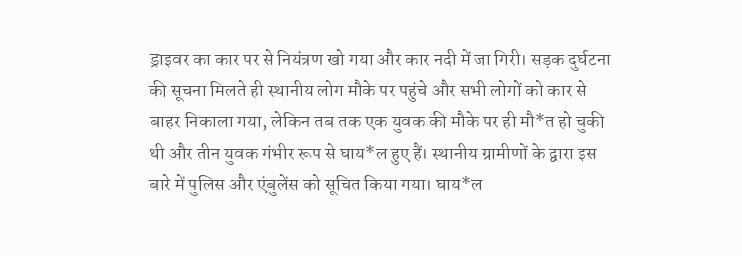ड्राइवर का कार पर से नियंत्रण खो गया और कार नदी में जा गिरी। सड़क दुर्घटना की सूचना मिलते ही स्थानीय लोग मौके पर पहुंचे और सभी लोगों को कार से बाहर निकाला गया, लेकिन तब तक एक युवक की मौके पर ही मौ*त हो चुकी थी और तीन युवक गंभीर रूप से घाय*ल हुए हैं। स्थानीय ग्रामीणों के द्वारा इस बारे में पुलिस और एंबुलेंस को सूचित किया गया। घाय*ल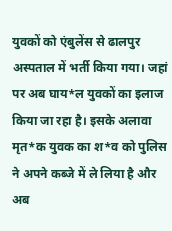युवकों को एंबुलेंस से ढालपुर अस्पताल में भर्ती किया गया। जहां पर अब घाय*ल युवकों का इलाज किया जा रहा है। इसके अलावा मृत*क युवक का श*व को पुलिस ने अपने कब्जे में ले लिया है और अब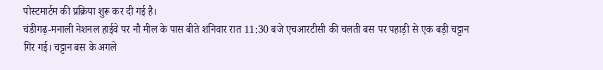पोस्टमार्टम की प्रक्रिया शुरू कर दी गई है।
चंडीगढ़-मनाली नेशनल हाईवे पर नौ मील के पास बीते शनिवार रात 11:30 बजे एचआरटीसी की चलती बस पर पहाड़ी से एक बड़ी चट्टान गिर गई। चट्टान बस के अगले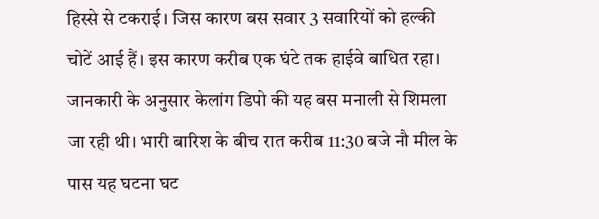हिस्से से टकराई। जिस कारण बस सवार 3 सवारियों को हल्की चोटें आई हैं। इस कारण करीब एक घंटे तक हाईवे बाधित रहा। जानकारी के अनुसार केलांग डिपो की यह बस मनाली से शिमला जा रही थी। भारी बारिश के बीच रात करीब 11:30 बजे नौ मील के पास यह घटना घट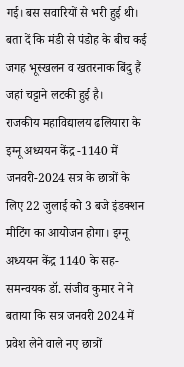गई। बस सवारियों से भरी हुई थी। बता दें कि मंडी से पंडोह के बीच कई जगह भूस्खलन व खतरनाक बिंदु हैं जहां चट्टाने लटकी हुई है।
राजकीय महाविद्यालय ढलियारा के इग्नू अध्ययन केंद्र -1140 में जनवरी-2024 सत्र के छात्रों के लिए 22 जुलाई को 3 बजे इंडक्शन मीटिंग का आयोजन होगा। इग्नू अध्ययन केंद्र 1140 के सह-समन्वयक डॉ. संजीव कुमार ने ने बताया कि सत्र जनवरी 2024 में प्रवेश लेने वाले नए छात्रों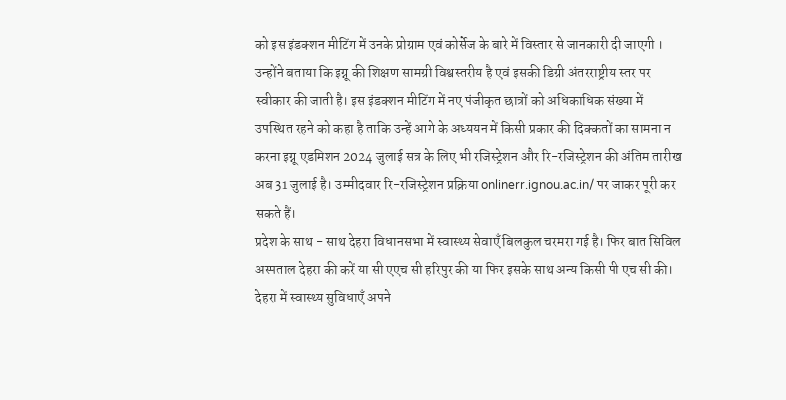को इस इंडक्शन मीटिंग में उनके प्रोग्राम एवं कोर्सेज के बारे में विस्तार से जानकारी दी जाएगी । उन्होंने बताया कि इग्नू की शिक्षण सामग्री विश्वस्तरीय है एवं इसकी डिग्री अंतरराष्ट्रीय स्तर पर स्वीकार की जाती है। इस इंडक्शन मीटिंग में नए पंजीकृत छात्रों को अधिकाधिक संख्या में उपस्थित रहने को कहा है ताकि उन्हें आगे के अध्ययन में किसी प्रकार की दिक्कतों का सामना न करना इग्नू एडमिशन 2024 जुलाई सत्र के लिए भी रजिस्ट्रेशन और रि-रजिस्ट्रेशन की अंतिम तारीख अब 31 जुलाई है। उम्मीदवार रि-रजिस्ट्रेशन प्रक्रिया onlinerr.ignou.ac.in/ पर जाकर पूरी कर सकते हैं।
प्रदेश के साथ - साथ देहरा विधानसभा में स्वास्थ्य सेवाएँ बिलकुल चरमरा गई है। फिर बात सिविल अस्पताल देहरा की करें या सी एएच सी हरिपुर की या फिर इसके साथ अन्य किसी पी एच सी की। देहरा में स्वास्थ्य सुविधाएँ अपने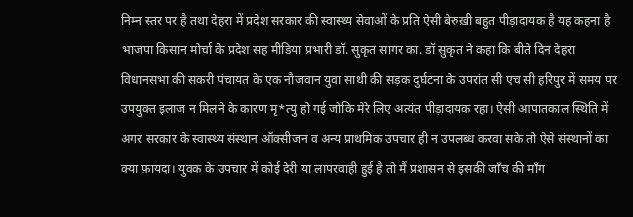निम्न स्तर पर है तथा देहरा में प्रदेश सरकार की स्वास्थ्य सेवाओं के प्रति ऐसी बेरुख़ी बहुत पीड़ादायक है यह कहना है भाजपा किसान मोर्चा के प्रदेश सह मीडिया प्रभारी डॉ. सुकृत सागर का. डॉ सुकृत ने कहा कि बीते दिन देहरा विधानसभा की सकरी पंचायत के एक नौजवान युवा साथी की सड़क दुर्घटना के उपरांत सी एच सी हरिपुर में समय पर उपयुक्त इलाज न मिलने के कारण मृ*त्यु हो गई जोकि मेरे लिए अत्यंत पीड़ादायक रहा। ऐसी आपातकाल स्थिति में अगर सरकार के स्वास्थ्य संस्थान ऑक्सीजन व अन्य प्राथमिक उपचार ही न उपलब्ध करवा सके तो ऐसे संस्थानों का क्या फ़ायदा। युवक के उपचार में कोई देरी या लापरवाही हुई है तो मैं प्रशासन से इसकी जाँच की माँग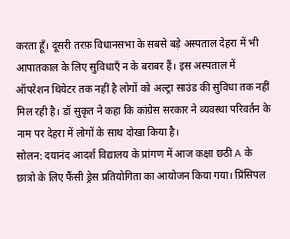करता हूँ। दूसरी तरफ़ विधानसभा के सबसे बड़े अस्पताल देहरा में भी आपातकाल के लिए सुविधाएँ न के बराबर हैं। इस अस्पताल में ऑपरेशन थियेटर तक नहीं है लोगों को अल्ट्रा साउंड की सुविधा तक नहीं मिल रही है। डॉ सुकृत ने कहा कि कांग्रेस सरकार ने व्यवस्था परिवर्तन के नाम पर देहरा में लोगों के साथ दोखा किया है।
सोलन: दयानंद आदर्श विद्यालय के प्रांगण में आज कक्षा छठी A के छात्रो के लिए फैंसी ड्रेस प्रतियोगिता का आयोजन किया गया। प्रिंसिपल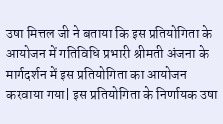उषा मित्तल जी ने बताया कि इस प्रतियोगिता के आयोजन में गतिविधि प्रभारी श्रीमती अंजना के मार्गदर्शन में इस प्रतियोगिता का आयोजन करवाया गया| इस प्रतियोगिता के निर्णायक उषा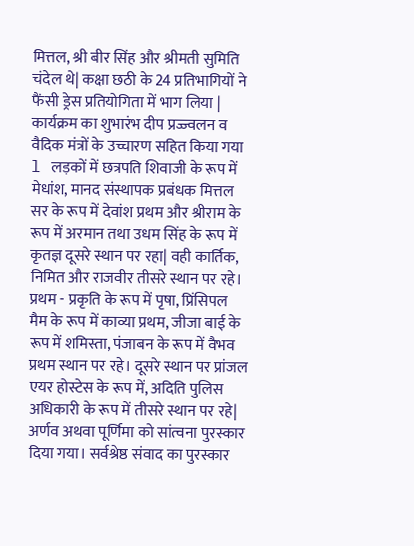मित्तल, श्री बीर सिंह और श्रीमती सुमिति चंदेल थे| कक्षा छठी के 24 प्रतिभागियों ने फैंसी ड्रेस प्रतियोगिता में भाग लिया | कार्यक्रम का शुभारंभ दीप प्रज्ज्वलन व वैदिक मंत्रों के उच्चारण सहित किया गया l लड़कों में छत्रपति शिवाजी के रूप में मेधांश, मानद संस्थापक प्रबंधक मित्तल सर के रूप में देवांश प्रथम और श्रीराम के रूप में अरमान तथा उधम सिंह के रूप में कृतज्ञ दूसरे स्थान पर रहा| वही कार्तिक, निमित और राजवीर तीसरे स्थान पर रहे। प्रथम - प्रकृति के रूप में पृषा, प्रिंसिपल मैम के रूप में काव्या प्रथम, जीजा बाई के रूप में शमिस्ता, पंजाबन के रूप में वैभव प्रथम स्थान पर रहे। दूसरे स्थान पर प्रांजल एयर होस्टेस के रूप में, अदिति पुलिस अधिकारी के रूप में तीसरे स्थान पर रहे| अर्णव अथवा पूर्णिमा को सांत्वना पुरस्कार दिया गया। सर्वश्रेष्ठ संवाद का पुरस्कार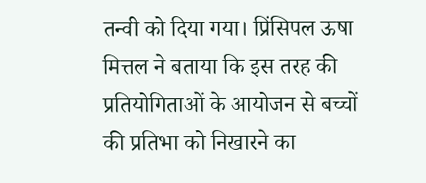तन्वी को दिया गया। प्रिंसिपल ऊषा मित्तल ने बताया कि इस तरह की प्रतियोगिताओं के आयोजन से बच्चों की प्रतिभा को निखारने का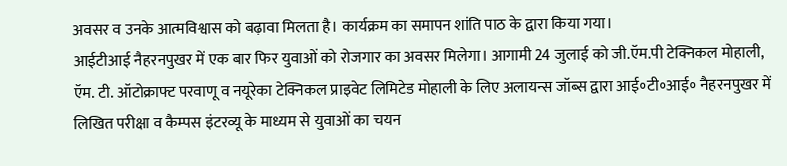अवसर व उनके आत्मविश्वास को बढ़ावा मिलता है। कार्यक्रम का समापन शांति पाठ के द्वारा किया गया।
आईटीआई नैहरनपुखर में एक बार फिर युवाओं को रोजगार का अवसर मिलेगा। आगामी 24 जुलाई को जी.ऍम.पी टेक्निकल मोहाली, ऍम. टी. ऑटोक्राफ्ट परवाणू व नयूरेका टेक्निकल प्राइवेट लिमिटेड मोहाली के लिए अलायन्स जॉब्स द्वारा आई॰टी॰आई॰ नैहरनपुखर में लिखित परीक्षा व कैम्पस इंटरव्यू के माध्यम से युवाओं का चयन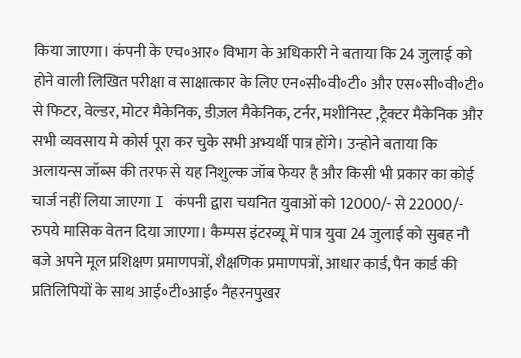किया जाएगा। कंपनी के एच॰आर॰ विभाग के अधिकारी ने बताया कि 24 जुलाई को होने वाली लिखित परीक्षा व साक्षात्कार के लिए एन॰सी॰वी॰टी॰ और एस॰सी॰वी॰टी॰ से फिटर, वेल्डर, मोटर मैकेनिक, डीज़ल मैकेनिक, टर्नर, मशीनिस्ट ,ट्रैक्टर मैकेनिक और सभी व्यवसाय मे कोर्स पूरा कर चुके सभी अभ्यर्थी पात्र होंगे। उन्होने बताया कि अलायन्स जॉब्स की तरफ से यह निशुल्क जॉब फेयर है और किसी भी प्रकार का कोई चार्ज नहीं लिया जाएगा I कंपनी द्वारा चयनित युवाओं को 12000/- से 22000/- रुपये मासिक वेतन दिया जाएगा। कैम्पस इंटरव्यू में पात्र युवा 24 जुलाई को सुबह नौ बजे अपने मूल प्रशिक्षण प्रमाणपत्रों, शैक्षणिक प्रमाणपत्रों, आधार कार्ड, पैन कार्ड की प्रतिलिपियों के साथ आई॰टी॰आई॰ नैहरनपुखर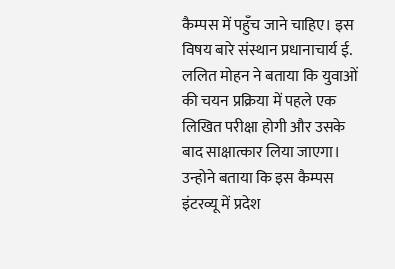कैम्पस में पहुँच जाने चाहिए। इस विषय बारे संस्थान प्रधानाचार्य ई. ललित मोहन ने बताया कि युवाओं की चयन प्रक्रिया में पहले एक लिखित परीक्षा होगी और उसके बाद साक्षात्कार लिया जाएगा। उन्होने बताया कि इस कैम्पस इंटरव्यू में प्रदेश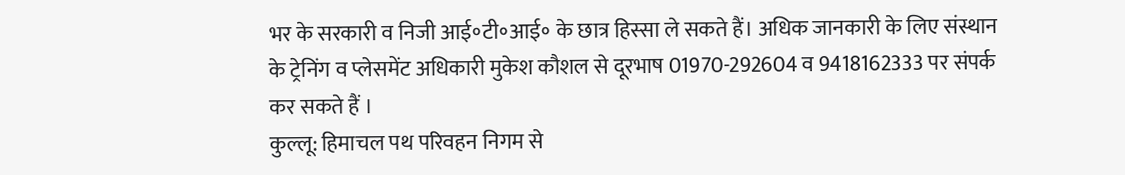भर के सरकारी व निजी आई॰टी॰आई॰ के छात्र हिस्सा ले सकते हैं। अधिक जानकारी के लिए संस्थान के ट्रेनिंग व प्लेसमेंट अधिकारी मुकेश कौशल से दूरभाष 01970-292604 व 9418162333 पर संपर्क कर सकते हैं ।
कुल्लू: हिमाचल पथ परिवहन निगम से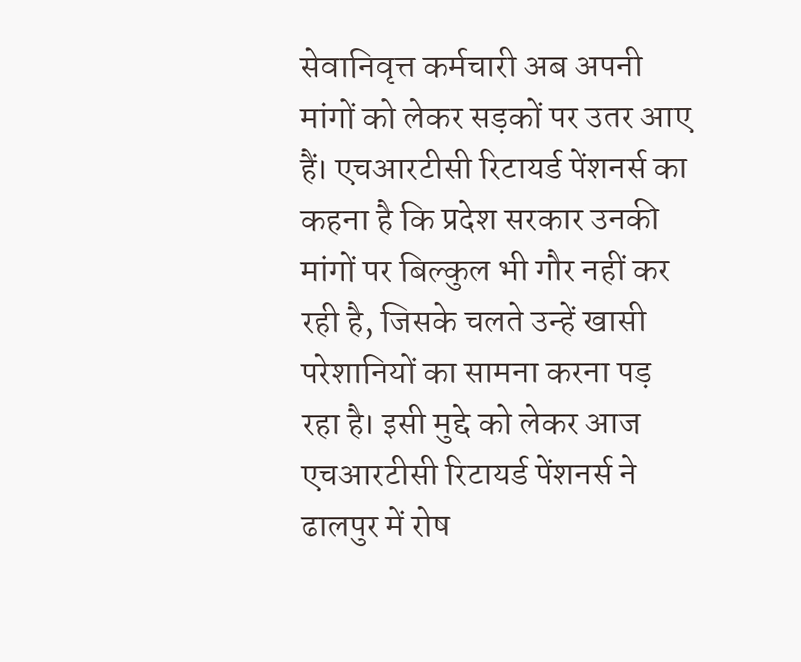सेवानिवृत्त कर्मचारी अब अपनी मांगों को लेकर सड़कों पर उतर आए हैं। एचआरटीसी रिटायर्ड पेंशनर्स का कहना है कि प्रदेश सरकार उनकी मांगों पर बिल्कुल भी गौर नहीं कर रही है, जिसके चलते उन्हें खासी परेशानियों का सामना करना पड़ रहा है। इसी मुद्दे को लेकर आज एचआरटीसी रिटायर्ड पेंशनर्स ने ढालपुर में रोष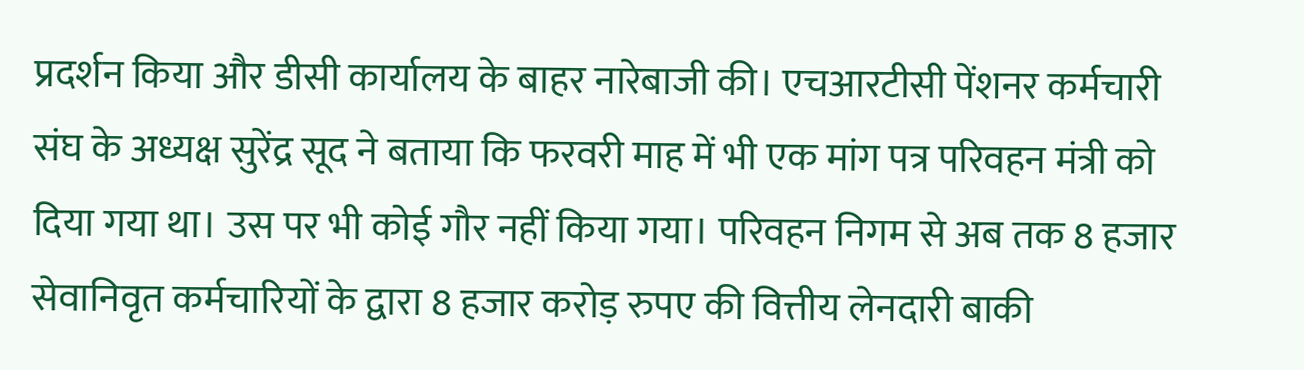प्रदर्शन किया और डीसी कार्यालय के बाहर नारेबाजी की। एचआरटीसी पेंशनर कर्मचारी संघ के अध्यक्ष सुरेंद्र सूद ने बताया कि फरवरी माह में भी एक मांग पत्र परिवहन मंत्री को दिया गया था। उस पर भी कोई गौर नहीं किया गया। परिवहन निगम से अब तक 8 हजार सेवानिवृत कर्मचारियों के द्वारा 8 हजार करोड़ रुपए की वित्तीय लेनदारी बाकी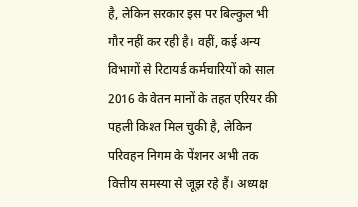है, लेकिन सरकार इस पर बिल्कुल भी गौर नहीं कर रही है। वहीं, कई अन्य विभागों से रिटायर्ड कर्मचारियों को साल 2016 के वेतन मानों के तहत एरियर की पहली किश्त मिल चुकी है, लेकिन परिवहन निगम के पेंशनर अभी तक वित्तीय समस्या से जूझ रहे हैं। अध्यक्ष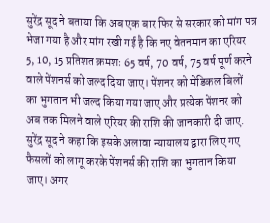सुरेंद्र सूद ने बताया कि अब एक बार फिर से सरकार को मांग पत्र भेजा गया है और मांग रखी गई है कि नए वेतनमान का एरियर 5, 10, 15 प्रतिशत क्रमशः 65 वर्ष, 70 वर्ष, 75 वर्ष पूर्ण करने वाले पेंशनर्स को जल्द दिया जाए। पेंशनर को मेडिकल बिलों का भुगतान भी जल्द किया गया जाए और प्रत्येक पेंशनर को अब तक मिलने वाले एरियर की राशि की जानकारी दी जाए. सुरेंद्र सूद ने कहा कि इसके अलावा न्यायालय द्वारा लिए गए फैसलों को लागू करके पेंशनर्स की राशि का भुगतान किया जाए। अगर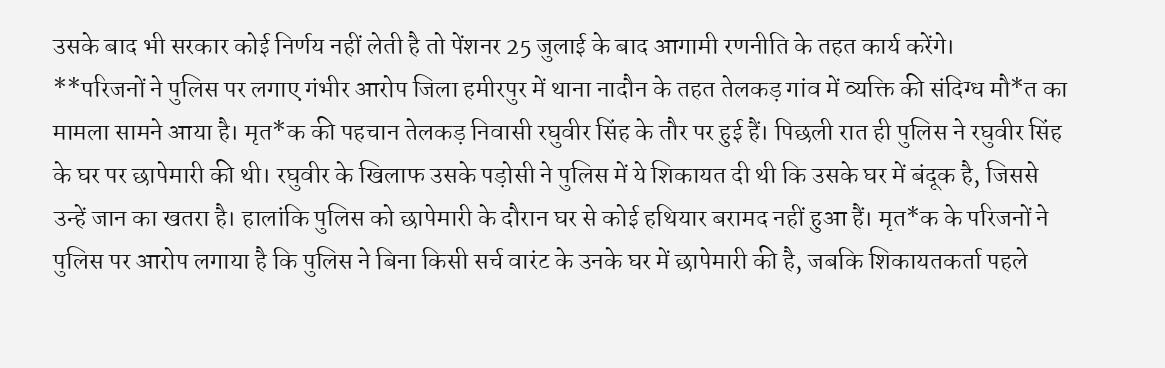उसके बाद भी सरकार कोई निर्णय नहीं लेती है तो पेंशनर 25 जुलाई के बाद आगामी रणनीति के तहत कार्य करेंगे।
**परिजनों ने पुलिस पर लगाए गंभीर आरोप जिला हमीरपुर में थाना नादौन के तहत तेलकड़ गांव में व्यक्ति की संदिग्ध मौ*त का मामला सामने आया है। मृत*क की पहचान तेलकड़ निवासी रघुवीर सिंह के तौर पर हुई हैं। पिछली रात ही पुलिस ने रघुवीर सिंह के घर पर छापेमारी की थी। रघुवीर के खिलाफ उसके पड़ोसी ने पुलिस में ये शिकायत दी थी कि उसके घर में बंदूक है, जिससे उन्हें जान का खतरा है। हालांकि पुलिस को छापेमारी के दौरान घर से कोई हथियार बरामद नहीं हुआ हैं। मृत*क के परिजनों ने पुलिस पर आरोप लगाया है कि पुलिस ने बिना किसी सर्च वारंट के उनके घर में छापेमारी की है, जबकि शिकायतकर्ता पहले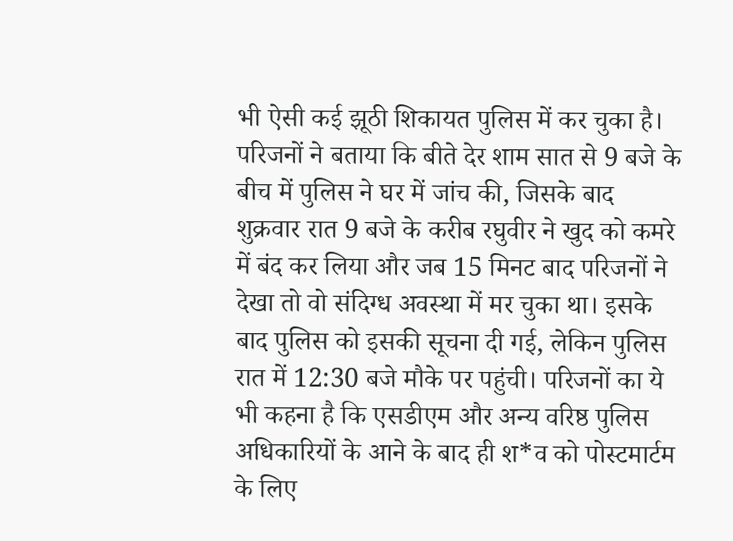भी ऐसी कई झूठी शिकायत पुलिस में कर चुका है। परिजनों ने बताया कि बीते देर शाम सात से 9 बजे के बीच में पुलिस ने घर में जांच की, जिसके बाद शुक्रवार रात 9 बजे के करीब रघुवीर ने खुद को कमरे में बंद कर लिया और जब 15 मिनट बाद परिजनों ने देखा तो वो संदिग्ध अवस्था में मर चुका था। इसके बाद पुलिस को इसकी सूचना दी गई, लेकिन पुलिस रात में 12:30 बजे मौके पर पहुंची। परिजनों का ये भी कहना है कि एसडीएम और अन्य वरिष्ठ पुलिस अधिकारियों के आने के बाद ही श*व को पोस्टमार्टम के लिए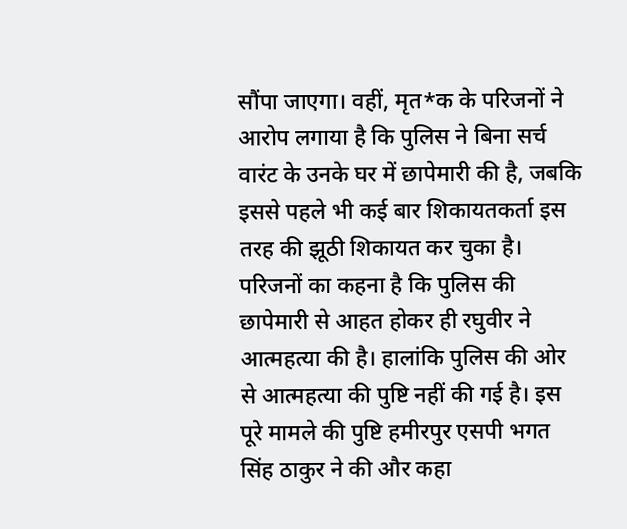सौंपा जाएगा। वहीं, मृत*क के परिजनों ने आरोप लगाया है कि पुलिस ने बिना सर्च वारंट के उनके घर में छापेमारी की है, जबकि इससे पहले भी कई बार शिकायतकर्ता इस तरह की झूठी शिकायत कर चुका है। परिजनों का कहना है कि पुलिस की छापेमारी से आहत होकर ही रघुवीर ने आत्महत्या की है। हालांकि पुलिस की ओर से आत्महत्या की पुष्टि नहीं की गई है। इस पूरे मामले की पुष्टि हमीरपुर एसपी भगत सिंह ठाकुर ने की और कहा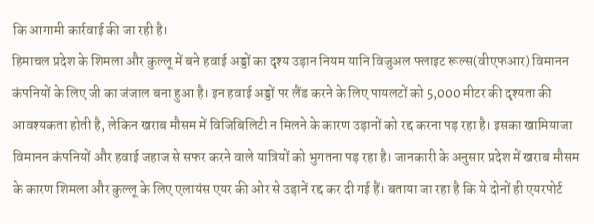कि आगामी कार्रवाई की जा रही है।
हिमाचल प्रदेश के शिमला और कुल्लू में बने हवाई अड्डों का दृश्य उड़ान नियम यानि विजुअल फ्लाइट रूल्स(वीएफआर) विमानन कंपनियों के लिए जी का जंजाल बना हुआ है। इन हवाई अड्डों पर लैंड करने के लिए पायलटों को 5,000 मीटर की दृश्यता की आवश्यकता होती है, लेकिन खराब मौसम में विजिबिलिटी न मिलने के कारण उड़ानों को रद्द करना पड़ रहा है। इसका खामियाजा विमानन कंपनियों और हवाई जहाज से सफर करने वाले यात्रियों को भुगतना पड़ रहा है। जानकारी के अनुसार प्रदेश में खराब मौसम के कारण शिमला और कुल्लू के लिए एलायंस एयर की ओर से उड़ानें रद्द कर दी गई हैं। बताया जा रहा है कि ये दोनों ही एयरपोर्ट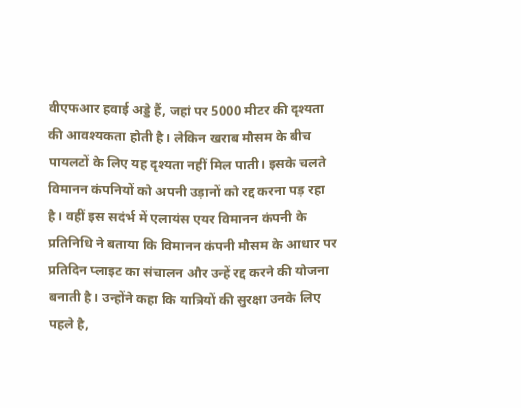वीएफआर हवाई अड्डे हैं, जहां पर 5000 मीटर की दृश्यता की आवश्यकता होती है। लेकिन खराब मौसम के बीच पायलटों के लिए यह दृश्यता नहीं मिल पाती। इसके चलते विमानन कंपनियों को अपनी उड़ानों को रद्द करना पड़ रहा है। वहीं इस सदंर्भ में एलायंस एयर विमानन कंपनी के प्रतिनिधि ने बताया कि विमानन कंपनी मौसम के आधार पर प्रतिदिन प्लाइट का संचालन और उन्हें रद्द करने की योजना बनाती है। उन्होंने कहा कि यात्रियों की सुरक्षा उनके लिए पहले है,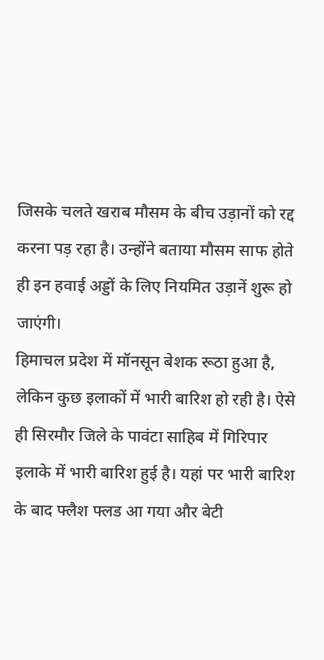जिसके चलते खराब मौसम के बीच उड़ानों को रद्द करना पड़ रहा है। उन्होंने बताया मौसम साफ होते ही इन हवाई अड्डों के लिए नियमित उड़ानें शुरू हो जाएंगी।
हिमाचल प्रदेश में मॉनसून बेशक रूठा हुआ है, लेकिन कुछ इलाकों में भारी बारिश हो रही है। ऐसे ही सिरमौर जिले के पावंटा साहिब में गिरिपार इलाके में भारी बारिश हुई है। यहां पर भारी बारिश के बाद फ्लैश फ्लड आ गया और बेटी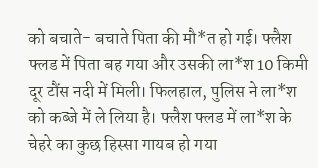को बचाते- बचाते पिता की मौ*त हो गई। फ्लैश फ्लड में पिता बह गया और उसकी ला*श 10 किमी दूर टौंस नदी में मिली। फिलहाल, पुलिस ने ला*श को कब्जे में ले लिया है। फ्लैश फ्लड में ला*श के चेहरे का कुछ हिस्सा गायब हो गया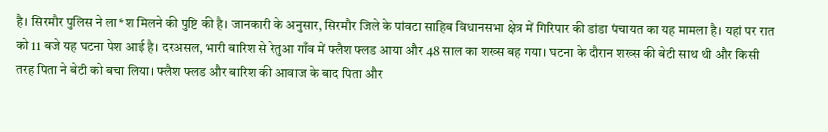है। सिरमौर पुलिस ने ला*श मिलने की पुष्टि की है। जानकारी के अनुसार, सिरमौर जिले के पांवटा साहिब विधानसभा क्षेत्र में गिरिपार की डांडा पंचायत का यह मामला है। यहां पर रात को 11 बजे यह घटना पेश आई है। दरअसल, भारी बारिश से रेतुआ गाँव में फ्लैश फ्लड आया और 48 साल का शख्स बह गया। घटना के दौरान शख्स की बेटी साथ थी और किसी तरह पिता ने बेटी को बचा लिया। फ्लैश फ्लड और बारिश की आवाज के बाद पिता और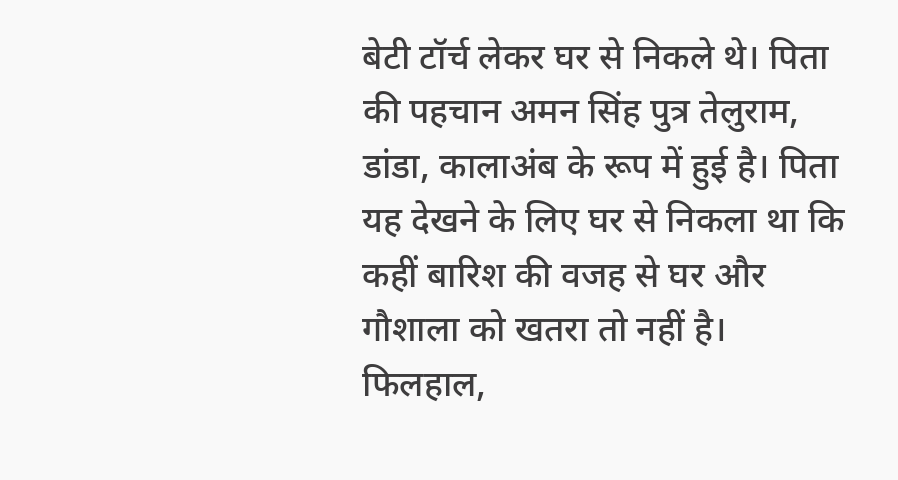बेटी टॉर्च लेकर घर से निकले थे। पिता की पहचान अमन सिंह पुत्र तेलुराम, डांडा, कालाअंब के रूप में हुई है। पिता यह देखने के लिए घर से निकला था कि कहीं बारिश की वजह से घर और गौशाला को खतरा तो नहीं है। फिलहाल,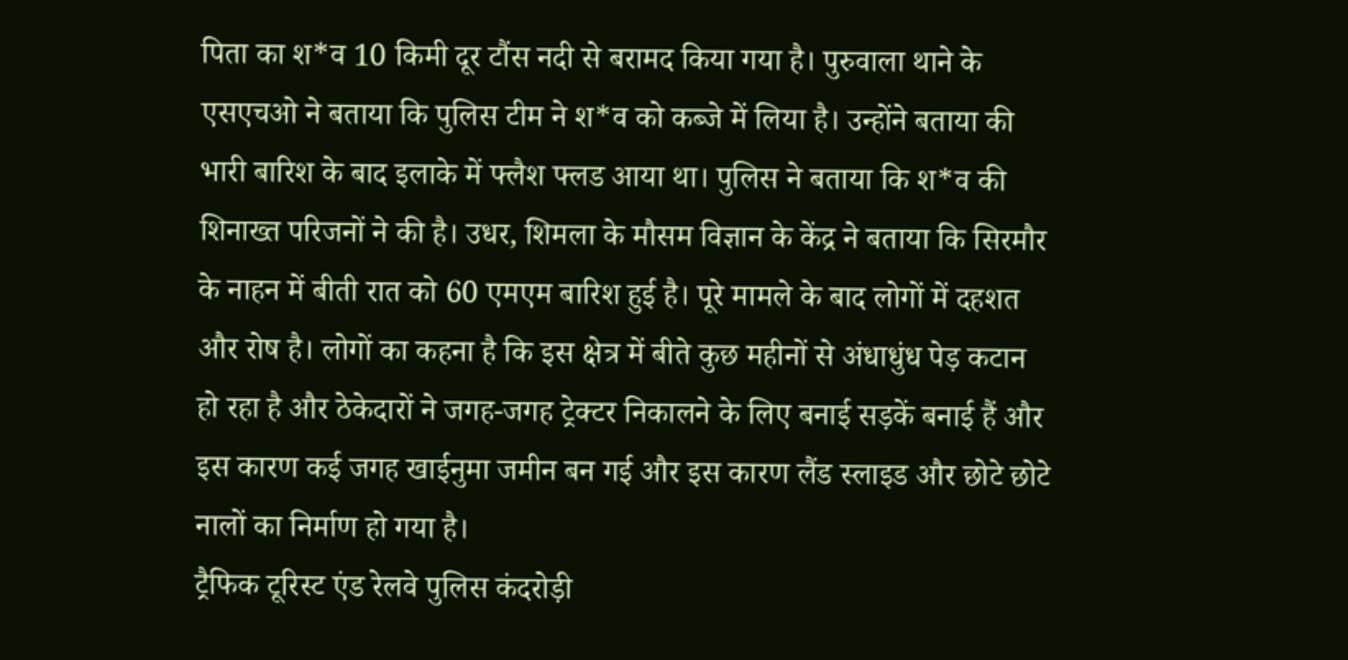पिता का श*व 10 किमी दूर टौंस नदी से बरामद किया गया है। पुरुवाला थाने के एसएचओ ने बताया कि पुलिस टीम ने श*व को कब्जे में लिया है। उन्होंने बताया की भारी बारिश के बाद इलाके में फ्लैश फ्लड आया था। पुलिस ने बताया कि श*व की शिनाख्त परिजनों ने की है। उधर, शिमला के मौसम विज्ञान के केंद्र ने बताया कि सिरमौर के नाहन में बीती रात को 60 एमएम बारिश हुई है। पूरे मामले के बाद लोगों में दहशत और रोष है। लोगों का कहना है कि इस क्षेत्र में बीते कुछ महीनों से अंधाधुंध पेड़ कटान हो रहा है और ठेकेदारों ने जगह-जगह ट्रेक्टर निकालने के लिए बनाई सड़कें बनाई हैं और इस कारण कई जगह खाईनुमा जमीन बन गई और इस कारण लैंड स्लाइड और छोटे छोटे नालों का निर्माण हो गया है।
ट्रैफिक टूरिस्ट एंड रेलवे पुलिस कंदरोड़ी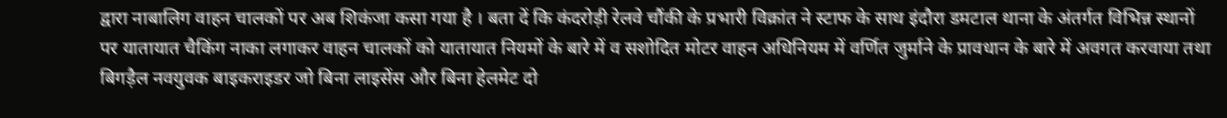द्वारा नाबालिग वाहन चालकों पर अब शिकंजा कसा गया है । बता दें कि कंदरोड़ी रेलवे चौंकी के प्रभारी विक्रांत ने स्टाफ के साथ इंदौरा डमटाल थाना के अंतर्गत विभिन्न स्थानों पर यातायात चैकिंग नाका लगाकर वाहन चालकों को यातायात नियमों के बारे में व सशोदित मोटर वाहन अधिनियम में वर्णित जुर्माने के प्रावधान के बारे में अवगत करवाया तथा बिगड़ैल नवयुवक बाइकराइडर जो बिना लाइसेंस और बिना हेलमेट दो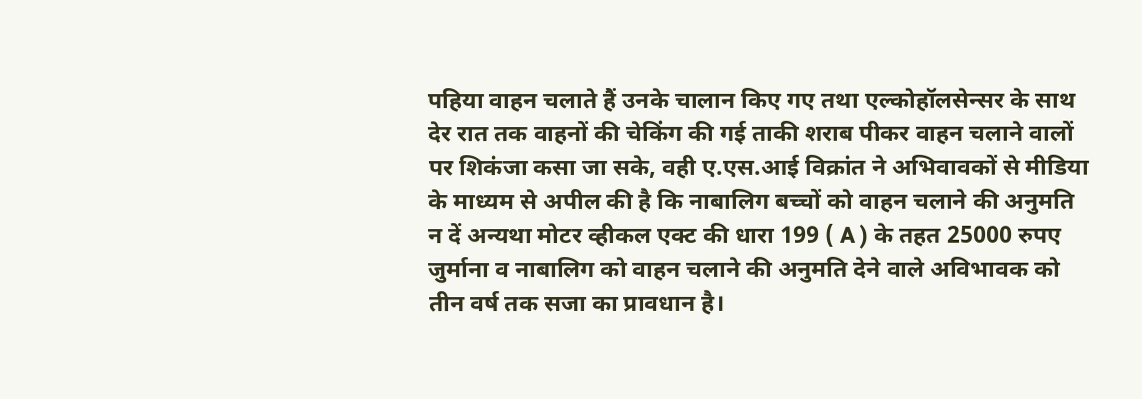पहिया वाहन चलाते हैं उनके चालान किए गए तथा एल्कोहॉलसेन्सर के साथ देर रात तक वाहनों की चेकिंग की गई ताकी शराब पीकर वाहन चलाने वालों पर शिकंजा कसा जा सके, वही ए.एस.आई विक्रांत ने अभिवावकों से मीडिया के माध्यम से अपील की है कि नाबालिग बच्चों को वाहन चलाने की अनुमति न दें अन्यथा मोटर व्हीकल एक्ट की धारा 199 ( A ) के तहत 25000 रुपए जुर्माना व नाबालिग को वाहन चलाने की अनुमति देने वाले अविभावक को तीन वर्ष तक सजा का प्रावधान है।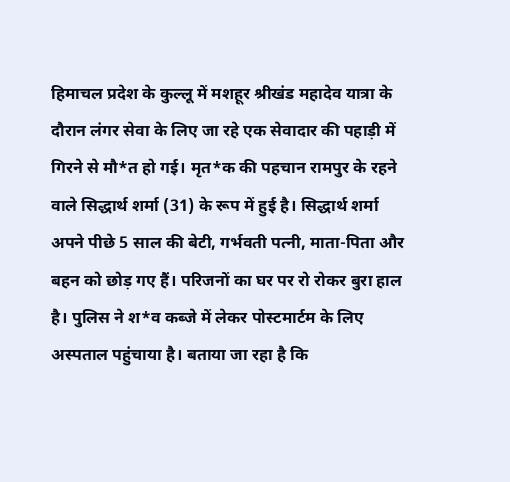हिमाचल प्रदेश के कुल्लू में मशहूर श्रीखंड महादेव यात्रा के दौरान लंगर सेवा के लिए जा रहे एक सेवादार की पहाड़ी में गिरने से मौ*त हो गई। मृत*क की पहचान रामपुर के रहने वाले सिद्धार्थ शर्मा (31) के रूप में हुई है। सिद्धार्थ शर्मा अपने पीछे 5 साल की बेटी, गर्भवती पत्नी, माता-पिता और बहन को छोड़ गए हैं। परिजनों का घर पर रो रोकर बुरा हाल है। पुलिस ने श*व कब्जे में लेकर पोस्टमार्टम के लिए अस्पताल पहुंचाया है। बताया जा रहा है कि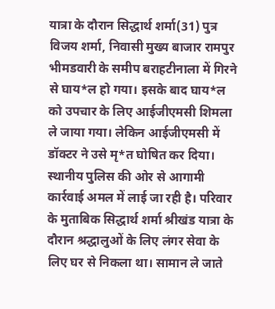यात्रा के दौरान सिद्धार्थ शर्मा(31) पुत्र विजय शर्मा, निवासी मुख्य बाजार रामपुर भीमडवारी के समीप बराहटीनाला में गिरने से घाय*ल हो गया। इसके बाद घाय*ल को उपचार के लिए आईजीएमसी शिमला ले जाया गया। लेकिन आईजीएमसी में डॉक्टर ने उसे मृ*त घोषित कर दिया। स्थानीय पुलिस की ओर से आगामी कार्रवाई अमल में लाई जा रही है। परिवार के मुताबिक सिद्धार्थ शर्मा श्रीखंड यात्रा के दौरान श्रद्धालुओं के लिए लंगर सेवा के लिए घर से निकला था। सामान ले जाते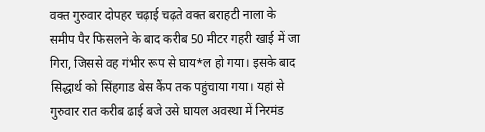वक्त गुरुवार दोपहर चढ़ाई चढ़ते वक्त बराहटी नाला के समीप पैर फिसलने के बाद करीब 50 मीटर गहरी खाई में जा गिरा, जिससे वह गंभीर रूप से घाय*ल हो गया। इसके बाद सिद्धार्थ को सिंहगाड बेस कैंप तक पहुंचाया गया। यहां से गुरुवार रात करीब ढाई बजे उसे घायल अवस्था में निरमंड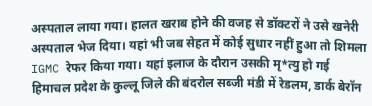अस्पताल लाया गया। हालत खराब होने की वजह से डॉक्टरों ने उसे खनेरी अस्पताल भेज दिया। यहां भी जब सेहत में कोई सुधार नहीं हुआ तो शिमला IGMC रेफर किया गया। यहां इलाज के दौरान उसकी मृ*त्यु हो गई
हिमाचल प्रदेश के कुल्लू जिले की बंदरोल सब्जी मंडी में रेडलम, डार्क बेरॉन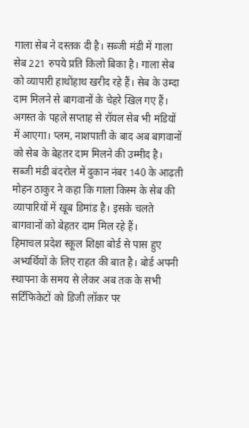गाला सेब ने दस्तक दी है। सब्जी मंडी में गाला सेब 221 रुपये प्रति किलो बिका है। गाला सेब को व्यापारी हाथोंहाथ खरीद रहे हैं। सेब के उम्दा दाम मिलने से बागवानों के चेहरे खिल गए हैं। अगस्त के पहले सप्ताह से रॉयल सेब भी मंडियों में आएगा। प्लम, नाशपाती के बाद अब बागवानों को सेब के बेहतर दाम मिलने की उम्मीद है। सब्जी मंडी बंदरोल में दुकान नंबर 140 के आढ़ती मोहन ठाकुर ने कहा कि गाला किस्म के सेब की व्यापारियों में खूब डिमांड है। इसके चलते बागवानों को बेहतर दाम मिल रहे हैं।
हिमाचल प्रदेश स्कूल शिक्षा बोर्ड से पास हुए अभ्यर्थियों के लिए राहत की बात है। बोर्ड अपनी स्थापना के समय से लेकर अब तक के सभी सर्टिफिकेटों को डिजी लॉकर पर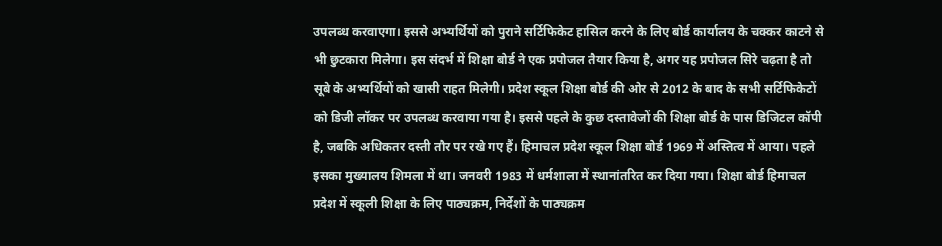उपलब्ध करवाएगा। इससे अभ्यर्थियों को पुराने सर्टिफिकेट हासिल करने के लिए बोर्ड कार्यालय के चक्कर काटने से भी छुटकारा मिलेगा। इस संदर्भ में शिक्षा बोर्ड ने एक प्रपोजल तैयार किया है, अगर यह प्रपोजल सिरे चढ़ता है तो सूबे के अभ्यर्थियों को खासी राहत मिलेगी। प्रदेश स्कूल शिक्षा बोर्ड की ओर से 2012 के बाद के सभी सर्टिफिकेटों को डिजी लॉकर पर उपलब्ध करवाया गया है। इससे पहले के कुछ दस्तावेजों की शिक्षा बोर्ड के पास डिजिटल कॉपी है, जबकि अधिकतर दस्ती तौर पर रखे गए हैं। हिमाचल प्रदेश स्कूल शिक्षा बोर्ड 1969 में अस्तित्व में आया। पहले इसका मुख्यालय शिमला में था। जनवरी 1983 में धर्मशाला में स्थानांतरित कर दिया गया। शिक्षा बोर्ड हिमाचल प्रदेश में स्कूली शिक्षा के लिए पाठ्यक्रम, निर्देशों के पाठ्यक्रम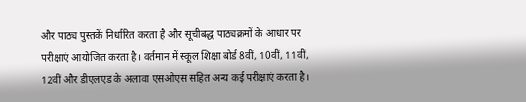और पाठ्य पुस्तकें निर्धारित करता है और सूचीबद्ध पाठ्यक्रमों के आधार पर परीक्षाएं आयोजित करता है। वर्तमान में स्कूल शिक्षा बोर्ड 8वीं, 10वीं, 11वीं, 12वीं और डीएलएड के अलावा एसओएस सहित अन्य कई परीक्षाएं करता है।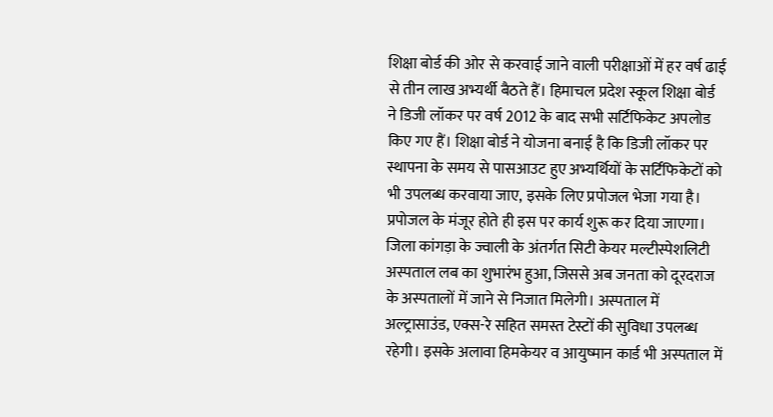शिक्षा बोर्ड की ओर से करवाई जाने वाली परीक्षाओं में हर वर्ष ढाई से तीन लाख अभ्यर्थी बैठते हैं। हिमाचल प्रदेश स्कूल शिक्षा बोर्ड ने डिजी लॉकर पर वर्ष 2012 के बाद सभी सर्टिफिकेट अपलोड किए गए हैं। शिक्षा बोर्ड ने योजना बनाई है कि डिजी लॉकर पर स्थापना के समय से पासआउट हुए अभ्यर्थियों के सर्टिफिकेटों को भी उपलब्ध करवाया जाए, इसके लिए प्रपोजल भेजा गया है। प्रपोजल के मंजूर होते ही इस पर कार्य शुरू कर दिया जाएगा।
जिला कांगड़ा के ज्वाली के अंतर्गत सिटी केयर मल्टीस्पेशलिटी अस्पताल लब का शुभारंभ हुआ, जिससे अब जनता को दूरदराज के अस्पतालों में जाने से निजात मिलेगी। अस्पताल में अल्ट्रासाउंड, एक्स-रे सहित समस्त टेस्टों की सुविधा उपलब्ध रहेगी। इसके अलावा हिमकेयर व आयुष्मान कार्ड भी अस्पताल में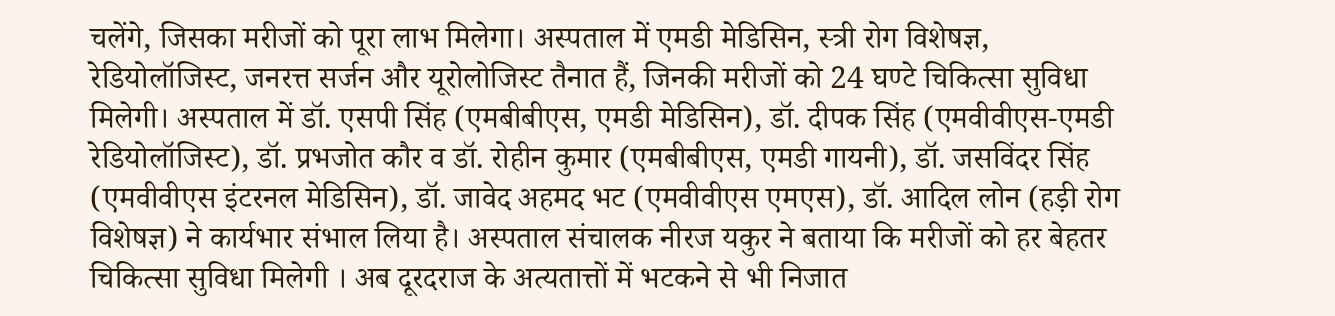चलेंगे, जिसका मरीजों को पूरा लाभ मिलेगा। अस्पताल में एमडी मेडिसिन, स्त्री रोग विशेषज्ञ, रेडियोलॉजिस्ट, जनरत्त सर्जन और यूरोलोजिस्ट तैनात हैं, जिनकी मरीजों को 24 घण्टे चिकित्सा सुविधा मिलेगी। अस्पताल में डॉ. एसपी सिंह (एमबीबीएस, एमडी मेडिसिन), डॉ. दीपक सिंह (एमवीवीएस-एमडी रेडियोलॉजिस्ट), डॉ. प्रभजोत कौर व डॉ. रोहीन कुमार (एमबीबीएस, एमडी गायनी), डॉ. जसविंदर सिंह (एमवीवीएस इंटरनल मेडिसिन), डॉ. जावेद अहमद भट (एमवीवीएस एमएस), डॉ. आदिल लोन (हड़ी रोग विशेषज्ञ) ने कार्यभार संभाल लिया है। अस्पताल संचालक नीरज यकुर ने बताया कि मरीजों को हर बेहतर चिकित्सा सुविधा मिलेगी । अब दूरदराज के अत्यतात्तों में भटकने से भी निजात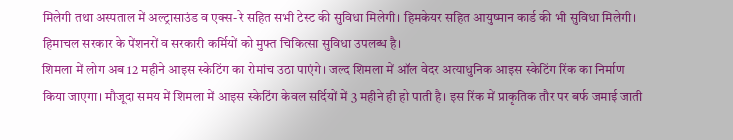मिलेगी तथा अस्पताल में अल्ट्रासाउंड व एक्स-रे सहित सभी टेस्ट की सुविधा मिलेगी। हिमकेयर सहित आयुष्मान कार्ड की भी सुविधा मिलेगी। हिमाचल सरकार के पेंशनरों व सरकारी कर्मियों को मुफ्त चिकित्सा सुविधा उपलब्ध है।
शिमला में लोग अब 12 महीने आइस स्केटिंग का रोमांच उठा पाएंगे। जल्द शिमला में ऑल वेदर अत्याधुनिक आइस स्केटिंग रिंक का निर्माण किया जाएगा। मौजूदा समय में शिमला में आइस स्केटिंग केवल सर्दियों में 3 महीने ही हो पाती है। इस रिंक में प्राकृतिक तौर पर बर्फ जमाई जाती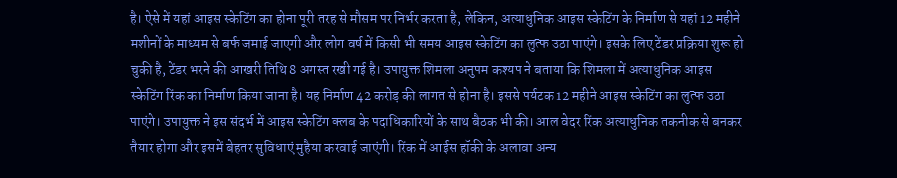है। ऐसे में यहां आइस स्केटिंग का होना पूरी तरह से मौसम पर निर्भर करता है, लेकिन, अत्याधुनिक आइस स्केटिंग के निर्माण से यहां 12 महीने मशीनों के माध्यम से बर्फ जमाई जाएगी और लोग वर्ष में किसी भी समय आइस स्केटिंग का लुत्फ उठा पाएंगे। इसके लिए टेंडर प्रक्रिया शुरू हो चुकी है, टेंडर भरने की आखरी तिथि 8 अगस्त रखी गई है। उपायुक्त शिमला अनुपम कश्यप ने बताया कि शिमला में अत्याधुनिक आइस स्केटिंग रिंक का निर्माण किया जाना है। यह निर्माण 42 करोड़ की लागत से होना है। इससे पर्यटक 12 महीने आइस स्केटिंग का लुत्फ उठा पाएंगे। उपायुक्त ने इस संदर्भ में आइस स्केटिंग क्लब के पदाधिकारियों के साथ बैठक भी की। आल वेदर रिंक अत्याधुनिक तकनीक से बनकर तैयार होगा और इसमें बेहतर सुविधाएं मुहैया करवाई जाएंगी। रिंक में आईस हॉकी के अलावा अन्य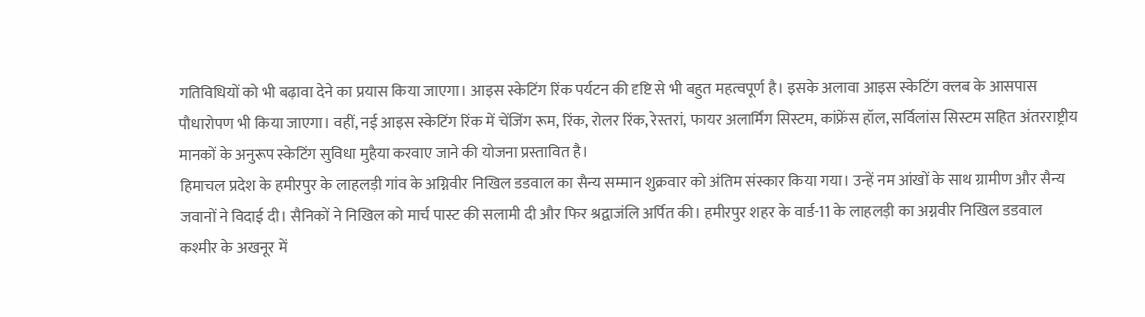गतिविधियों को भी बढ़ावा देने का प्रयास किया जाएगा। आइस स्केटिंग रिंक पर्यटन की दृष्टि से भी बहुत महत्वपूर्ण है। इसके अलावा आइस स्केटिंग क्लब के आसपास पौधारोपण भी किया जाएगा। वहीं, नई आइस स्केटिंग रिंक में चेंजिंग रूम, रिंक, रोलर रिंक, रेस्तरां, फायर अलार्मिंग सिस्टम, कांफ्रेंस हॉल, सर्विलांस सिस्टम सहित अंतरराष्ट्रीय मानकों के अनुरूप स्केटिंग सुविधा मुहैया करवाए जाने की योजना प्रस्तावित है।
हिमाचल प्रदेश के हमीरपुर के लाहलड़ी गांव के अग्निवीर निखिल डडवाल का सैन्य सम्मान शुक्रवार को अंतिम संस्कार किया गया। उन्हें नम आंखों के साथ ग्रामीण और सैन्य जवानों ने विदाई दी। सैनिकों ने निखिल को मार्च पास्ट की सलामी दी और फिर श्रद्वाजंलि अर्पित की। हमीरपुर शहर के वार्ड-11 के लाहलड़ी का अग्नवीर निखिल डडवाल कश्मीर के अखनूर में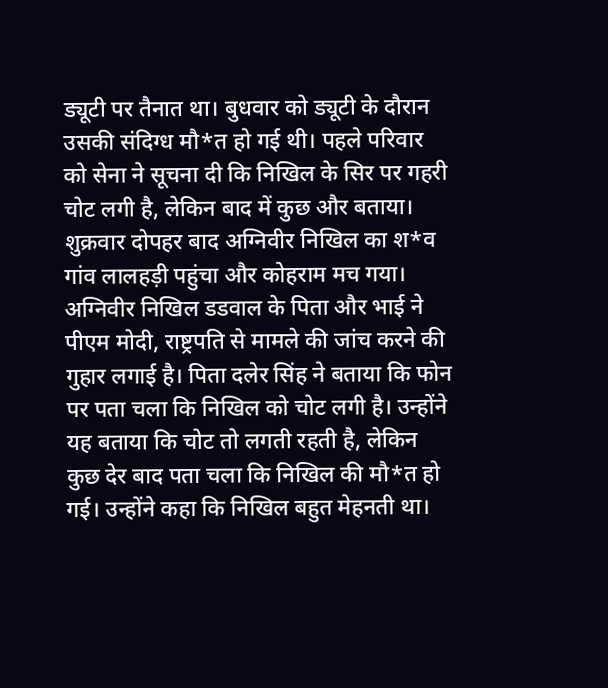ड्यूटी पर तैनात था। बुधवार को ड्यूटी के दौरान उसकी संदिग्ध मौ*त हो गई थी। पहले परिवार को सेना ने सूचना दी कि निखिल के सिर पर गहरी चोट लगी है, लेकिन बाद में कुछ और बताया। शुक्रवार दोपहर बाद अग्निवीर निखिल का श*व गांव लालहड़ी पहुंचा और कोहराम मच गया। अग्निवीर निखिल डडवाल के पिता और भाई ने पीएम मोदी, राष्ट्रपति से मामले की जांच करने की गुहार लगाई है। पिता दलेर सिंह ने बताया कि फोन पर पता चला कि निखिल को चोट लगी है। उन्होंने यह बताया कि चोट तो लगती रहती है, लेकिन कुछ देर बाद पता चला कि निखिल की मौ*त हो गई। उन्होंने कहा कि निखिल बहुत मेहनती था।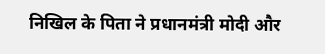निखिल के पिता ने प्रधानमंत्री मोदी और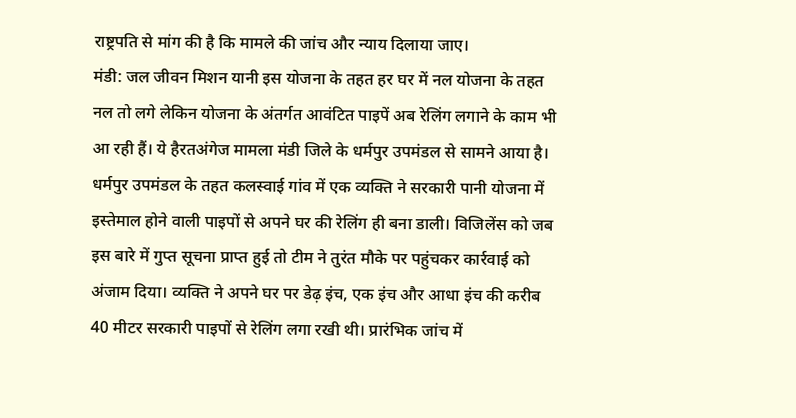राष्ट्रपति से मांग की है कि मामले की जांच और न्याय दिलाया जाए।
मंडी: जल जीवन मिशन यानी इस योजना के तहत हर घर में नल योजना के तहत नल तो लगे लेकिन योजना के अंतर्गत आवंटित पाइपें अब रेलिंग लगाने के काम भी आ रही हैं। ये हैरतअंगेज मामला मंडी जिले के धर्मपुर उपमंडल से सामने आया है। धर्मपुर उपमंडल के तहत कलस्वाई गांव में एक व्यक्ति ने सरकारी पानी योजना में इस्तेमाल होने वाली पाइपों से अपने घर की रेलिंग ही बना डाली। विजिलेंस को जब इस बारे में गुप्त सूचना प्राप्त हुई तो टीम ने तुरंत मौके पर पहुंचकर कार्रवाई को अंजाम दिया। व्यक्ति ने अपने घर पर डेढ़ इंच, एक इंच और आधा इंच की करीब 40 मीटर सरकारी पाइपों से रेलिंग लगा रखी थी। प्रारंभिक जांच में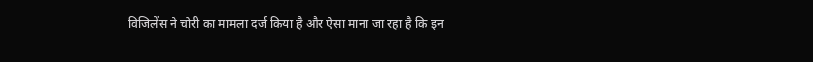विजिलेंस ने चोरी का मामला दर्ज किया है और ऐसा माना जा रहा है कि इन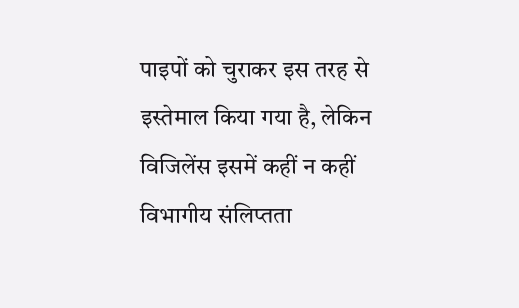पाइपों को चुराकर इस तरह से इस्तेमाल किया गया है, लेकिन विजिलेंस इसमें कहीं न कहीं विभागीय संलिप्तता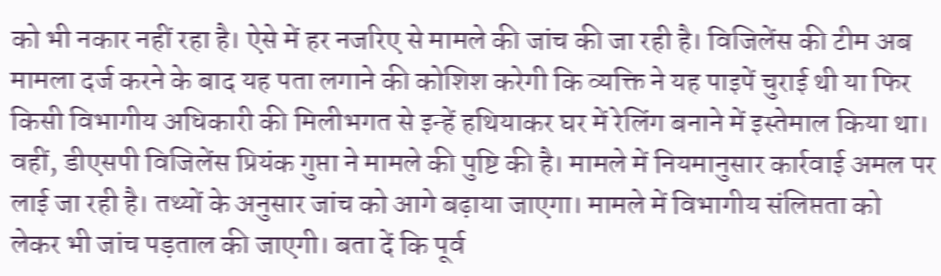को भी नकार नहीं रहा है। ऐसे में हर नजरिए से मामले की जांच की जा रही है। विजिलेंस की टीम अब मामला दर्ज करने के बाद यह पता लगाने की कोशिश करेगी कि व्यक्ति ने यह पाइपें चुराई थी या फिर किसी विभागीय अधिकारी की मिलीभगत से इन्हें हथियाकर घर में रेलिंग बनाने में इस्तेमाल किया था। वहीं, डीएसपी विजिलेंस प्रियंक गुप्ता ने मामले की पुष्टि की है। मामले में नियमानुसार कार्रवाई अमल पर लाई जा रही है। तथ्यों के अनुसार जांच को आगे बढ़ाया जाएगा। मामले में विभागीय संलिप्तता को लेकर भी जांच पड़ताल की जाएगी। बता दें कि पूर्व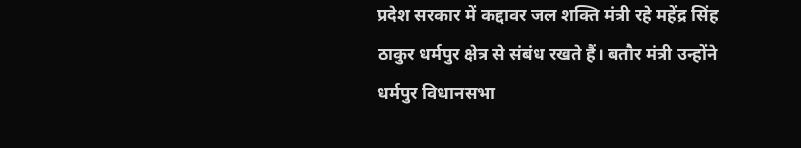प्रदेश सरकार में कद्दावर जल शक्ति मंत्री रहे महेंद्र सिंह ठाकुर धर्मपुर क्षेत्र से संबंध रखते हैं। बतौर मंत्री उन्होंने धर्मपुर विधानसभा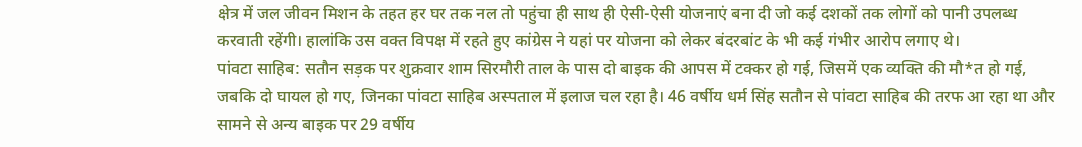क्षेत्र में जल जीवन मिशन के तहत हर घर तक नल तो पहुंचा ही साथ ही ऐसी-ऐसी योजनाएं बना दी जो कई दशकों तक लोगों को पानी उपलब्ध करवाती रहेंगी। हालांकि उस वक्त विपक्ष में रहते हुए कांग्रेस ने यहां पर योजना को लेकर बंदरबांट के भी कई गंभीर आरोप लगाए थे।
पांवटा साहिब: सतौन सड़क पर शुक्रवार शाम सिरमौरी ताल के पास दो बाइक की आपस में टक्कर हो गई, जिसमें एक व्यक्ति की मौ*त हो गई, जबकि दो घायल हो गए, जिनका पांवटा साहिब अस्पताल में इलाज चल रहा है। 46 वर्षीय धर्म सिंह सतौन से पांवटा साहिब की तरफ आ रहा था और सामने से अन्य बाइक पर 29 वर्षीय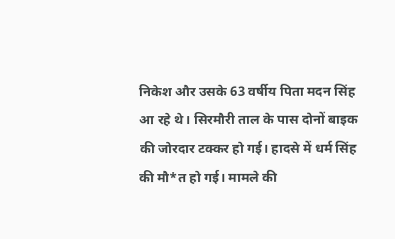निकेश और उसके 63 वर्षीय पिता मदन सिंह आ रहे थे। सिरमौरी ताल के पास दोनों बाइक की जोरदार टक्कर हो गई। हादसे में धर्म सिंह की मौ*त हो गई। मामले की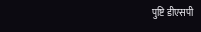पुष्टि डीएसपी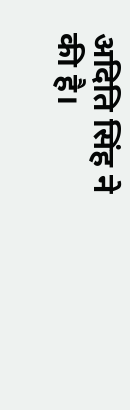अदिति सिंह ने की है।